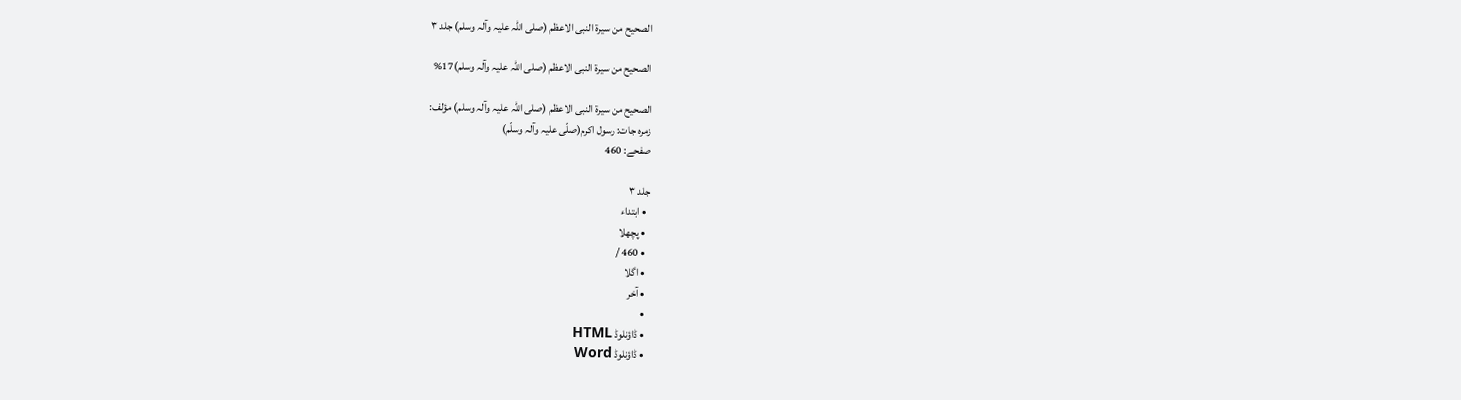الصحیح من سیرة النبی الاعظم (صلی اللہ علیہ وآلہ وسلم) جلد ۳

الصحیح من سیرة النبی الاعظم (صلی اللہ علیہ وآلہ وسلم)17%

الصحیح من سیرة النبی الاعظم (صلی اللہ علیہ وآلہ وسلم) مؤلف:
زمرہ جات: رسول اکرم(صلّی علیہ وآلہ وسلّم)
صفحے: 460

جلد ۳
  • ابتداء
  • پچھلا
  • 460 /
  • اگلا
  • آخر
  •
  • ڈاؤنلوڈ HTML
  • ڈاؤنلوڈ Word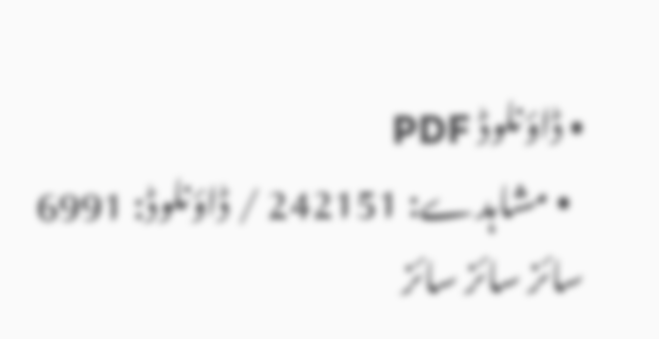• ڈاؤنلوڈ PDF
  • مشاہدے: 242151 / ڈاؤنلوڈ: 6991
سائز سائز سائز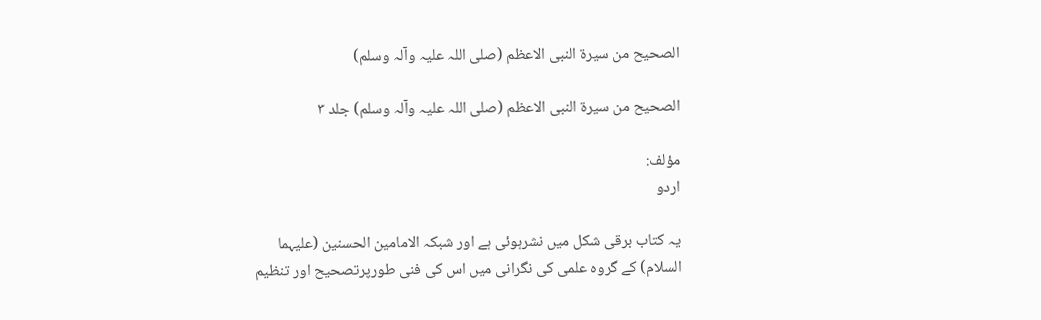الصحیح من سیرة النبی الاعظم (صلی اللہ علیہ وآلہ وسلم)

الصحیح من سیرة النبی الاعظم (صلی اللہ علیہ وآلہ وسلم) جلد ۳

مؤلف:
اردو

یہ کتاب برقی شکل میں نشرہوئی ہے اور شبکہ الامامین الحسنین (علیہما السلام) کے گروہ علمی کی نگرانی میں اس کی فنی طورپرتصحیح اور تنظیم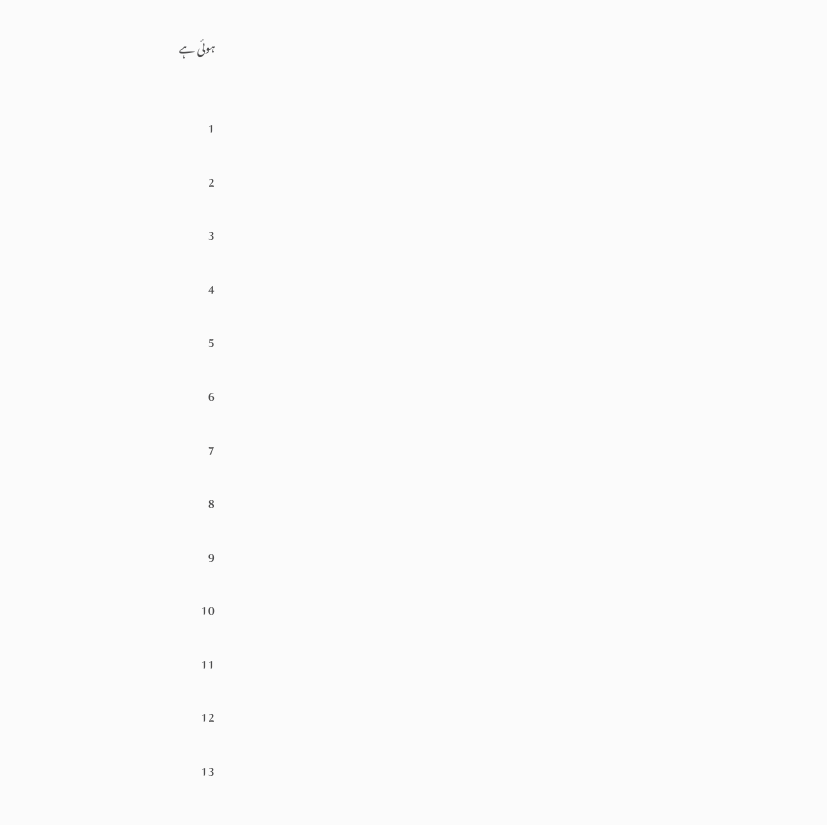ہوئی ہے


1

2

3

4

5

6

7

8

9

10

11

12

13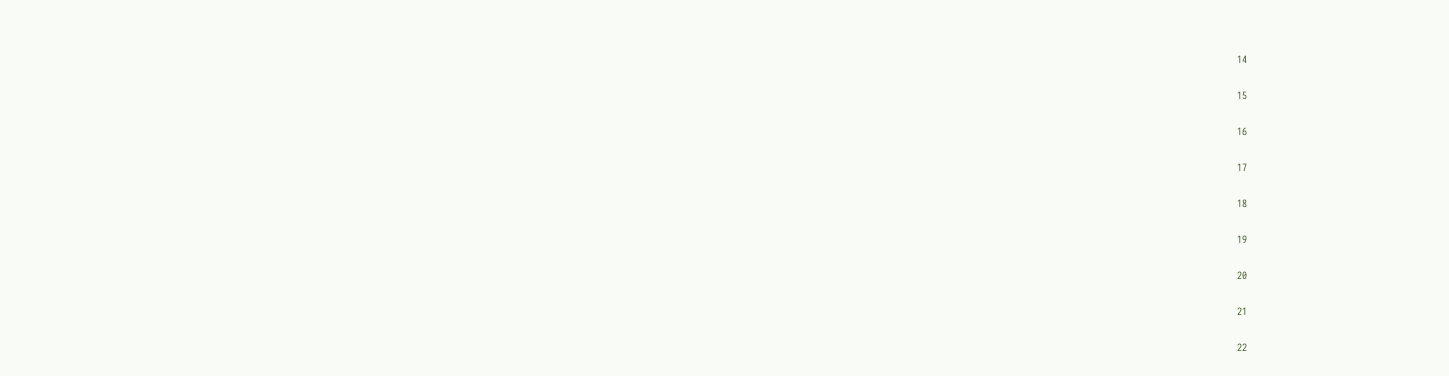14

15

16

17

18

19

20

21

22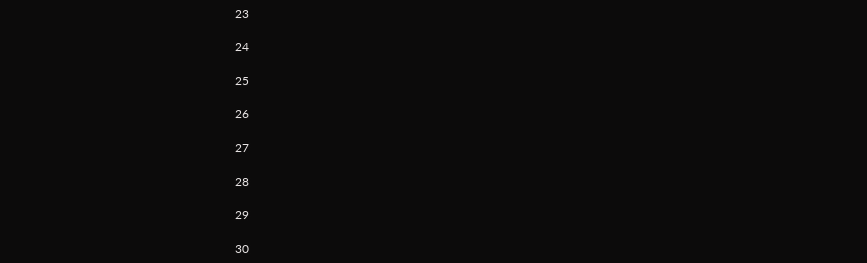23

24

25

26

27

28

29

30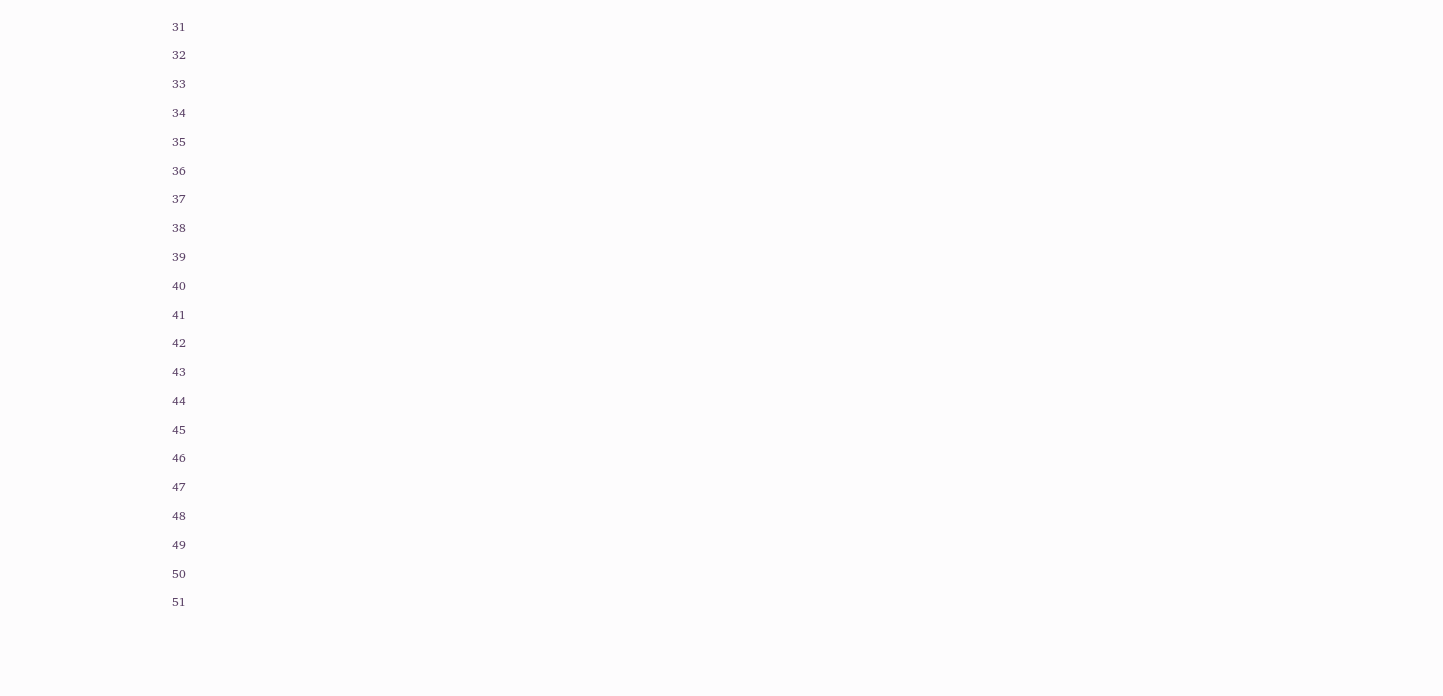31

32

33

34

35

36

37

38

39

40

41

42

43

44

45

46

47

48

49

50

51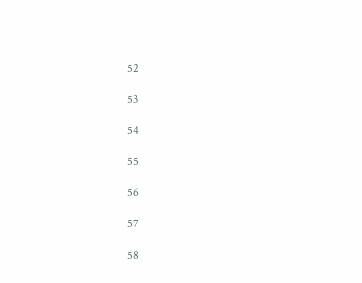52

53

54

55

56

57

58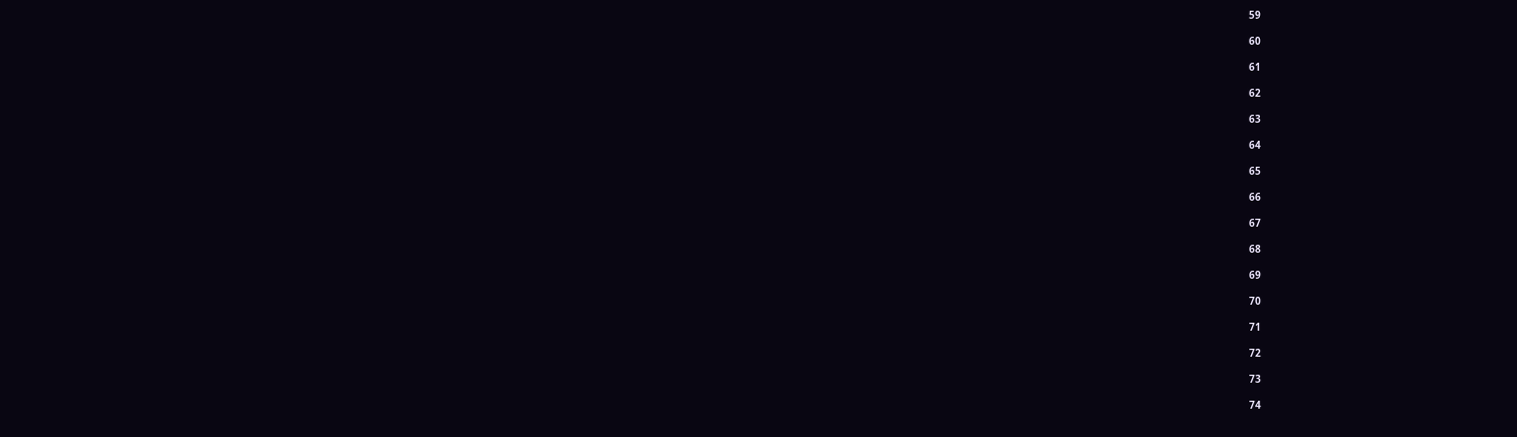59

60

61

62

63

64

65

66

67

68

69

70

71

72

73

74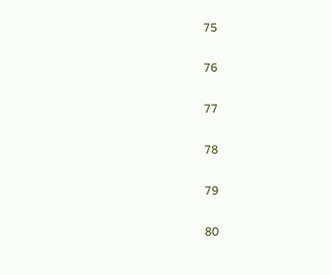75

76

77

78

79

80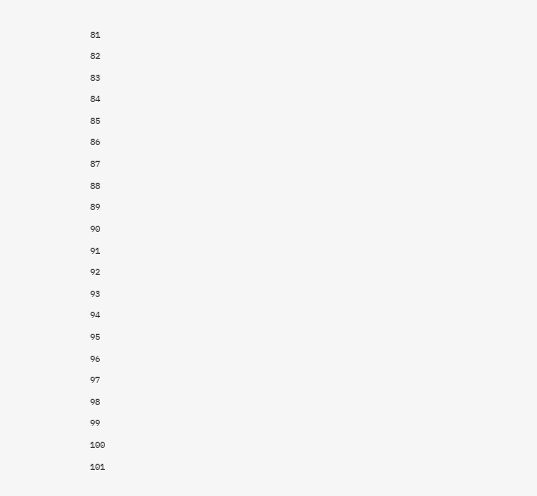81

82

83

84

85

86

87

88

89

90

91

92

93

94

95

96

97

98

99

100

101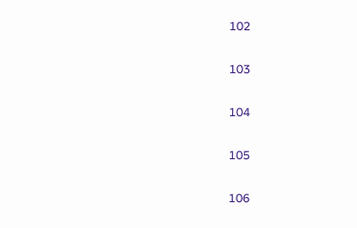102

103

104

105

106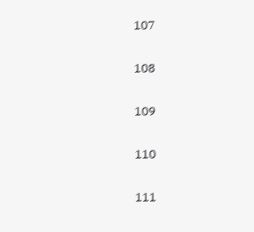107

108

109

110

111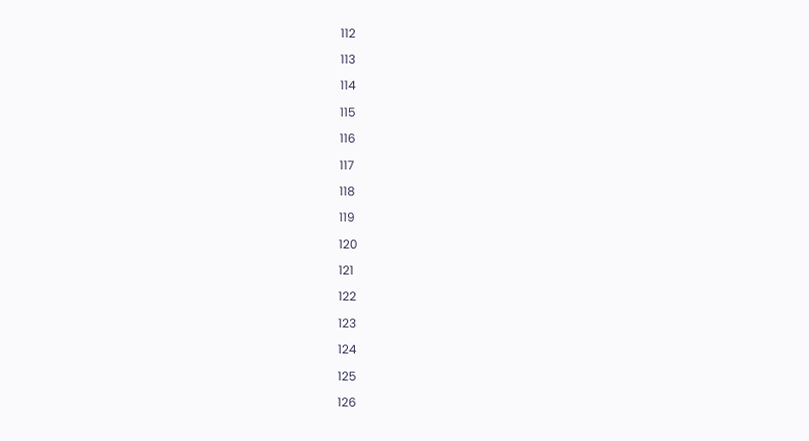112

113

114

115

116

117

118

119

120

121

122

123

124

125

126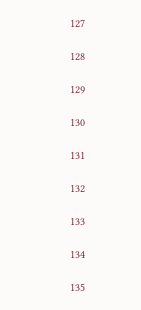127

128

129

130

131

132

133

134

135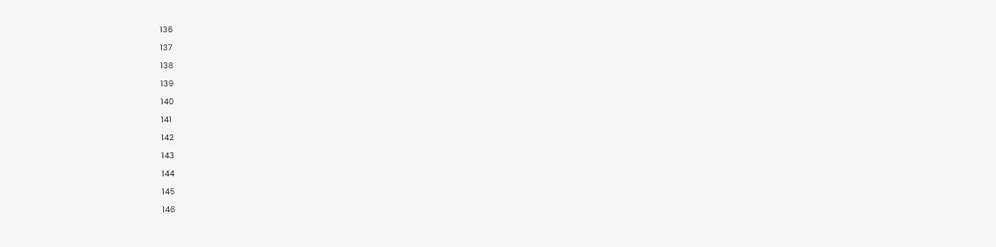136

137

138

139

140

141

142

143

144

145

146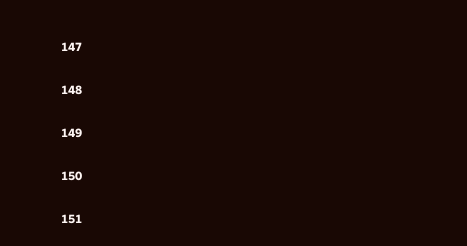147

148

149

150

151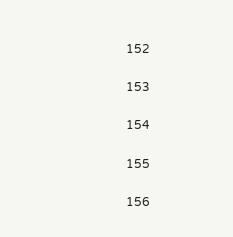152

153

154

155

156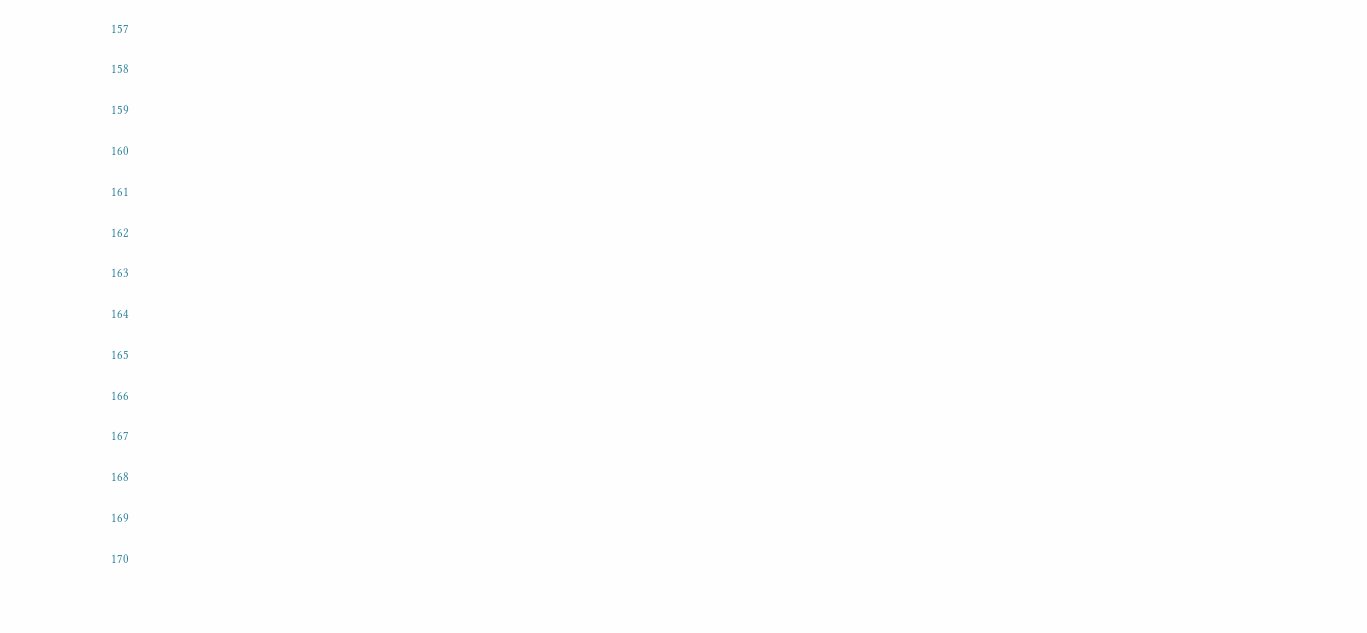157

158

159

160

161

162

163

164

165

166

167

168

169

170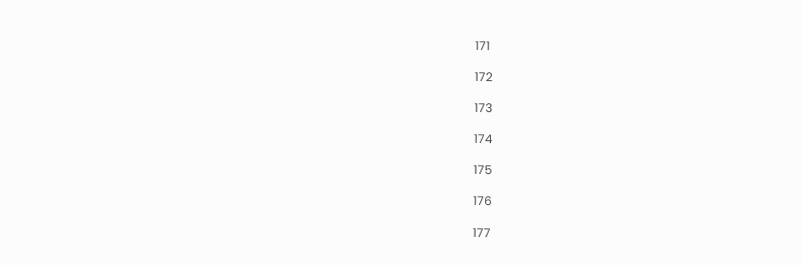171

172

173

174

175

176

177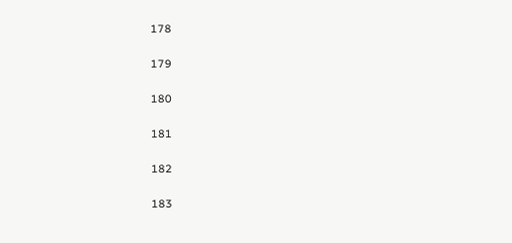178

179

180

181

182

183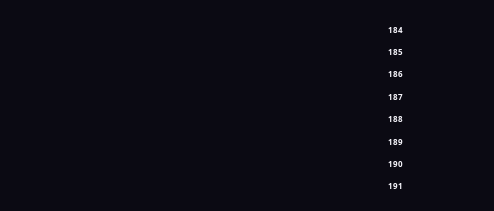184

185

186

187

188

189

190

191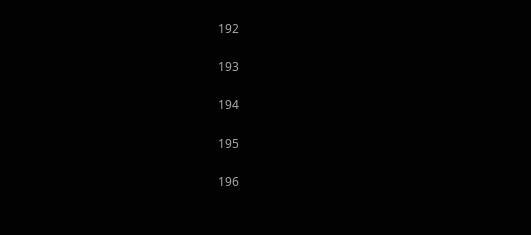192

193

194

195

196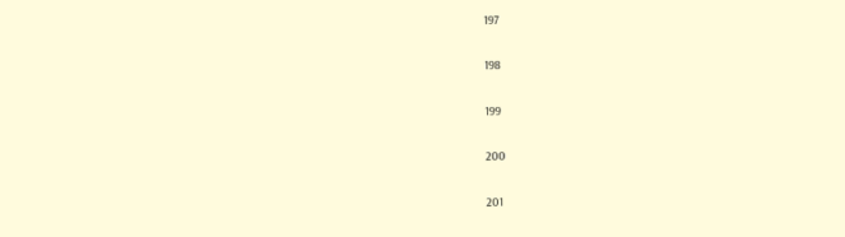197

198

199

200

201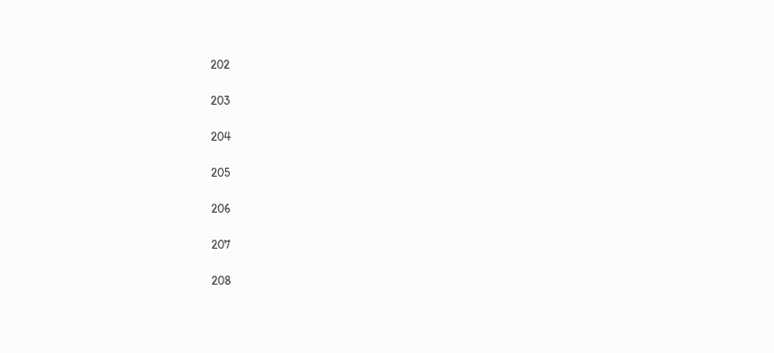202

203

204

205

206

207

208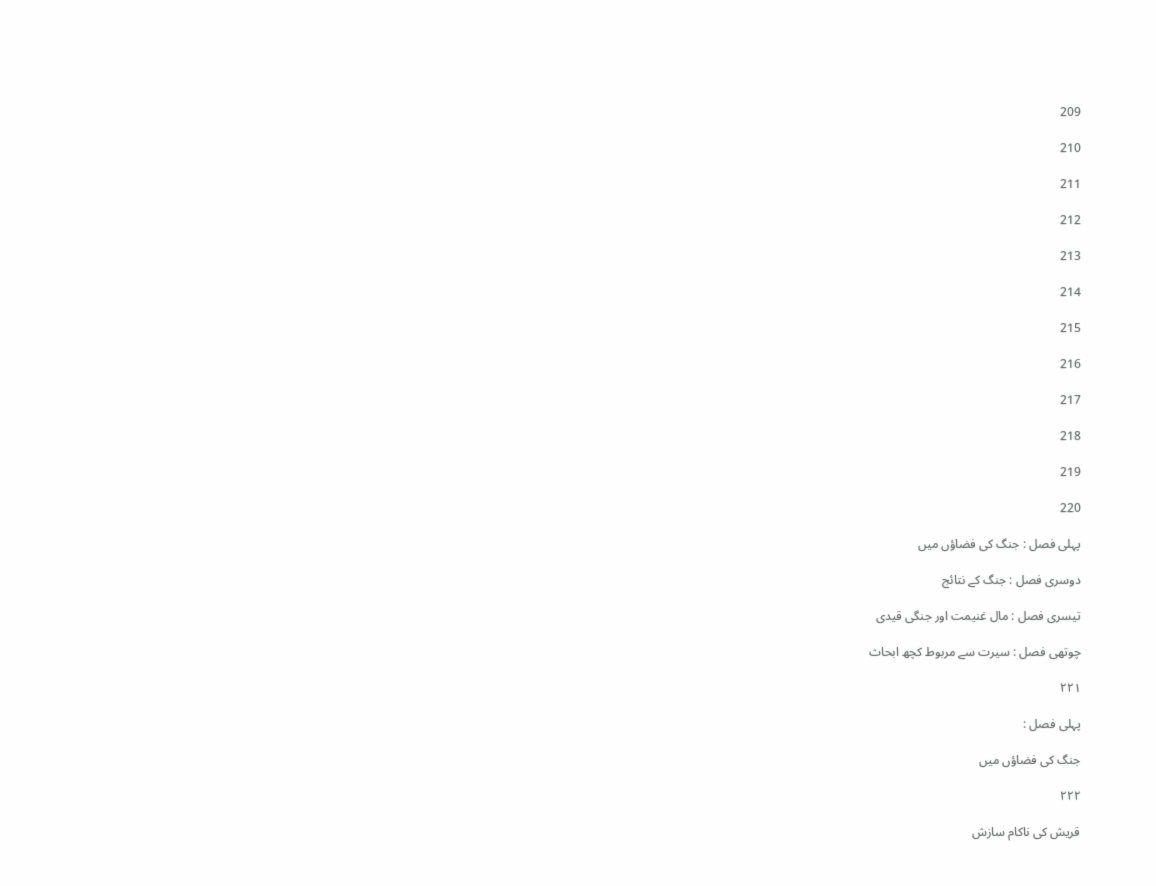209

210

211

212

213

214

215

216

217

218

219

220

پہلی فصل : جنگ کی فضاؤں میں

دوسری فصل : جنگ کے نتائج

تیسری فصل : مال غنیمت اور جنگی قیدی

چوتھی فصل : سیرت سے مربوط کچھ ابحاث

۲۲۱

پہلی فصل :

جنگ کی فضاؤں میں

۲۲۲

قریش کی ناکام سازش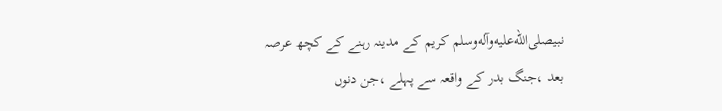نبیصلى‌الله‌عليه‌وآله‌وسلم کریم کے مدینہ رہنے کے کچھ عرصہ بعد ،جنگ بدر کے واقعہ سے پہلے ،جن دنوں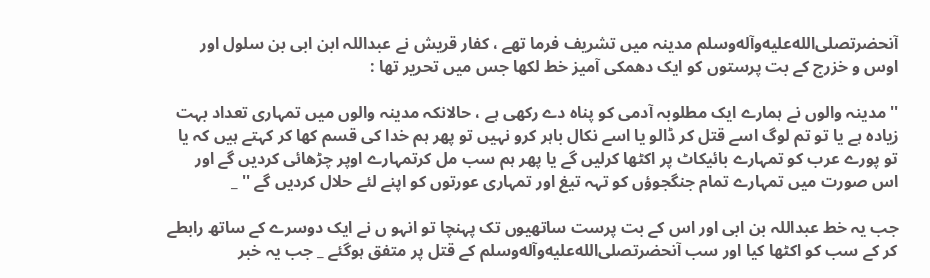آنحضرتصلى‌الله‌عليه‌وآله‌وسلم مدینہ میں تشریف فرما تھے ، کفار قریش نے عبداللہ ابن ابی بن سلول اور اوس و خزرج کے بت پرستوں کو ایک دھمکی آمیز خط لکھا جس میں تحریر تھا :

'' مدینہ والوں نے ہمارے ایک مطلوبہ آدمی کو پناہ دے رکھی ہے ، حالانکہ مدینہ والوں میں تمہاری تعداد بہت زیادہ ہے یا تو تم لوگ اسے قتل کر ڈالو یا اسے نکال باہر کرو نہیں تو پھر ہم خدا کی قسم کھا کر کہتے ہیں کہ یا تو پورے عرب کو تمہارے بائیکاٹ پر اکٹھا کرلیں گے یا پھر ہم سب مل کرتمہارے اوپر چڑھائی کردیں گے اور اس صورت میں تمہارے تمام جنگجوؤں کو تہہ تیغ اور تمہاری عورتوں کو اپنے لئے حلال کردیں گے '' _

جب یہ خط عبداللہ بن ابی اور اس کے بت پرست ساتھیوں تک پہنچا تو انہو ں نے ایک دوسرے کے ساتھ رابطے کر کے سب کو اکٹھا کیا اور سب آنحضرتصلى‌الله‌عليه‌وآله‌وسلم کے قتل پر متفق ہوگئے _ جب یہ خبر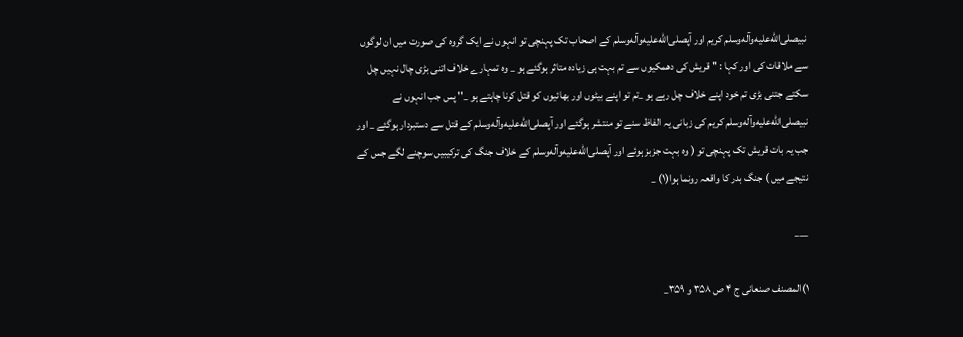نبیصلى‌الله‌عليه‌وآله‌وسلم کریم اور آپصلى‌الله‌عليه‌وآله‌وسلم کے اصحاب تک پہنچی تو انہوں نے ایک گروہ کی صورت میں ان لوگوں سے ملاقات کی اور کہا : '' قریش کی دھمکیوں سے تم بہت ہی زیادہ متاثر ہوگئے ہو _ وہ تمہارے خلاف اتنی بڑی چال نہیں چل سکتے جتنی بڑی تم خود اپنے خلاف چل رہے ہو _تم تو اپنے بیٹوں اور بھائیوں کو قتل کرنا چاہتے ہو _'' پس جب انہوں نے نبیصلى‌الله‌عليه‌وآله‌وسلم کریم کی زبانی یہ الفاظ سنے تو منتشر ہوگئے اور آپصلى‌الله‌عليه‌وآله‌وسلم کے قتل سے دستبردار ہوگئے _ اور جب یہ بات قریش تک پہنچی تو ( وہ بہت جزبز ہوئے اور آپصلى‌الله‌عليه‌وآله‌وسلم کے خلاف جنگ کی ترکیبیں سوچنے لگے جس کے نتیجے میں ) جنگ بدر کا واقعہ رونما ہوا(۱) _

___

۱)المصنف صنعانی ج ۴ ص ۳۵۸ و ۳۵۹_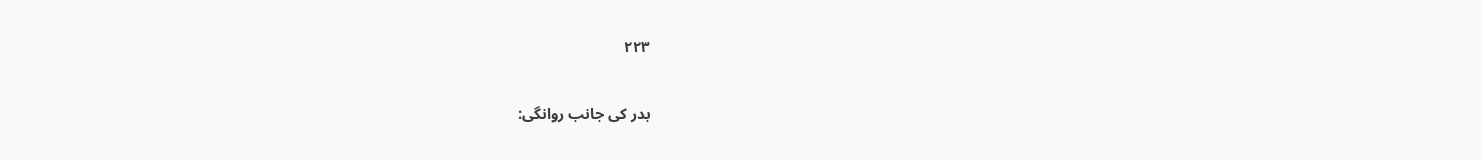۲۲۳

بدر کی جانب روانگی: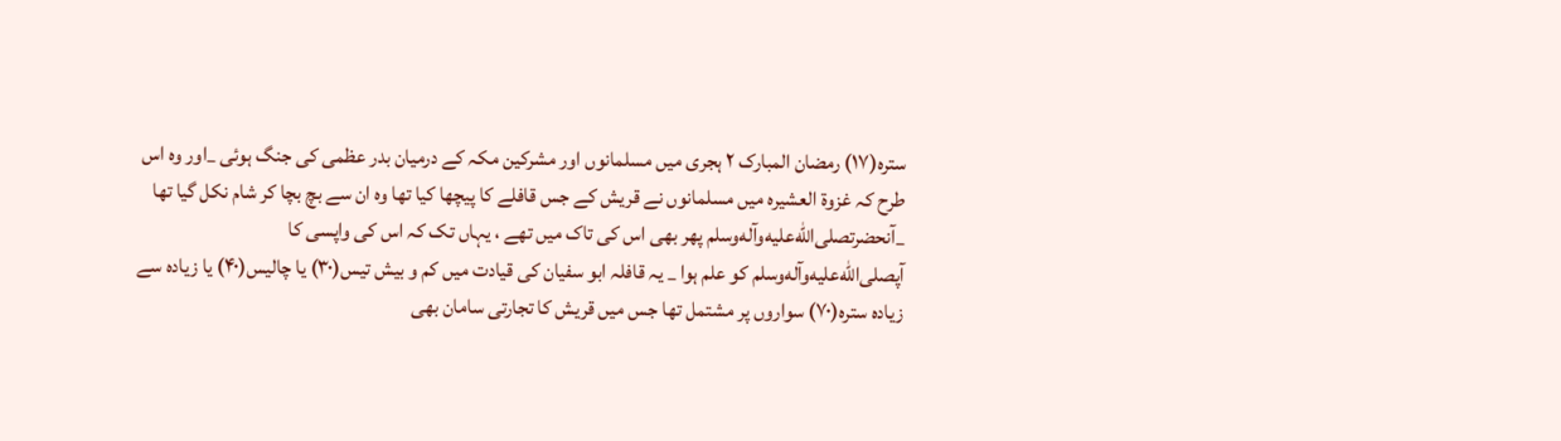سترہ(۱۷) رمضان المبارک ۲ ہجری میں مسلمانوں اور مشرکین مکہ کے درمیان بدر عظمی کی جنگ ہوئی _اور وہ اس طرح کہ غزوة العشیرہ میں مسلمانوں نے قریش کے جس قافلے کا پیچھا کیا تھا وہ ان سے بچ بچا کر شام نکل گیا تھا _آنحضرتصلى‌الله‌عليه‌وآله‌وسلم پھر بھی اس کی تاک میں تھے ، یہاں تک کہ اس کی واپسی کا آپصلى‌الله‌عليه‌وآله‌وسلم کو علم ہوا _ یہ قافلہ ابو سفیان کی قیادت میں کم و بیش تیس(۳۰) یا چالیس(۴۰) یا زیادہ سے زیادہ سترہ(۷۰) سواروں پر مشتمل تھا جس میں قریش کا تجارتی سامان بھی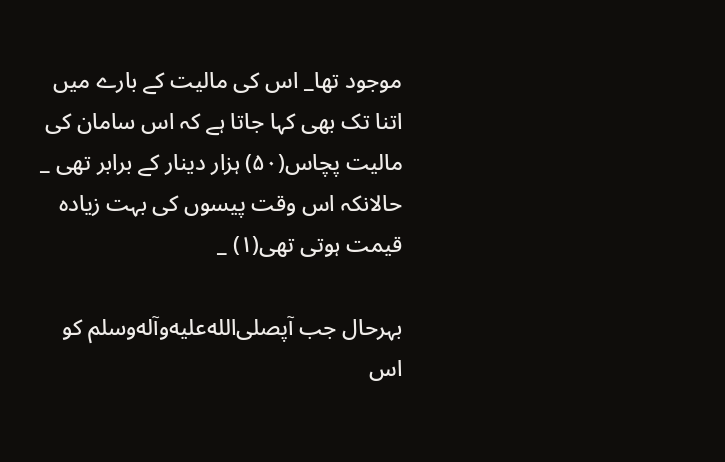موجود تھا_ اس کی مالیت کے بارے میں اتنا تک بھی کہا جاتا ہے کہ اس سامان کی مالیت پچاس(۵۰) ہزار دینار کے برابر تھی _ حالانکہ اس وقت پیسوں کی بہت زیادہ قیمت ہوتی تھی(۱) _

بہرحال جب آپصلى‌الله‌عليه‌وآله‌وسلم کو اس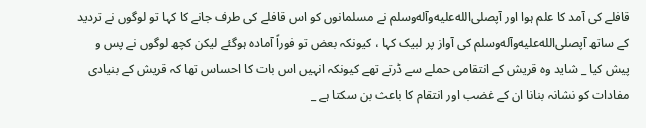قافلے کی آمد کا علم ہوا اور آپصلى‌الله‌عليه‌وآله‌وسلم نے مسلمانوں کو اس قافلے کی طرف جانے کا کہا تو لوگوں نے تردید کے ساتھ آپصلى‌الله‌عليه‌وآله‌وسلم کی آواز پر لبیک کہا ، کیونکہ بعض تو فوراً آمادہ ہوگئے لیکن کچھ لوگوں نے پس و پیش کیا _ شاید وہ قریش کے انتقامی حملے سے ڈرتے تھے کیونکہ انہیں اس بات کا احساس تھا کہ قریش کے بنیادی مفادات کو نشانہ بنانا ان کے غضب اور انتقام کا باعث بن سکتا ہے _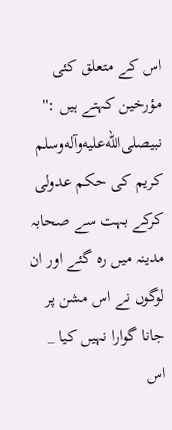اس کے متعلق کئی مؤرخین کہتے ہیں :'' نبیصلى‌الله‌عليه‌وآله‌وسلم کریم کی حکم عدولی کرکے بہت سے صحابہ مدینہ میں رہ گئے اور ان لوگوں نے اس مشن پر جانا گوارا نہیں کیا _ اس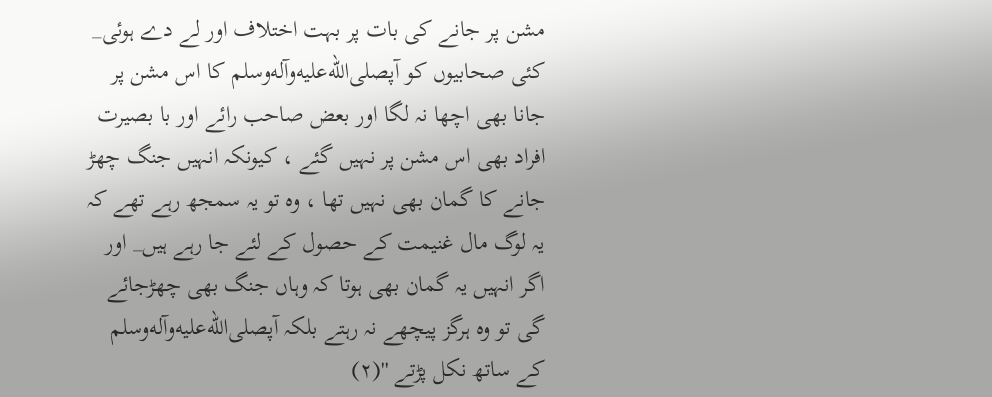مشن پر جانے کی بات پر بہت اختلاف اور لے دے ہوئی_ کئی صحابیوں کو آپصلى‌الله‌عليه‌وآله‌وسلم کا اس مشن پر جانا بھی اچھا نہ لگا اور بعض صاحب رائے اور با بصیرت افراد بھی اس مشن پر نہیں گئے ، کیونکہ انہیں جنگ چھڑ جانے کا گمان بھی نہیں تھا ، وہ تو یہ سمجھ رہے تھے کہ یہ لوگ مال غنیمت کے حصول کے لئے جا رہے ہیں_ اور اگر انہیں یہ گمان بھی ہوتا کہ وہاں جنگ بھی چھڑجائے گی تو وہ ہرگز پیچھے نہ رہتے بلکہ آپصلى‌الله‌عليه‌وآله‌وسلم کے ساتھ نکل پڑتے ''(۲)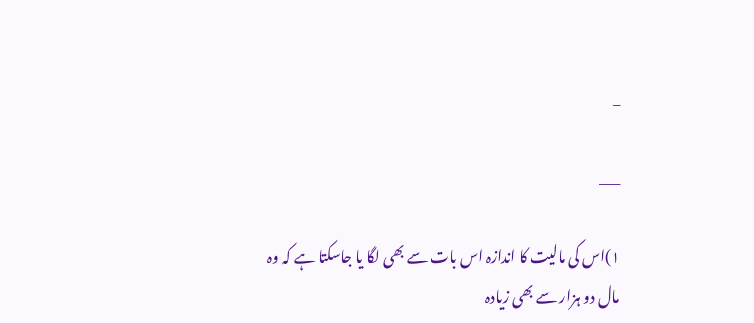_

___

۱)اس کی مالیت کا اندازہ اس بات سے بھی لگا یا جاسکتا ہے کہ وہ مال دو ہزار سے بھی زیادہ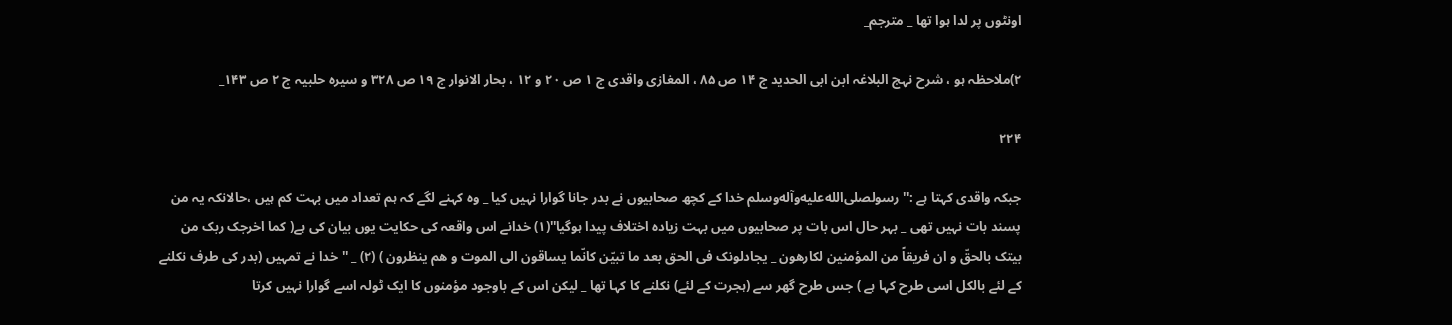اونٹوں پر لدا ہوا تھا _ مترجم_

۲)ملاحظہ ہو ، شرح نہج البلاغہ ابن ابی الحدید ج ۱۴ ص ۸۵ ، المغازی واقدی ج ۱ ص ۲۰ و ۱۲ ، بحار الانوار ج ۱۹ ص ۳۲۸ و سیرہ حلبیہ ج ۲ ص ۱۴۳_

۲۲۴

جبکہ واقدی کہتا ہے :'' رسولصلى‌الله‌عليه‌وآله‌وسلم خدا کے کچھ صحابیوں نے بدر جانا گوارا نہیں کیا _ وہ کہنے لگے کہ ہم تعداد میں بہت کم ہیں ،حالانکہ یہ من پسند بات نہیں تھی _ بہر حال اس بات پر صحابیوں میں بہت زیادہ اختلاف پیدا ہوگیا''(۱) خدانے اس واقعہ کی حکایت یوں بیان کی ہے( کما اخرجک ربک من بیتک بالحقّ و ان فریقاً من المؤمنین لکارهون _ یجادلونک فی الحق بعد ما تبيّن کانّما یساقون الی الموت و هم ینظرون ) (۲) _ ''خدا نے تمہیں (بدر کی طرف نکلنے کے لئے بالکل اسی طرح کہا ہے ) جس طرح گھر سے (ہجرت کے لئے) نکلنے کا کہا تھا _ لیکن اس کے باوجود مؤمنوں کا ایک ٹولہ اسے گوارا نہیں کرتا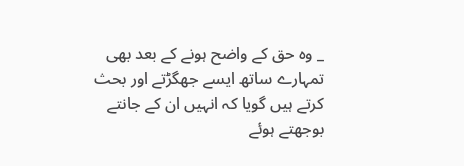_ وہ حق کے واضح ہونے کے بعد بھی تمہارے ساتھ ایسے جھگڑتے اور بحث کرتے ہیں گویا کہ انہیں ان کے جانتے بوجھتے ہوئے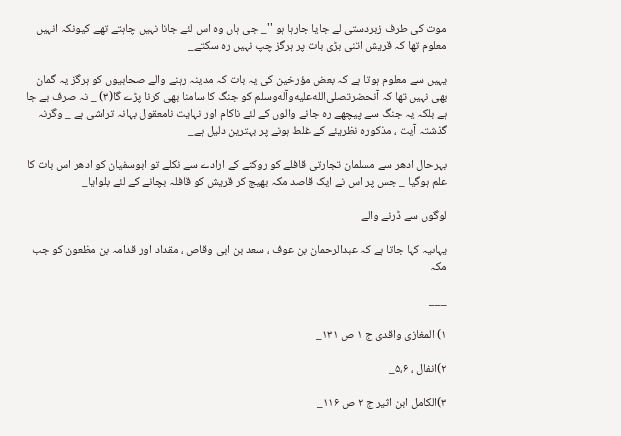موت کی طرف زبردستی لے جایا جارہا ہو ''_ جی ہاں وہ اس لئے جانا نہیں چاہتے تھے کیونکہ انہیں معلوم تھا کہ قریش اتنی بڑی بات پر ہرگز چپ نہیں رہ سکتے_

یہیں سے معلوم ہوتا ہے کہ بعض مؤرخین کی یہ بات کہ مدینہ رہنے والے صحابیوں کو ہرگز یہ گمان بھی نہیں تھا کہ آنحضرتصلى‌الله‌عليه‌وآله‌وسلم کو جنگ کا سامنا بھی کرنا پڑے گا(۳) _ نہ صرف بے جا ہے بلکہ یہ جنگ سے پیچھے رہ جانے والوں کے لئے ناکام اور نہایت نامعقول بہانہ تراشی ہے _ وگرنہ گذشتہ آیت ، مذکورہ نظریئے کے غلط ہونے پر بہترین دلیل ہے_

بہرحال ادھر سے مسلمان تجارتی قافلے کو روکنے کے ارادے سے نکلے تو ابوسفیان کو ادھر اس بات کا علم ہوگیا _ جس پر اس نے ایک قاصد مکہ بھیج کر قریش کو قافلہ بچانے کے لئے بلوایا_

لوگوں سے ڈرنے والے

یہاںیہ کہا جاتا ہے کہ عبدالرحمان بن عوف ، سعد بن ابی وقاص ، مقداد اور قدامہ بن مظعون کو جب مکہ

___

۱) المغازی واقدی ج ۱ ص ۱۳۱_

۲)انفال ، ۵،۶_

۳)الکامل ابن اثیر ج ۲ ص ۱۱۶_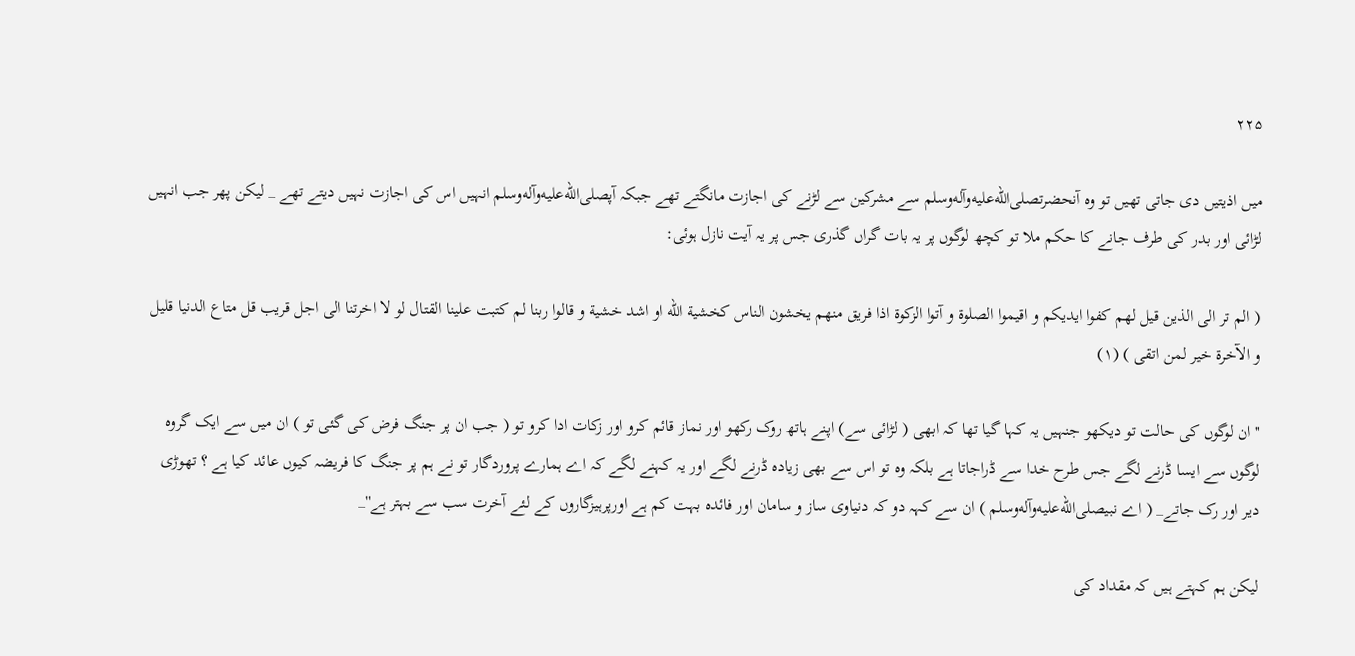۲۲۵

میں اذیتیں دی جاتی تھیں تو وہ آنحضرتصلى‌الله‌عليه‌وآله‌وسلم سے مشرکین سے لڑنے کی اجازت مانگتے تھے جبکہ آپصلى‌الله‌عليه‌وآله‌وسلم انہیں اس کی اجازت نہیں دیتے تھے _ لیکن پھر جب انہیں لڑائی اور بدر کی طرف جانے کا حکم ملا تو کچھ لوگوں پر یہ بات گراں گذری جس پر یہ آیت نازل ہوئی:

( الم تر الی الذین قیل لهم کفوا ایدیکم و اقیموا الصلوة و آتوا الزکوة اذا فریق منهم یخشون الناس کخشیة الله او اشد خشیة و قالوا ربنا لم کتبت علینا القتال لو لا اخرتنا الی اجل قریب قل متاع الدنیا قلیل و الآخرة خیر لمن اتقی ) (۱)

''ان لوگوں کی حالت تو دیکھو جنہیں یہ کہا گیا تھا کہ ابھی ( لڑائی سے) اپنے ہاتھ روک رکھو اور نماز قائم کرو اور زکات ادا کرو تو ( جب ان پر جنگ فرض کی گئی تو ) ان میں سے ایک گروہ لوگوں سے ایسا ڈرنے لگے جس طرح خدا سے ڈراجاتا ہے بلکہ وہ تو اس سے بھی زیادہ ڈرنے لگے اور یہ کہنے لگے کہ اے ہمارے پروردگار تو نے ہم پر جنگ کا فریضہ کیوں عائد کیا ہے ؟ تھوڑی دیر اور رک جاتے_ ( اے نبیصلى‌الله‌عليه‌وآله‌وسلم ) ان سے کہہ دو کہ دنیاوی ساز و سامان اور فائدہ بہت کم ہے اورپرہیزگاروں کے لئے آخرت سب سے بہتر ہے''_

لیکن ہم کہتے ہیں کہ مقداد کی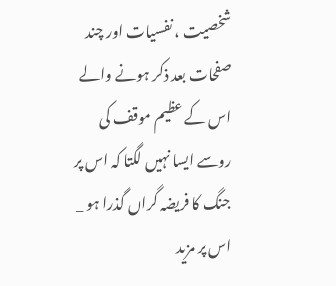شخصیت ، نفسیات اور چند صفحات بعد ذکر ہونے والے اس کے عظیم موقف کی روسے ایسا نہیں لگتا کہ اس پر جنگ کا فریضہ گراں گذرا ہو _ اس پر مزید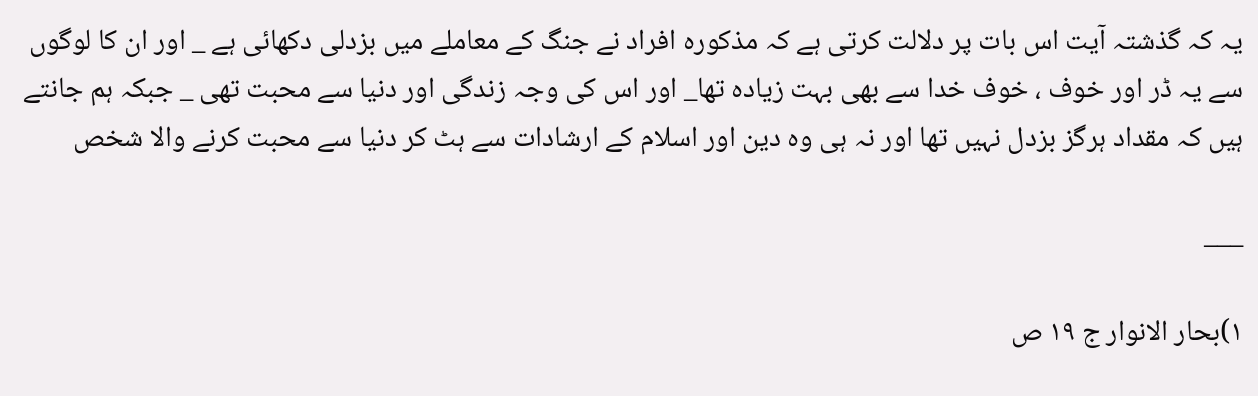یہ کہ گذشتہ آیت اس بات پر دلالت کرتی ہے کہ مذکورہ افراد نے جنگ کے معاملے میں بزدلی دکھائی ہے _ اور ان کا لوگوں سے یہ ڈر اور خوف ، خوف خدا سے بھی بہت زیادہ تھا_ اور اس کی وجہ زندگی اور دنیا سے محبت تھی _ جبکہ ہم جانتے ہیں کہ مقداد ہرگز بزدل نہیں تھا اور نہ ہی وہ دین اور اسلام کے ارشادات سے ہٹ کر دنیا سے محبت کرنے والا شخص

___

۱)بحار الانوار ج ۱۹ ص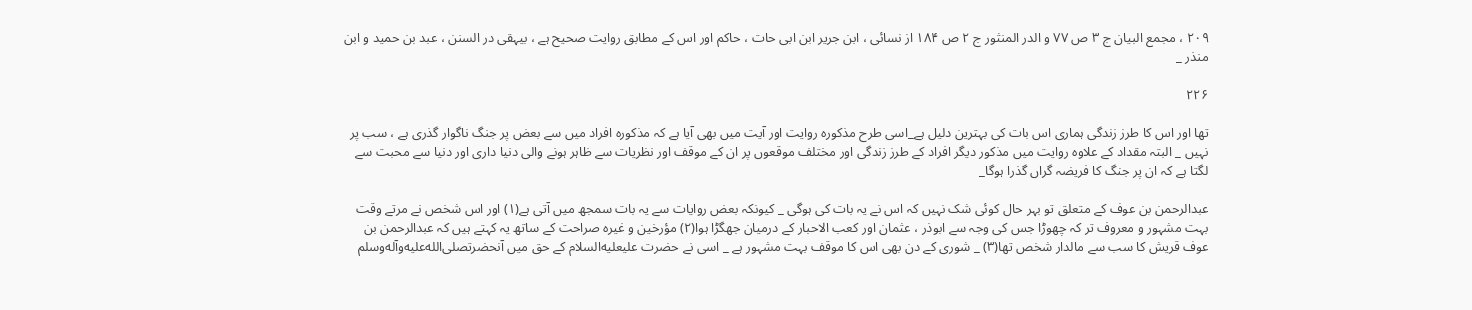۲۰۹ ، مجمع البیان ج ۳ ص ۷۷ و الدر المنثور ج ۲ ص ۱۸۴ از نسائی ، ابن جریر ابن ابی حات ، حاکم اور اس کے مطابق روایت صحیح ہے ، بیہقی در السنن ، عبد بن حمید و ابن منذر _

۲۲۶

تھا اور اس کا طرز زندگی ہماری اس بات کی بہترین دلیل ہے_اسی طرح مذکورہ روایت اور آیت میں بھی آیا ہے کہ مذکورہ افراد میں سے بعض پر جنگ ناگوار گذری ہے ، سب پر نہیں _ البتہ مقداد کے علاوہ روایت میں مذکور دیگر افراد کے طرز زندگی اور مختلف موقعوں پر ان کے موقف اور نظریات سے ظاہر ہونے والی دنیا داری اور دنیا سے محبت سے لگتا ہے کہ ان پر جنگ کا فریضہ گراں گذرا ہوگا_

عبدالرحمن بن عوف کے متعلق تو بہر حال کوئی شک نہیں کہ اس نے یہ بات کی ہوگی _ کیونکہ بعض روایات سے یہ بات سمجھ میں آتی ہے(۱) اور اس شخص نے مرتے وقت بہت مشہور و معروف تر کہ چھوڑا جس کی وجہ سے ابوذر ، عثمان اور کعب الاحبار کے درمیان جھگڑا ہوا(۲) مؤرخین و غیرہ صراحت کے ساتھ یہ کہتے ہیں کہ عبدالرحمن بن عوف قریش کا سب سے مالدار شخص تھا(۳) _ شوری کے دن بھی اس کا موقف بہت مشہور ہے _ اسی نے حضرت علیعليه‌السلام کے حق میں آنحضرتصلى‌الله‌عليه‌وآله‌وسلم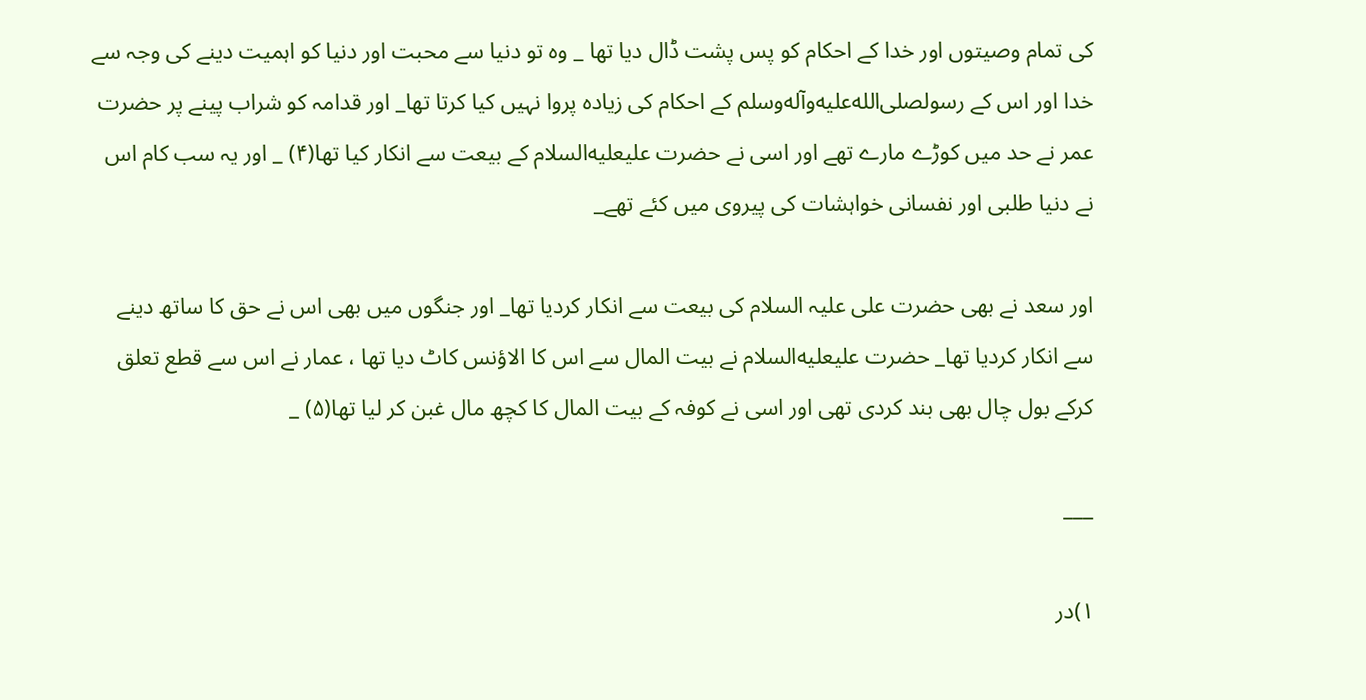کی تمام وصیتوں اور خدا کے احکام کو پس پشت ڈال دیا تھا _ وہ تو دنیا سے محبت اور دنیا کو اہمیت دینے کی وجہ سے خدا اور اس کے رسولصلى‌الله‌عليه‌وآله‌وسلم کے احکام کی زیادہ پروا نہیں کیا کرتا تھا_ اور قدامہ کو شراب پینے پر حضرت عمر نے حد میں کوڑے مارے تھے اور اسی نے حضرت علیعليه‌السلام کے بیعت سے انکار کیا تھا(۴) _ اور یہ سب کام اس نے دنیا طلبی اور نفسانی خواہشات کی پیروی میں کئے تھے_

اور سعد نے بھی حضرت علی علیہ السلام کی بیعت سے انکار کردیا تھا_ اور جنگوں میں بھی اس نے حق کا ساتھ دینے سے انکار کردیا تھا_ حضرت علیعليه‌السلام نے بیت المال سے اس کا الاؤنس کاٹ دیا تھا ، عمار نے اس سے قطع تعلق کرکے بول چال بھی بند کردی تھی اور اسی نے کوفہ کے بیت المال کا کچھ مال غبن کر لیا تھا(۵) _

___

۱)در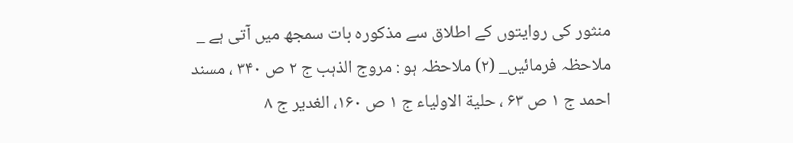منثور کی روایتوں کے اطلاق سے مذکورہ بات سمجھ میں آتی ہے _ ملاحظہ فرمائیں_ (۲) ملاحظہ ہو : مروج الذہب ج ۲ ص ۳۴۰ ، مسند احمد ج ۱ ص ۶۳ ، حلیة الاولیاء ج ۱ ص ۱۶۰، الغدیر ج ۸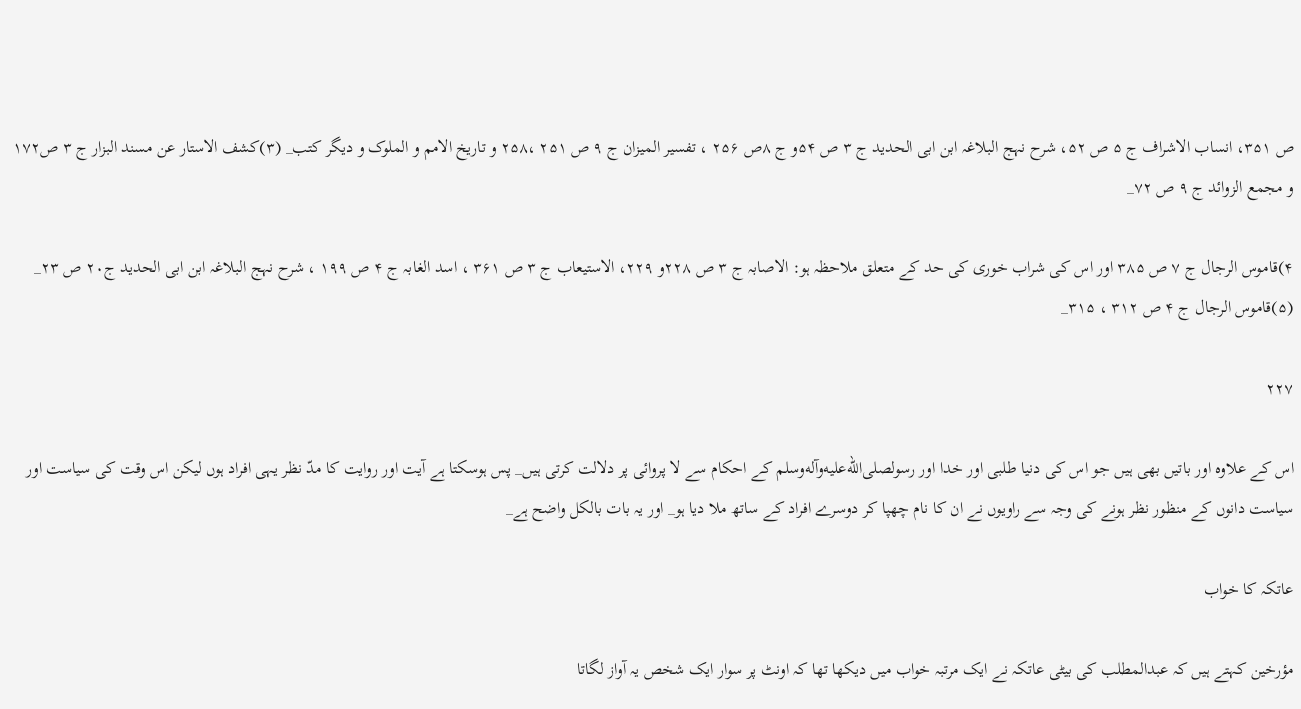ص ۳۵۱، انساب الاشراف ج ۵ ص ۵۲، شرح نہج البلاغہ ابن ابی الحدید ج ۳ ص ۵۴و ج ۸ص ۲۵۶ ، تفسیر المیزان ج ۹ ص ۲۵۱ ،۲۵۸ و تاریخ الامم و الملوک و دیگر کتب_ (۳)کشف الاستار عن مسند البزار ج ۳ ص۱۷۲ و مجمع الزوائد ج ۹ ص ۷۲_

۴)قاموس الرجال ج ۷ ص ۳۸۵ اور اس کی شراب خوری کی حد کے متعلق ملاحظہ ہو: الاصابہ ج ۳ ص ۲۲۸و ۲۲۹، الاستیعاب ج ۳ ص ۳۶۱ ، اسد الغابہ ج ۴ ص ۱۹۹ ، شرح نہج البلاغہ ابن ابی الحدید ج۲۰ ص ۲۳_ (۵)قاموس الرجال ج ۴ ص ۳۱۲ ، ۳۱۵_

۲۲۷

اس کے علاوہ اور باتیں بھی ہیں جو اس کی دنیا طلبی اور خدا اور رسولصلى‌الله‌عليه‌وآله‌وسلم کے احکام سے لا پروائی پر دلالت کرتی ہیں_ پس ہوسکتا ہے آیت اور روایت کا مدّ نظر یہی افراد ہوں لیکن اس وقت کی سیاست اور سیاست دانوں کے منظور نظر ہونے کی وجہ سے راویوں نے ان کا نام چھپا کر دوسرے افراد کے ساتھ ملا دیا ہو_ اور یہ بات بالکل واضح ہے_

عاتکہ کا خواب

مؤرخین کہتے ہیں کہ عبدالمطلب کی بیٹی عاتکہ نے ایک مرتبہ خواب میں دیکھا تھا کہ اونٹ پر سوار ایک شخص یہ آواز لگاتا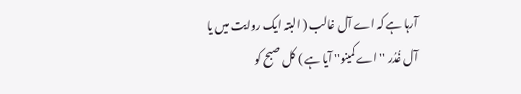آرہا ہے کہ اے آل غالب ( البتہ ایک روایت میں یا آل غُدُر '' اے کمینو'' آیا ہے ) کل صبح کو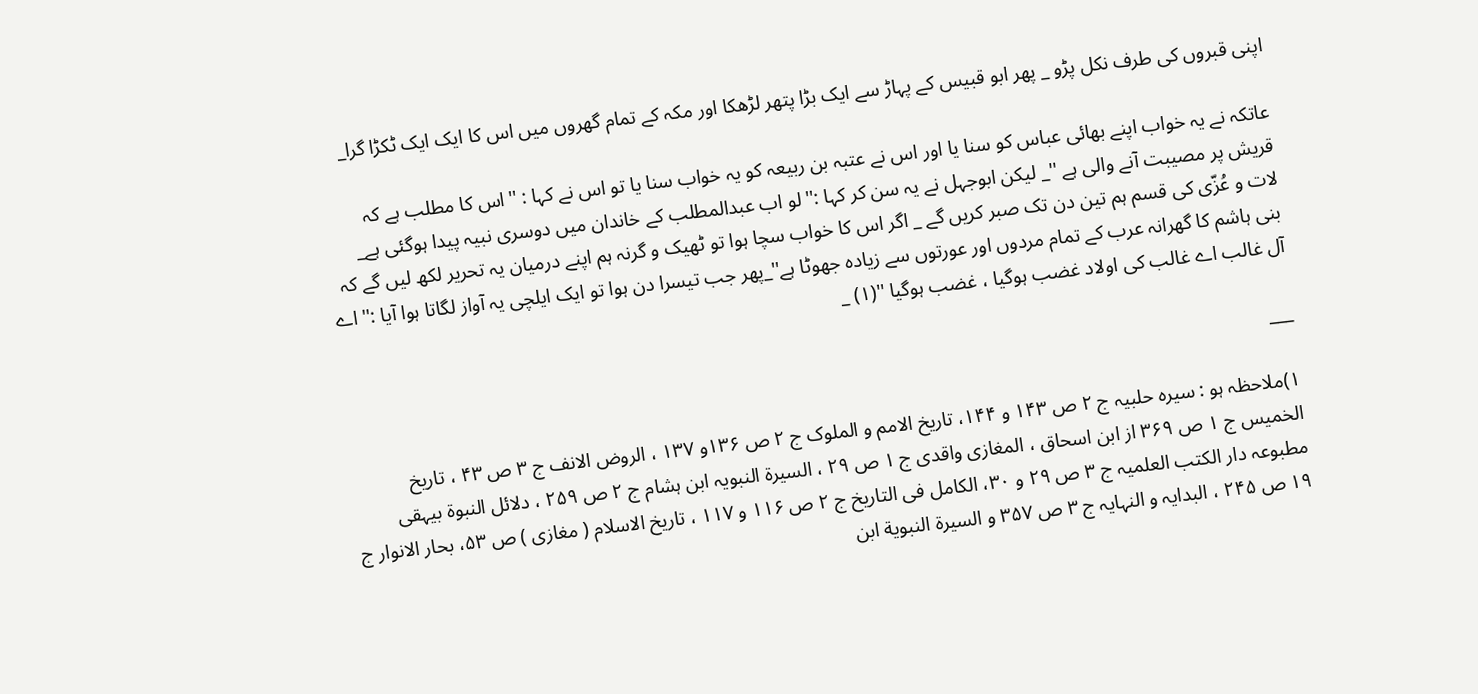اپنی قبروں کی طرف نکل پڑو _ پھر ابو قبیس کے پہاڑ سے ایک بڑا پتھر لڑھکا اور مکہ کے تمام گھروں میں اس کا ایک ایک ٹکڑا گرا_

عاتکہ نے یہ خواب اپنے بھائی عباس کو سنا یا اور اس نے عتبہ بن ربیعہ کو یہ خواب سنا یا تو اس نے کہا : ''اس کا مطلب ہے کہ قریش پر مصیبت آنے والی ہے ''_ لیکن ابوجہل نے یہ سن کر کہا :'' لو اب عبدالمطلب کے خاندان میں دوسری نبیہ پیدا ہوگئی ہے_ لات و عُزّی کی قسم ہم تین دن تک صبر کریں گے _ اگر اس کا خواب سچا ہوا تو ٹھیک و گرنہ ہم اپنے درمیان یہ تحریر لکھ لیں گے کہ بنی ہاشم کا گھرانہ عرب کے تمام مردوں اور عورتوں سے زیادہ جھوٹا ہے''_پھر جب تیسرا دن ہوا تو ایک ایلچی یہ آواز لگاتا ہوا آیا :'' اے آل غالب اے غالب کی اولاد غضب ہوگیا ، غضب ہوگیا ''(۱) _

___

۱)ملاحظہ ہو : سیرہ حلبیہ ج ۲ ص ۱۴۳ و ۱۴۴، تاریخ الامم و الملوک ج ۲ ص ۱۳۶و ۱۳۷ ، الروض الانف ج ۳ ص ۴۳ ، تاریخ الخمیس ج ۱ ص ۳۶۹ از ابن اسحاق ، المغازی واقدی ج ۱ ص ۲۹ ، السیرة النبویہ ابن ہشام ج ۲ ص ۲۵۹ ، دلائل النبوة بیہقی مطبوعہ دار الکتب العلمیہ ج ۳ ص ۲۹ و ۳۰، الکامل فی التاریخ ج ۲ ص ۱۱۶ و ۱۱۷ ، تاریخ الاسلام ( مغازی ) ص ۵۳، بحار الانوار ج ۱۹ ص ۲۴۵ ، البدایہ و النہایہ ج ۳ ص ۳۵۷ و السیرة النبویة ابن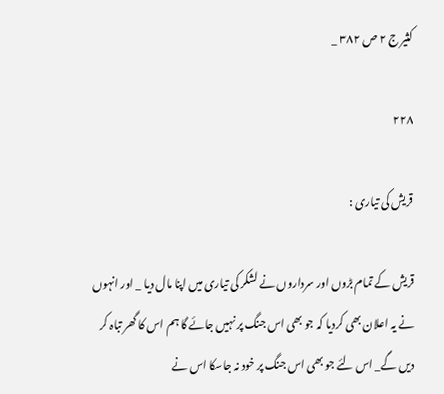کثیر ج ۲ ص ۳۸۲ _

۲۲۸

قریش کی تیاری :

قریش کے تمام بڑوں اور سرداروں نے لشکر کی تیاری میں اپنا مال دیا _ اور انہوں نے یہ اعلان بھی کردیا کہ جو بھی اس جنگ پر نہیں جائے گا ہم اس کا گھر تباہ کر دیں گے_ اس لئے جو بھی اس جنگ پر خود نہ جاسکا اس نے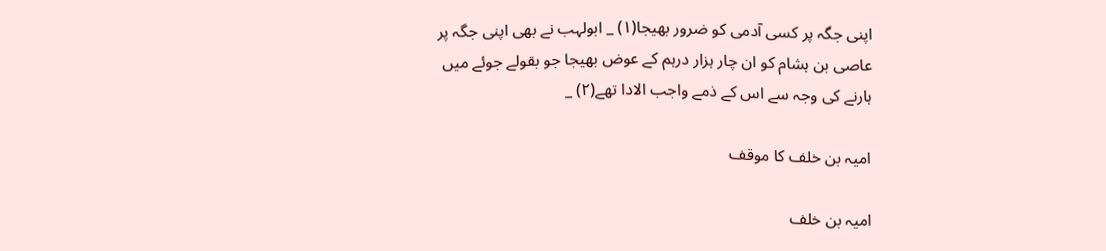اپنی جگہ پر کسی آدمی کو ضرور بھیجا(۱) _ ابولہب نے بھی اپنی جگہ پر عاصی بن ہشام کو ان چار ہزار درہم کے عوض بھیجا جو بقولے جوئے میں ہارنے کی وجہ سے اس کے ذمے واجب الادا تھے(۲) _

امیہ بن خلف کا موقف

امیہ بن خلف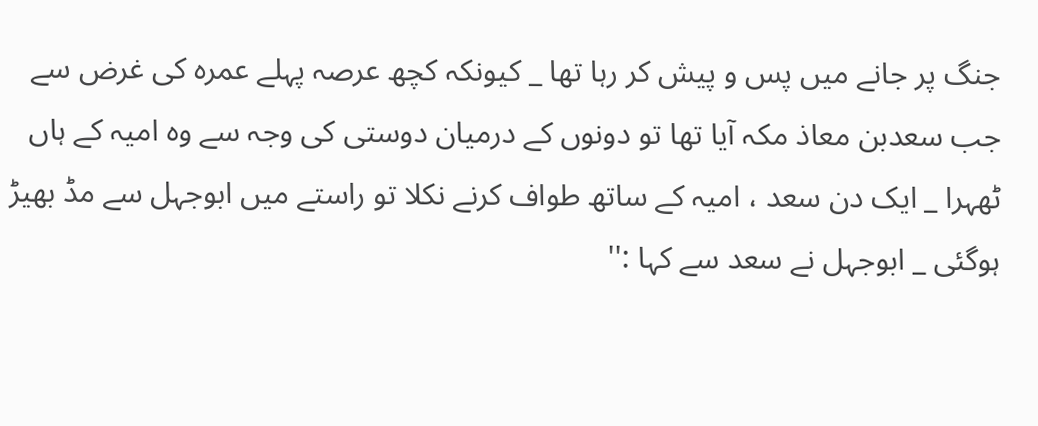جنگ پر جانے میں پس و پیش کر رہا تھا _ کیونکہ کچھ عرصہ پہلے عمرہ کی غرض سے جب سعدبن معاذ مکہ آیا تھا تو دونوں کے درمیان دوستی کی وجہ سے وہ امیہ کے ہاں ٹھہرا _ ایک دن سعد ، امیہ کے ساتھ طواف کرنے نکلا تو راستے میں ابوجہل سے مڈ بھیڑ ہوگئی _ ابوجہل نے سعد سے کہا :''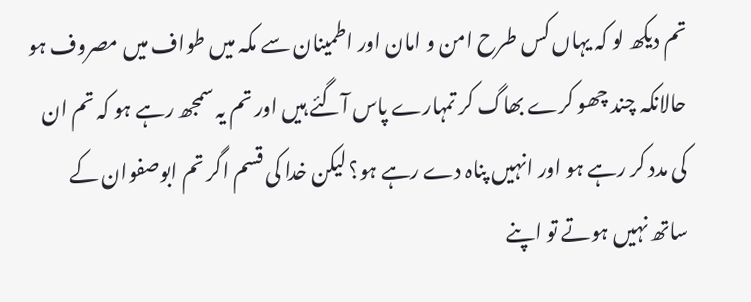تم دیکھ لو کہ یہاں کس طرح امن و امان اور اطمینان سے مکہ میں طواف میں مصروف ہو حالانکہ چند چھو کرے بھاگ کر تمہارے پاس آگئے ہیں اور تم یہ سمجھ رہے ہو کہ تم ان کی مدد کر رہے ہو اور انہیں پناہ دے رہے ہو؟ لیکن خدا کی قسم اگر تم ابوصفوان کے ساتھ نہیں ہوتے تو اپنے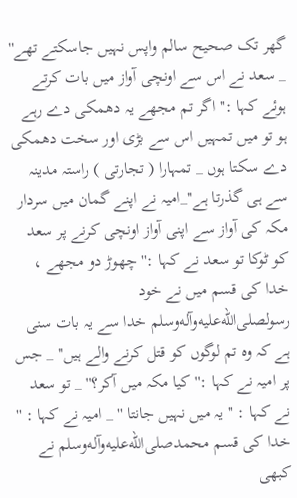گھر تک صحیح سالم واپس نہیں جاسکتے تھے'' _ سعد نے اس سے اونچی آواز میں بات کرتے ہوئے کہا :'' اگر تم مجھے یہ دھمکی دے رہے ہو تو میں تمہیں اس سے بڑی اور سخت دھمکی دے سکتا ہوں _ تمہارا ( تجارتی ) راستہ مدینہ سے ہی گذرتا ہے''_امیہ نے اپنے گمان میں سردار مکہ کی آواز سے اپنی آواز اونچی کرنے پر سعد کو ٹوکا تو سعد نے کہا :'' چھوڑ دو مجھے ، خدا کی قسم میں نے خود رسولصلى‌الله‌عليه‌وآله‌وسلم خدا سے یہ بات سنی ہے کہ وہ تم لوگوں کو قتل کرنے والے ہیں'' _ جس پر امیہ نے کہا :'' کیا مکہ میں آکر؟'' _ تو سعد نے کہا : '' یہ میں نہیں جانتا '' _ امیہ نے کہا : '' خدا کی قسم محمدصلى‌الله‌عليه‌وآله‌وسلم نے کبھی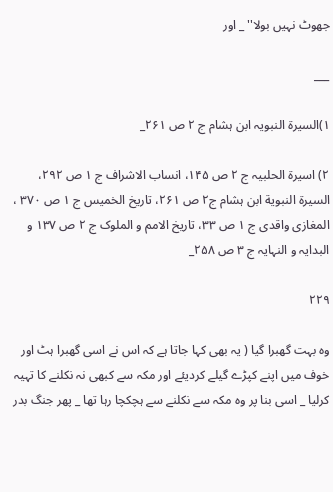جھوٹ نہیں بولا'' _ اور

___

۱)السیرة النبویہ ابن ہشام ج ۲ ص ۲۶۱_

۲) اسیرة الحلبیہ ج ۲ ص ۱۴۵، انساب الاشراف ج ۱ ص ۲۹۲، السیرة النبویة ابن ہشام ج۲ ص ۲۶۱، تاریخ الخمیس ج ۱ ص ۳۷۰ ، المغازی واقدی ج ۱ ص ۳۳، تاریخ الامم و الملوک ج ۲ ص ۱۳۷ و البدایہ و النہایہ ج ۳ ص ۲۵۸_

۲۲۹

وہ بہت گھبرا گیا ( یہ بھی کہا جاتا ہے کہ اس نے اسی گھبرا ہٹ اور خوف میں اپنے کپڑے گیلے کردیئے اور مکہ سے کبھی نہ نکلنے کا تہیہ کرلیا _ اسی بنا پر وہ مکہ سے نکلنے سے ہچکچا رہا تھا _ پھر جنگ بدر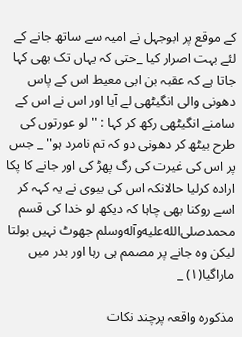کے موقع پر ابوجہل نے امیہ سے ساتھ جانے کے لئے بہت اصرار کیا _حتی کہ یہاں تک بھی کہا جاتا ہے کہ عقبہ بن ابی معیط اس کے پاس دھونی والی انگیٹھی لے آیا اور اس نے اس کے سامنے انگیٹھی رکھ کر کہا : '' لو عورتوں کی طرح بیٹھ کر دھونی دو کہ تم نامرد ہو'' _ جس پر اس کی غیرت کی رگ پھڑ کی اور جانے کا پکا ارادہ کرلیا حالانکہ اس کی بیوی نے یہ کہہ کر اسے روکنا بھی چاہا کہ دیکھ لو خدا کی قسم محمدصلى‌الله‌عليه‌وآله‌وسلم جھوٹ نہیں بولتا لیکن وہ جانے پر مصمم ہی رہا اور بدر میں ماراگیا(۱) _

مذکورہ واقعہ پرچند نکات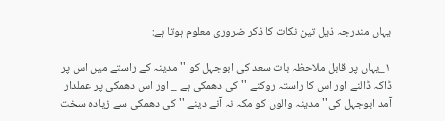یہاں مندرجہ ذیل تین نکات کا ذکر ضروری معلوم ہوتا ہے:

۱_یہاں پر قابل ملاحظہ بات سعد کی ابوجہل کو ''مدینہ کے راستے میں اس پر ڈاکہ ڈالنے اور اس کا راستہ روکنے ''کی دھمکی ہے _ اور اس دھمکی پر عملدار آمد ابوجہل کی'' مدینہ والوں کو مکہ نہ آنے دینے ''کی دھمکی سے زیادہ سخت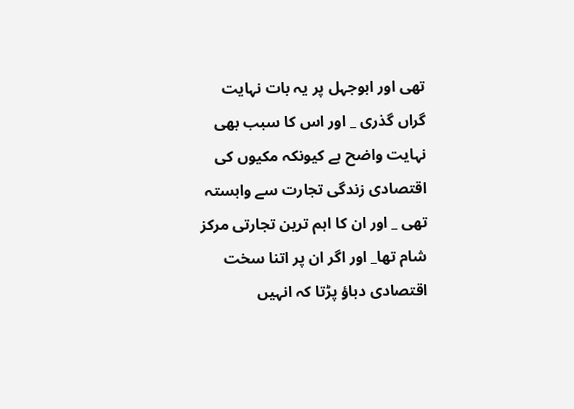تھی اور ابوجہل پر یہ بات نہایت گراں گذری _ اور اس کا سبب بھی نہایت واضح ہے کیونکہ مکیوں کی اقتصادی زندگی تجارت سے وابستہ تھی _ اور ان کا اہم ترین تجارتی مرکز شام تھا_ اور اگر ان پر اتنا سخت اقتصادی دباؤ پڑتا کہ انہیں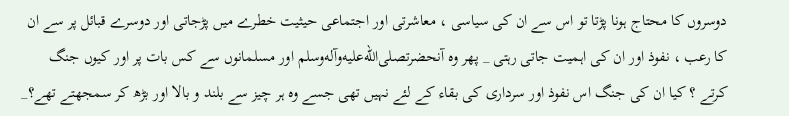دوسروں کا محتاج ہونا پڑتا تو اس سے ان کی سیاسی ، معاشرتی اور اجتماعی حیثیت خطرے میں پڑجاتی اور دوسرے قبائل پر سے ان کا رعب ، نفوذ اور ان کی اہمیت جاتی رہتی _ پھر وہ آنحضرتصلى‌الله‌عليه‌وآله‌وسلم اور مسلمانوں سے کس بات پر اور کیوں جنگ کرتے ؟ کیا ان کی جنگ اس نفوذ اور سرداری کی بقاء کے لئے نہیں تھی جسے وہ ہر چیز سے بلند و بالا اور بڑھ کر سمجھتے تھے؟_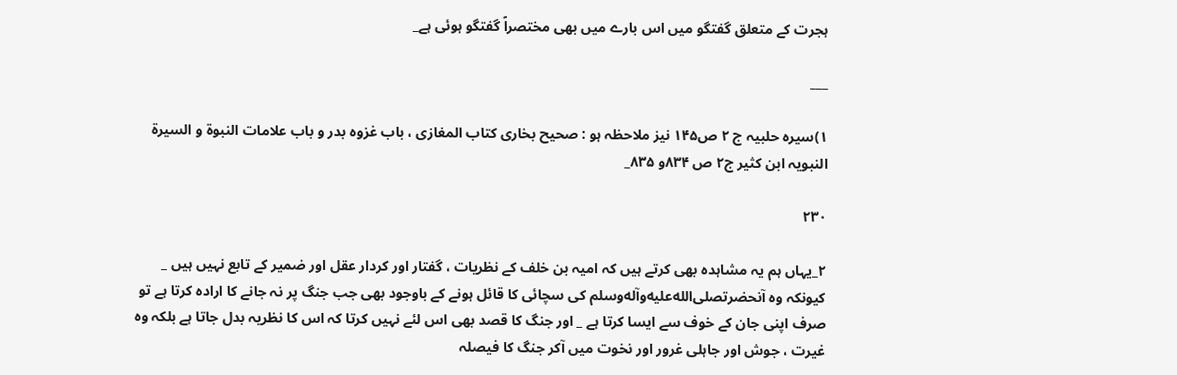ہجرت کے متعلق گفتگو میں اس بارے میں بھی مختصراً گفتگو ہوئی ہے_

___

۱)سیرہ حلبیہ ج ۲ ص۱۴۵ نیز ملاحظہ ہو : صحیح بخاری کتاب المغازی ، باب غزوہ بدر و باب علامات النبوة و السیرة النبویہ ابن کثیر ج۲ ص ۸۳۴و ۸۳۵_

۲۳۰

۲_یہاں ہم یہ مشاہدہ بھی کرتے ہیں کہ امیہ بن خلف کے نظریات ، گفتار اور کردار عقل اور ضمیر کے تابع نہیں ہیں _ کیونکہ وہ آنحضرتصلى‌الله‌عليه‌وآله‌وسلم کی سچائی کا قائل ہونے کے باوجود بھی جب جنگ پر نہ جانے کا ارادہ کرتا ہے تو صرف اپنی جان کے خوف سے ایسا کرتا ہے _ اور جنگ کا قصد بھی اس لئے نہیں کرتا کہ اس کا نظریہ بدل جاتا ہے بلکہ وہ غیرت ، جوش اور جاہلی غرور اور نخوت میں آکر جنگ کا فیصلہ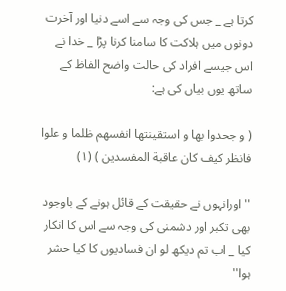کرتا ہے _ جس کی وجہ سے اسے دنیا اور آخرت دونوں میں ہلاکت کا سامنا کرنا پڑا _ خدا نے اس جیسے افراد کی حالت واضح الفاظ کے ساتھ یوں بیاں کی ہے:

( و جحدوا بها و استقینتها انفسهم ظلما و علوا فانظر کیف کان عاقبة المفسدین ) (۱)

'' اورانہوں نے حقیقت کے قائل ہونے کے باوجود بھی تکبر اور دشمنی کی وجہ سے اس کا انکار کیا _ اب تم دیکھ لو ان فسادیوں کا کیا حشر ہوا''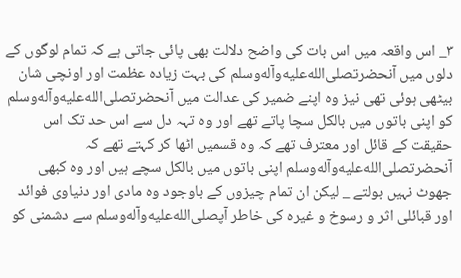۳_ اس واقعہ میں اس بات کی واضح دلالت بھی پائی جاتی ہے کہ تمام لوگوں کے دلوں میں آنحضرتصلى‌الله‌عليه‌وآله‌وسلم کی بہت زیادہ عظمت اور اونچی شان بیٹھی ہوئی تھی نیز وہ اپنے ضمیر کی عدالت میں آنحضرتصلى‌الله‌عليه‌وآله‌وسلم کو اپنی باتوں میں بالکل سچا پاتے تھے اور وہ تہہ دل سے اس حد تک اس حقیقت کے قائل اور معترف تھے کہ وہ قسمیں اٹھا کر کہتے تھے کہ آنحضرتصلى‌الله‌عليه‌وآله‌وسلم اپنی باتوں میں بالکل سچے ہیں اور وہ کبھی جھوٹ نہیں بولتے _ لیکن ان تمام چیزوں کے باوجود وہ مادی اور دنیاوی فوائد اور قبائلی اثر و رسوخ و غیرہ کی خاطر آپصلى‌الله‌عليه‌وآله‌وسلم سے دشمنی کو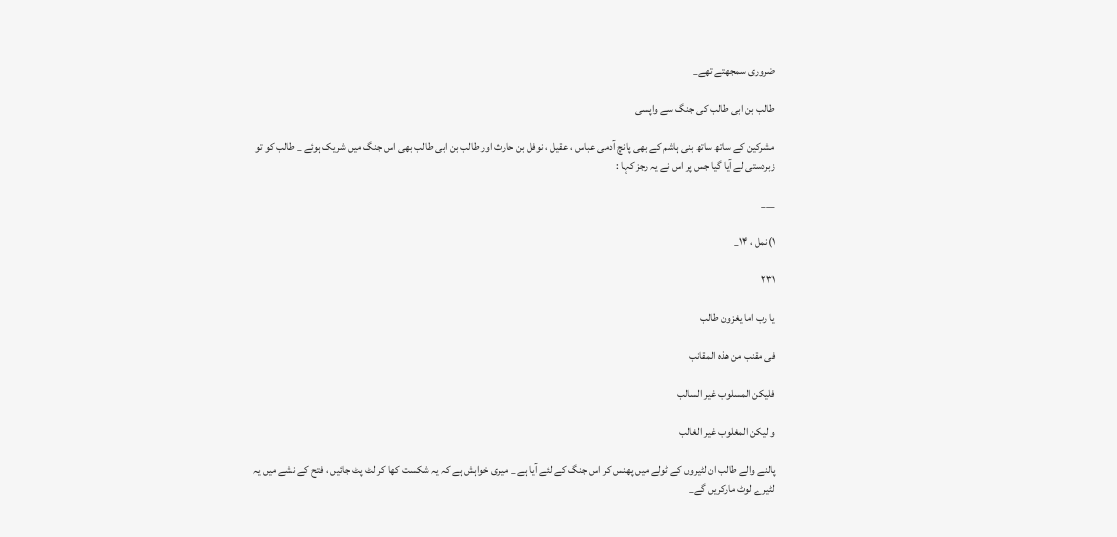ضروری سمجھتے تھے_

طالب بن ابی طالب کی جنگ سے واپسی

مشرکین کے ساتھ ساتھ بنی ہاشم کے بھی پانچ آدمی عباس ، عقیل ، نوفل بن حارث اور طالب بن ابی طالب بھی اس جنگ میں شریک ہوئے _ طالب کو تو زبردستی لے آیا گیا جس پر اس نے یہ رجز کہا :

___

۱)نمل ، ۱۴_

۲۳۱

یا رب اما یغزون طالب

فی مقنب من هذه المقانب

فلیکن المسلوب غیر السالب

و لیکن المغلوب غیر الغالب

پالنے والے طالب ان لٹیروں کے ٹولے میں پھنس کر اس جنگ کے لئے آیا ہے _ میری خواہش ہے کہ یہ شکست کھا کر لٹ پٹ جائیں ، فتح کے نشے میں یہ لٹیرے لوٹ مارکریں گے_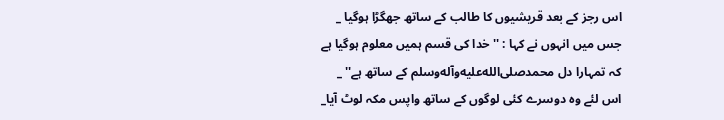اس رجز کے بعد قریشیوں کا طالب کے ساتھ جھگڑا ہوگیا _ جس میں انہوں نے کہا : '' خدا کی قسم ہمیں معلوم ہوگیا ہے کہ تمہارا دل محمدصلى‌الله‌عليه‌وآله‌وسلم کے ساتھ ہے'' _ اس لئے وہ دوسرے کئی لوگوں کے ساتھ واپس مکہ لوٹ آیا_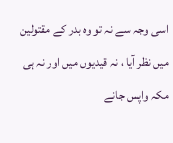اسی وجہ سے نہ تو وہ بدر کے مقتولین میں نظر آیا ، نہ قیدیوں میں اور نہ ہی مکہ واپس جانے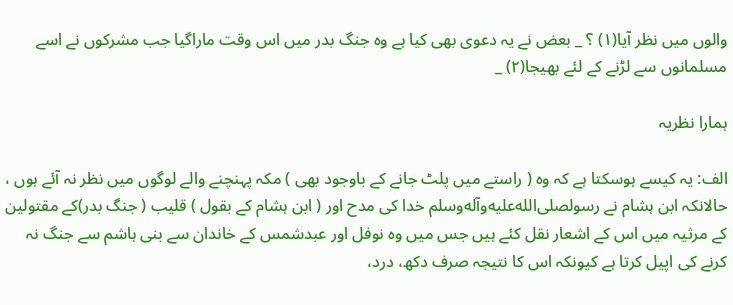والوں میں نظر آیا(۱) ؟ _ بعض نے یہ دعوی بھی کیا ہے وہ جنگ بدر میں اس وقت ماراگیا جب مشرکوں نے اسے مسلمانوں سے لڑنے کے لئے بھیجا(۲) _

ہمارا نظریہ

الف: یہ کیسے ہوسکتا ہے کہ وہ ( راستے میں پلٹ جانے کے باوجود بھی ) مکہ پہنچنے والے لوگوں میں نظر نہ آئے ہوں ، حالانکہ ابن ہشام نے رسولصلى‌الله‌عليه‌وآله‌وسلم خدا کی مدح اور ( ابن ہشام کے بقول ) قلیب ( جنگ بدر)کے مقتولین کے مرثیہ میں اس کے اشعار نقل کئے ہیں جس میں وہ نوفل اور عبدشمس کے خاندان سے بنی ہاشم سے جنگ نہ کرنے کی اپیل کرتا ہے کیونکہ اس کا نتیجہ صرف دکھ، درد،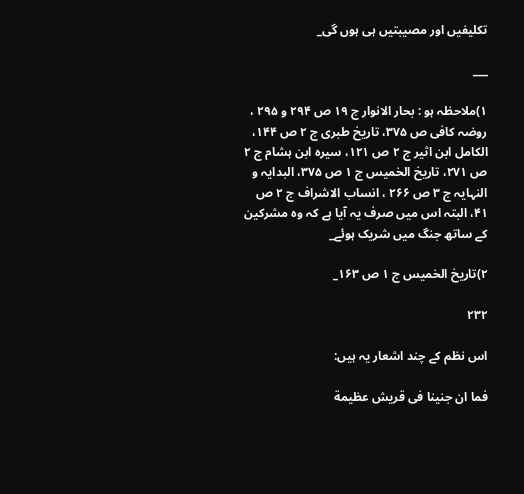تکلیفیں اور مصیبتیں ہی ہوں گی_

___

۱)ملاحظہ ہو : بحار الانوار ج ۱۹ ص ۲۹۴ و ۲۹۵ ، روضہ کافی ص ۳۷۵، تاریخ طبری ج ۲ ص ۱۴۴، الکامل ابن اثیر ج ۲ ص ۱۲۱، سیرہ ابن ہشام ج ۲ ص ۲۷۱، تاریخ الخمیس ج ۱ ص ۳۷۵، البدایہ و النہایہ ج ۳ ص ۲۶۶ ، انساب الاشراف ج ۲ ص ۴۱، البتہ اس میں صرف یہ آیا ہے کہ وہ مشرکین کے ساتھ جنگ میں شریک ہوئے_

۲)تاریخ الخمیس ج ۱ ص ۱۶۳_

۲۳۲

اس نظم کے چند اشعار یہ ہیں:

فما ان جنینا فی قریش عظیمة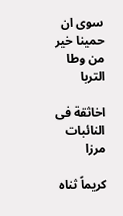سوی ان حمینا خیر من وطا التربا

اخاثقة فی النائبات مرزا

کریماً ثناه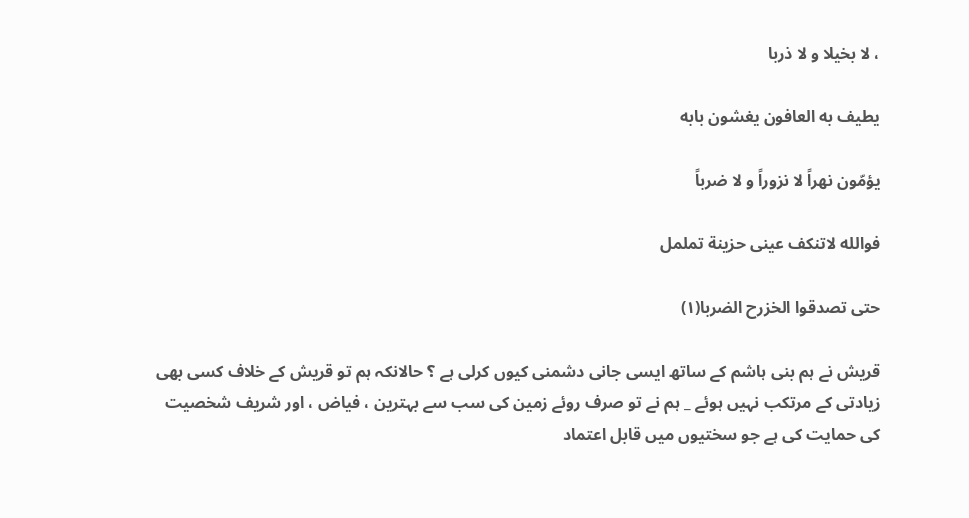، لا بخیلا و لا ذربا

یطیف به العافون یغشون بابه

یؤمّون نهراً لا نزوراً و لا ضرباً

فوالله لاتنکف عینی حزینة تململ

حتی تصدقوا الخزرح الضربا(۱)

قریش نے ہم بنی ہاشم کے ساتھ ایسی جانی دشمنی کیوں کرلی ہے ؟ حالانکہ ہم تو قریش کے خلاف کسی بھی زیادتی کے مرتکب نہیں ہوئے _ ہم نے تو صرف روئے زمین کی سب سے بہترین ، فیاض ، اور شریف شخصیت کی حمایت کی ہے جو سختیوں میں قابل اعتماد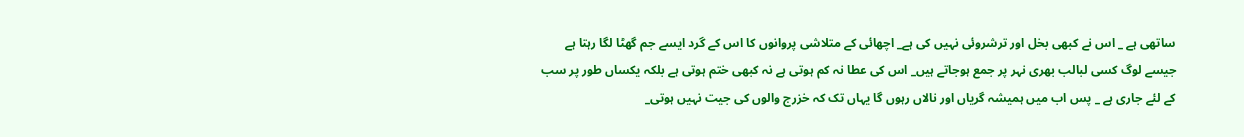ساتھی ہے _ اس نے کبھی بخل اور ترشروئی نہیں کی ہے_ اچھائی کے متلاشی پروانوں کا اس کے گرد ایسے جم گھٹا لگا رہتا ہے جیسے لوگ کسی لبالب بھری نہر پر جمع ہوجاتے ہیں_ اس کی عطا نہ کم ہوتی ہے نہ کبھی ختم ہوتی ہے بلکہ یکساں طور پر سب کے لئے جاری ہے _ پس اب میں ہمیشہ گریاں اور نالاں رہوں گا یہاں تک کہ خزرج والوں کی جیت نہیں ہوتی_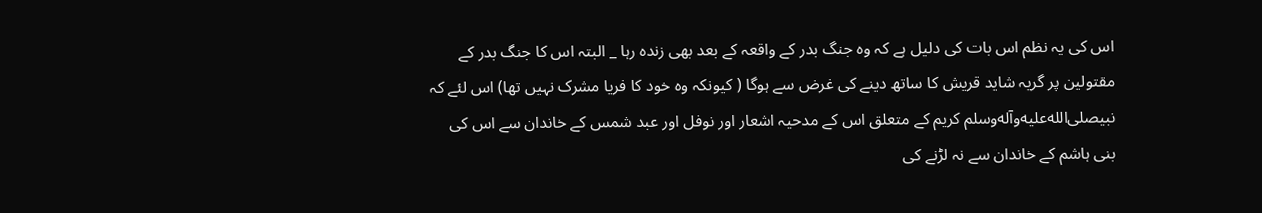اس کی یہ نظم اس بات کی دلیل ہے کہ وہ جنگ بدر کے واقعہ کے بعد بھی زندہ رہا _ البتہ اس کا جنگ بدر کے مقتولین پر گریہ شاید قریش کا ساتھ دینے کی غرض سے ہوگا ( کیونکہ وہ خود کا فریا مشرک نہیں تھا) اس لئے کہ نبیصلى‌الله‌عليه‌وآله‌وسلم کریم کے متعلق اس کے مدحیہ اشعار اور نوفل اور عبد شمس کے خاندان سے اس کی بنی ہاشم کے خاندان سے نہ لڑنے کی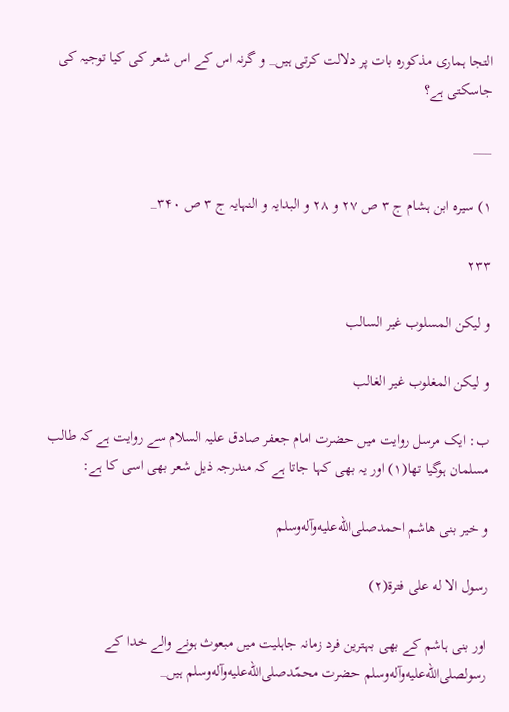التجا ہماری مذکورہ بات پر دلالت کرتی ہیں_ و گرنہ اس کے اس شعر کی کیا توجیہ کی جاسکتی ہے؟

___

۱) سیرہ ابن ہشام ج ۳ ص ۲۷ و ۲۸ و البدایہ و النہایہ ج ۳ ص ۳۴۰_

۲۳۳

و لیکن المسلوب غیر السالب

و لیکن المغلوب غیر الغالب

ب: ایک مرسل روایت میں حضرت امام جعفر صادق علیہ السلام سے روایت ہے کہ طالب مسلمان ہوگیا تھا(۱) اور یہ بھی کہا جاتا ہے کہ مندرجہ ذیل شعر بھی اسی کا ہے:

و خیر بنی هاشم احمدصلى‌الله‌عليه‌وآله‌وسلم

رسول الا له علی فترة(۲)

اور بنی ہاشم کے بھی بہترین فرد زمانہ جاہلیت میں مبعوث ہونے والے خدا کے رسولصلى‌الله‌عليه‌وآله‌وسلم حضرت محمّدصلى‌الله‌عليه‌وآله‌وسلم ہیں_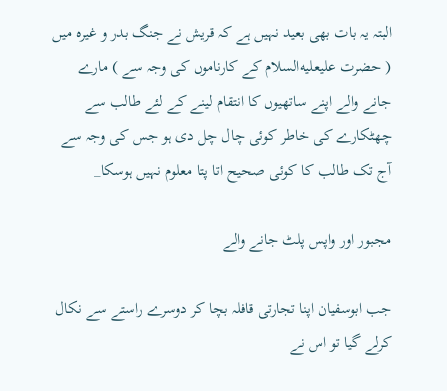البتہ یہ بات بھی بعید نہیں ہے کہ قریش نے جنگ بدر و غیرہ میں ( حضرت علیعليه‌السلام کے کارناموں کی وجہ سے ) مارے جانے والے اپنے ساتھیوں کا انتقام لینے کے لئے طالب سے چھٹکارے کی خاطر کوئی چال چل دی ہو جس کی وجہ سے آج تک طالب کا کوئی صحیح اتا پتا معلوم نہیں ہوسکا_

مجبور اور واپس پلٹ جانے والے

جب ابوسفیان اپنا تجارتی قافلہ بچا کر دوسرے راستے سے نکال کرلے گیا تو اس نے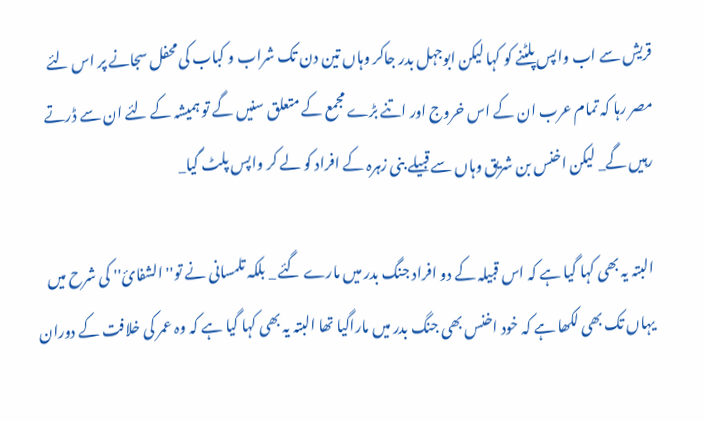قریش سے اب واپس پلٹنے کو کہا لیکن ابوجہل بدر جاکر وہاں تین دن تک شراب و کباب کی محفل سجانے پر اس لئے مصر رہا کہ تمام عرب ان کے اس خروج اور اتنے بڑے مجمع کے متعلق سنیں گے تو ہمیشہ کے لئے ان سے ڈرتے رہیں گے_ لیکن اخنس بن شریق وہاں سے قبیلے بنی زہرہ کے افراد کو لے کر واپس پلٹ گیا_

البتہ یہ بھی کہا گیا ہے کہ اس قبیلہ کے دو افراد جنگ بدر میں مارے گئے _ بلکہ تلمسانی نے تو'' الشفائ'' کی شرح میں یہاں تک بھی لکھا ہے کہ خود اخنس بھی جنگ بدر میں ماراگیا تھا البتہ یہ بھی کہا گیا ہے کہ وہ عمر کی خلافت کے دوران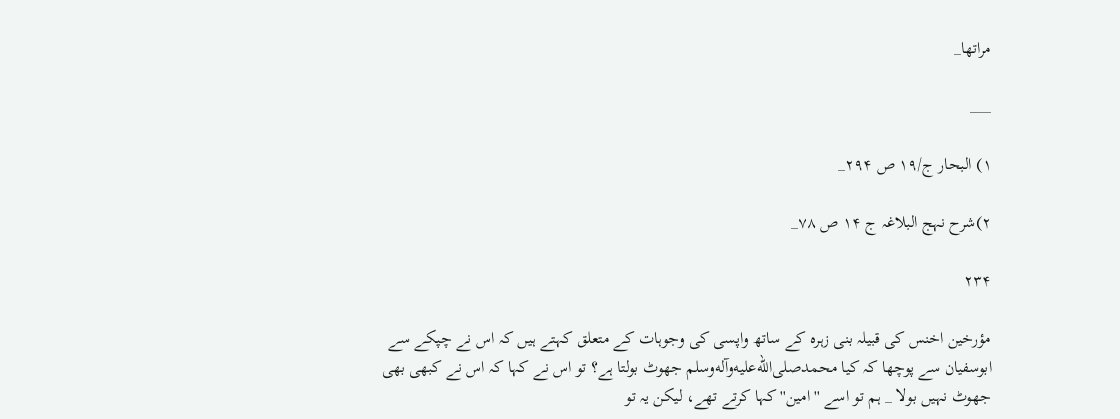مراتھا_

___

۱) البحار ج/۱۹ ص ۲۹۴_

۲)شرح نہج البلاغہ ج ۱۴ ص ۷۸_

۲۳۴

مؤرخین اخنس کی قبیلہ بنی زہرہ کے ساتھ واپسی کی وجوہات کے متعلق کہتے ہیں کہ اس نے چپکے سے ابوسفیان سے پوچھا کہ کیا محمدصلى‌الله‌عليه‌وآله‌وسلم جھوٹ بولتا ہے؟ تو اس نے کہا کہ اس نے کبھی بھی جھوٹ نہیں بولا _ ہم تو اسے ''امین'' کہا کرتے تھے، لیکن یہ تو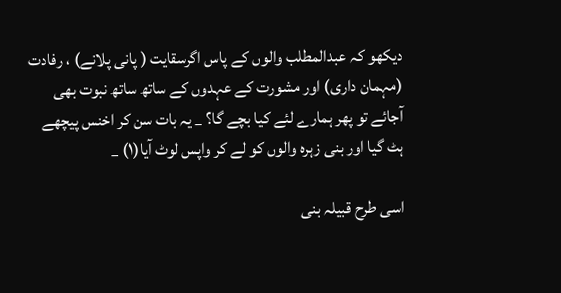دیکھو کہ عبدالمطلب والوں کے پاس اگرسقایت ( پانی پلانے) ، رفادت (مہمان داری) اور مشورت کے عہدوں کے ساتھ ساتھ نبوت بھی آجائے تو پھر ہمارے لئے کیا بچے گا؟ _ یہ بات سن کر اخنس پیچھے ہٹ گیا اور بنی زہرہ والوں کو لے کر واپس لوٹ آیا(۱) _

اسی طرح قبیلہ بنی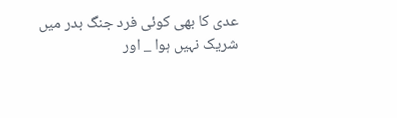عدی کا بھی کوئی فرد جنگ بدر میں شریک نہیں ہوا _ اور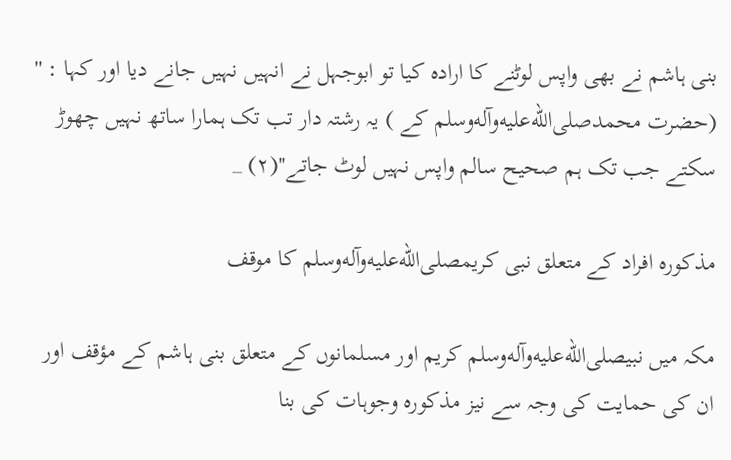بنی ہاشم نے بھی واپس لوٹنے کا ارادہ کیا تو ابوجہل نے انہیں نہیں جانے دیا اور کہا : '' (حضرت محمدصلى‌الله‌عليه‌وآله‌وسلم کے ) یہ رشتہ دار تب تک ہمارا ساتھ نہیں چھوڑ سکتے جب تک ہم صحیح سالم واپس نہیں لوٹ جاتے''(۲) _

مذکورہ افراد کے متعلق نبی کریمصلى‌الله‌عليه‌وآله‌وسلم کا موقف

مکہ میں نبیصلى‌الله‌عليه‌وآله‌وسلم کریم اور مسلمانوں کے متعلق بنی ہاشم کے مؤقف اور ان کی حمایت کی وجہ سے نیز مذکورہ وجوہات کی بنا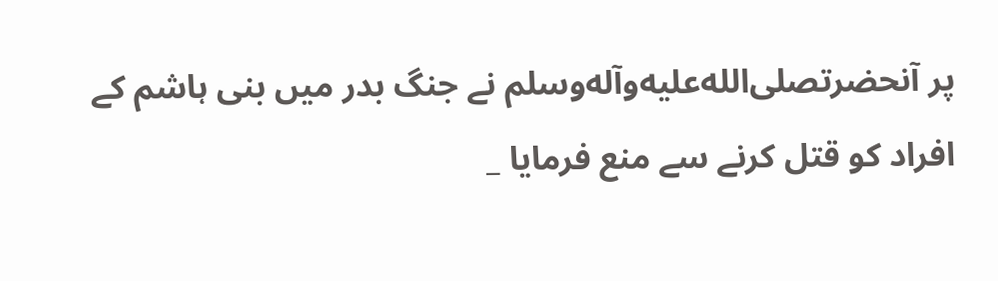پر آنحضرتصلى‌الله‌عليه‌وآله‌وسلم نے جنگ بدر میں بنی ہاشم کے افراد کو قتل کرنے سے منع فرمایا _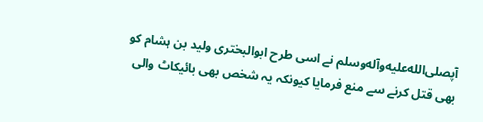آپصلى‌الله‌عليه‌وآله‌وسلم نے اسی طرح ابوالبختری ولید بن ہشام کو بھی قتل کرنے سے منع فرمایا کیونکہ یہ شخص بھی بائیکاٹ والی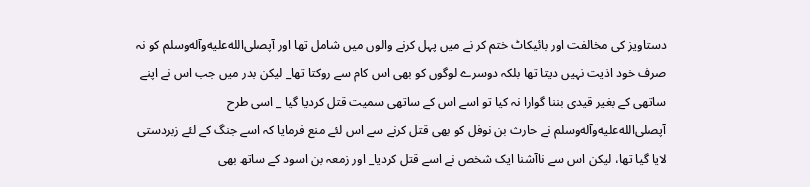دستاویز کی مخالفت اور بائیکاٹ ختم کر نے میں پہل کرنے والوں میں شامل تھا اور آپصلى‌الله‌عليه‌وآله‌وسلم کو نہ صرف خود اذیت نہیں دیتا تھا بلکہ دوسرے لوگوں کو بھی اس کام سے روکتا تھا_ لیکن بدر میں جب اس نے اپنے ساتھی کے بغیر قیدی بننا گوارا نہ کیا تو اسے اس کے ساتھی سمیت قتل کردیا گیا _ اسی طرح آپصلى‌الله‌عليه‌وآله‌وسلم نے حارث بن نوفل کو بھی قتل کرنے سے اس لئے منع فرمایا کہ اسے جنگ کے لئے زبردستی لایا گیا تھا، لیکن اس سے ناآشنا ایک شخص نے اسے قتل کردیا_ اور زمعہ بن اسود کے ساتھ بھی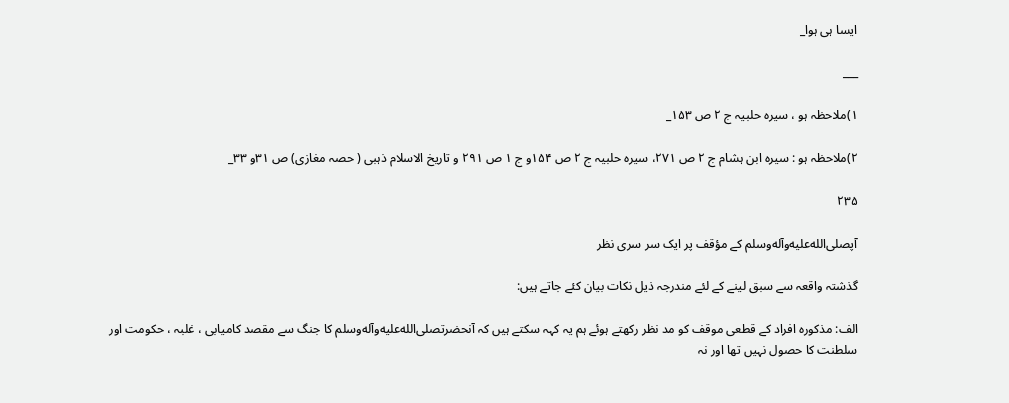ایسا ہی ہوا_

___

۱)ملاحظہ ہو ، سیرہ حلبیہ ج ۲ ص ۱۵۳_

۲)ملاحظہ ہو : سیرہ ابن ہشام ج ۲ ص ۲۷۱، سیرہ حلبیہ ج ۲ ص ۱۵۴و ج ۱ ص ۲۹۱ و تاریخ الاسلام ذہبی ( حصہ مغازی) ص ۳۱و ۳۳_

۲۳۵

آپصلى‌الله‌عليه‌وآله‌وسلم کے مؤقف پر ایک سر سری نظر

گذشتہ واقعہ سے سبق لینے کے لئے مندرجہ ذیل نکات بیان کئے جاتے ہیں:

الف: مذکورہ افراد کے قطعی موقف کو مد نظر رکھتے ہوئے ہم یہ کہہ سکتے ہیں کہ آنحضرتصلى‌الله‌عليه‌وآله‌وسلم کا جنگ سے مقصد کامیابی ، غلبہ ، حکومت اور سلطنت کا حصول نہیں تھا اور نہ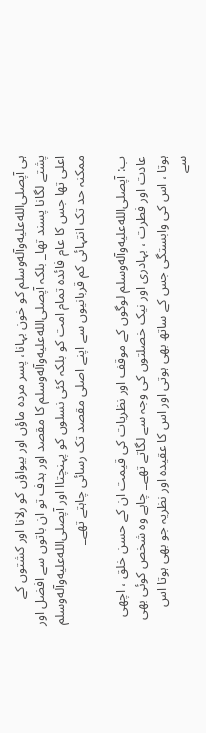ہی آپصلى‌الله‌عليه‌وآله‌وسلم کو خون بہانا، پسر مردہ ماؤں اور بیواؤں کو رلانا اور کشتوں کے پشتے لگانا پسند تھا_ بلکہ آپصلى‌الله‌عليه‌وآله‌وسلم کا مقصد اور ہدف تو ان باتوں سے افضل اور اعلی تھا جس کا عام فائدہ تمام امت کو بلکہ کئی نسلوں کو پہنچتاا اور آپصلى‌الله‌عليه‌وآله‌وسلم ممکنہ حد تک انتہائی کم قربانیوں سے اپنے اصلی مقصد تک رسائی چاہتے تھے_

ب: آپصلى‌الله‌عليه‌وآله‌وسلم لوگوں کے موقف اور نظریات کی قیمت ان کے حسن خلق ، اچھی عادت اور فطرت ، بہادری اور نیک خصلتوں کی وجہ سے لگاتے تھے_ چاہے وہ شخص کوئی بھی ہوتا ، اس کی وابستگی جس کے ساتھ بھی ہوتی اور اس کا عقیدہ اور نظریہ جو بھی ہوتا اس سے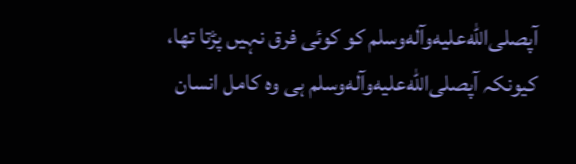آپصلى‌الله‌عليه‌وآله‌وسلم کو کوئی فرق نہیں پڑتا تھا، کیونکہ آپصلى‌الله‌عليه‌وآله‌وسلم ہی وہ کامل انسان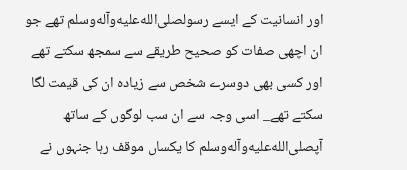اور انسانیت کے ایسے رسولصلى‌الله‌عليه‌وآله‌وسلم تھے جو ان اچھی صفات کو صحیح طریقے سے سمجھ سکتے تھے اور کسی بھی دوسرے شخص سے زیادہ ان کی قیمت لگا سکتے تھے_ اسی وجہ سے ان سب لوگوں کے ساتھ آپصلى‌الله‌عليه‌وآله‌وسلم کا یکساں موقف رہا جنہوں نے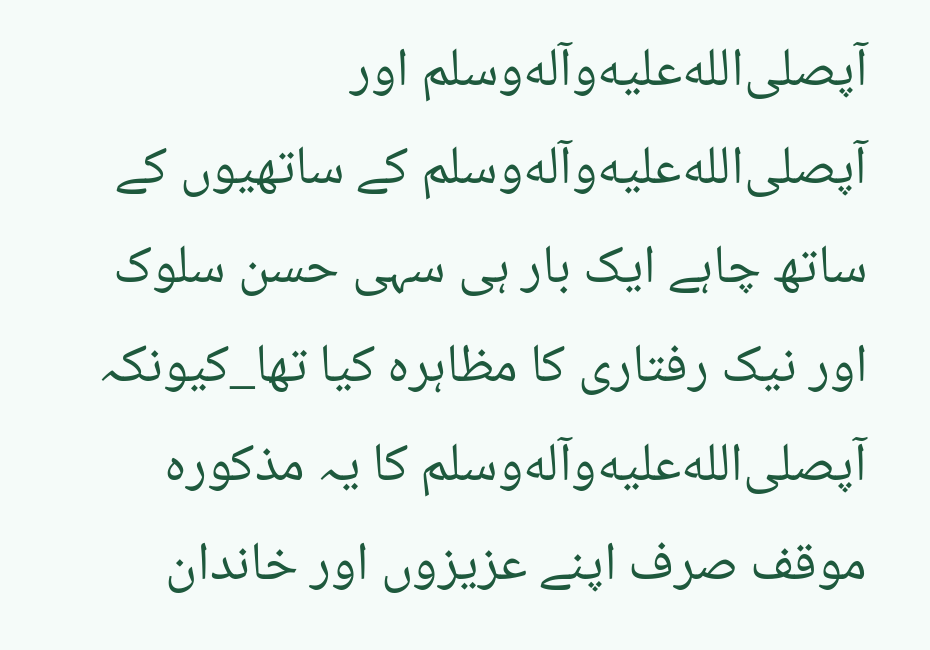آپصلى‌الله‌عليه‌وآله‌وسلم اور آپصلى‌الله‌عليه‌وآله‌وسلم کے ساتھیوں کے ساتھ چاہے ایک بار ہی سہی حسن سلوک اور نیک رفتاری کا مظاہرہ کیا تھا_کیونکہ آپصلى‌الله‌عليه‌وآله‌وسلم کا یہ مذکورہ موقف صرف اپنے عزیزوں اور خاندان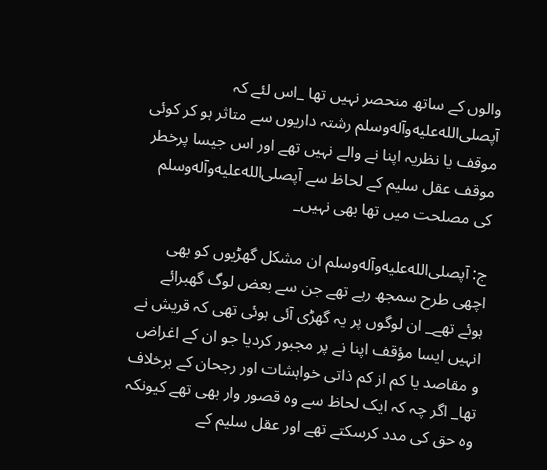والوں کے ساتھ منحصر نہیں تھا _اس لئے کہ آپصلى‌الله‌عليه‌وآله‌وسلم رشتہ داریوں سے متاثر ہو کر کوئی موقف یا نظریہ اپنا نے والے نہیں تھے اور اس جیسا پرخطر موقف عقل سلیم کے لحاظ سے آپصلى‌الله‌عليه‌وآله‌وسلم کی مصلحت میں تھا بھی نہیں_

ج: آپصلى‌الله‌عليه‌وآله‌وسلم ان مشکل گھڑیوں کو بھی اچھی طرح سمجھ رہے تھے جن سے بعض لوگ گھبرائے ہوئے تھے_ ان لوگوں پر یہ گھڑی آئی ہوئی تھی کہ قریش نے انہیں ایسا مؤقف اپنا نے پر مجبور کردیا جو ان کے اغراض و مقاصد یا کم از کم ذاتی خواہشات اور رجحان کے برخلاف تھا_ اگر چہ کہ ایک لحاظ سے وہ قصور وار بھی تھے کیونکہ وہ حق کی مدد کرسکتے تھے اور عقل سلیم کے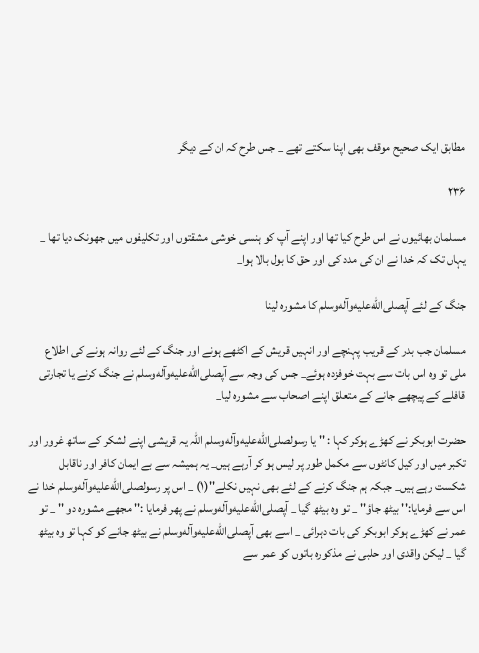مطابق ایک صحیح موقف بھی اپنا سکتے تھے _ جس طرح کہ ان کے دیگر

۲۳۶

مسلمان بھائیوں نے اس طرح کیا تھا اور اپنے آپ کو ہنسی خوشی مشقتوں اور تکلیفوں میں جھونک دیا تھا _ یہاں تک کہ خدا نے ان کی مدد کی اور حق کا بول بالا ہوا_

جنگ کے لئے آپصلى‌الله‌عليه‌وآله‌وسلم کا مشورہ لینا

مسلمان جب بدر کے قریب پہنچے اور انہیں قریش کے اکٹھے ہونے اور جنگ کے لئے روانہ ہونے کی اطلاع ملی تو وہ اس بات سے بہت خوفزدہ ہوئے_ جس کی وجہ سے آپصلى‌الله‌عليه‌وآله‌وسلم نے جنگ کرنے یا تجارتی قافلے کے پیچھے جانے کے متعلق اپنے اصحاب سے مشورہ لیا_

حضرت ابوبکر نے کھڑے ہوکر کہا : '' یا رسولصلى‌الله‌عليه‌وآله‌وسلم اللہ یہ قریشی اپنے لشکر کے ساتھ غرور اور تکبر میں اور کیل کانٹوں سے مکمل طور پر لیس ہو کر آرہے ہیں_ یہ ہمیشہ سے بے ایمان کافر اور ناقابل شکست رہے ہیں_ جبکہ ہم جنگ کرنے کے لئے بھی نہیں نکلے''(۱) _ اس پر رسولصلى‌الله‌عليه‌وآله‌وسلم خدا نے اس سے فرمایا:'' بیٹھ جاؤ'' _ تو وہ بیٹھ گیا _ آپصلى‌الله‌عليه‌وآله‌وسلم نے پھر فرمایا :'' مجھے مشورہ دو '' _ تو عمر نے کھڑے ہوکر ابوبکر کی بات دہرائی _ اسے بھی آپصلى‌الله‌عليه‌وآله‌وسلم نے بیٹھ جانے کو کہا تو وہ بیٹھ گیا _ لیکن واقدی اور حلبی نے مذکورہ باتوں کو عمر سے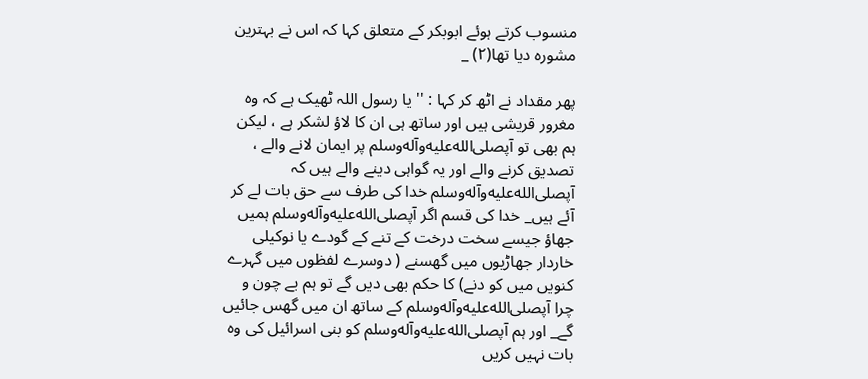منسوب کرتے ہوئے ابوبکر کے متعلق کہا کہ اس نے بہترین مشورہ دیا تھا(۲) _

پھر مقداد نے اٹھ کر کہا : '' یا رسول اللہ ٹھیک ہے کہ وہ مغرور قریشی ہیں اور ساتھ ہی ان کا لاؤ لشکر ہے ، لیکن ہم بھی تو آپصلى‌الله‌عليه‌وآله‌وسلم پر ایمان لانے والے ، تصدیق کرنے والے اور یہ گواہی دینے والے ہیں کہ آپصلى‌الله‌عليه‌وآله‌وسلم خدا کی طرف سے حق بات لے کر آئے ہیں_ خدا کی قسم اگر آپصلى‌الله‌عليه‌وآله‌وسلم ہمیں جھاؤ جیسے سخت درخت کے تنے کے گودے یا نوکیلی خاردار جھاڑیوں میں گھسنے ( دوسرے لفظوں میں گہرے کنویں میں کو دنے) کا حکم بھی دیں گے تو ہم بے چون و چرا آپصلى‌الله‌عليه‌وآله‌وسلم کے ساتھ ان میں گھس جائیں گے_ اور ہم آپصلى‌الله‌عليه‌وآله‌وسلم کو بنی اسرائیل کی وہ بات نہیں کریں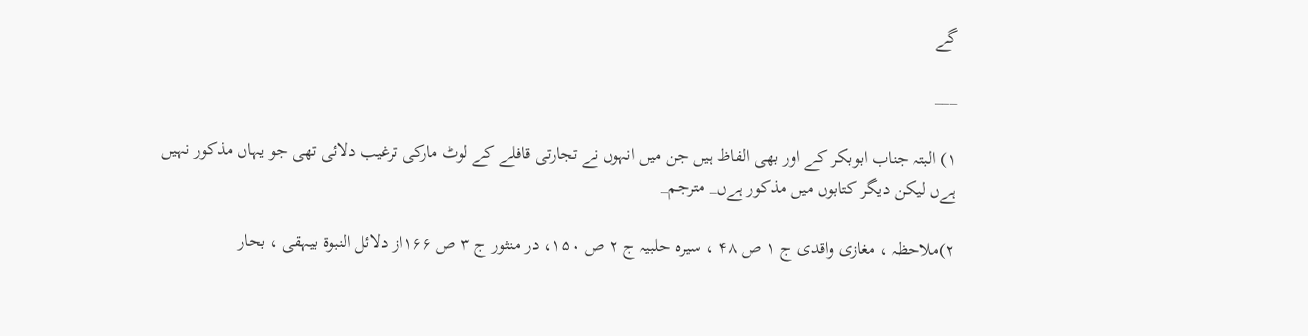گے

___

۱) البتہ جناب ابوبکر کے اور بھی الفاظ ہیں جن میں انہوں نے تجارتی قافلے کے لوٹ مارکی ترغیب دلائی تھی جو یہاں مذکور نہیں ہےں لیکن دیگر کتابوں میں مذکور ہےں_ مترجم_

۲)ملاحظہ ، مغازی واقدی ج ۱ ص ۴۸ ، سیرہ حلبیہ ج ۲ ص ۱۵۰، در منثور ج ۳ ص ۱۶۶از دلائل النبوة بیہقی ، بحار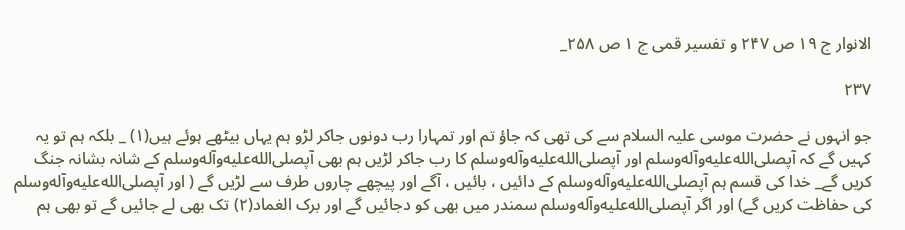الانوار ج ۱۹ ص ۲۴۷ و تفسیر قمی ج ۱ ص ۲۵۸_

۲۳۷

جو انہوں نے حضرت موسی علیہ السلام سے کی تھی کہ جاؤ تم اور تمہارا رب دونوں جاکر لڑو ہم یہاں بیٹھے ہوئے ہیں(۱) _ بلکہ ہم تو یہ کہیں گے کہ آپصلى‌الله‌عليه‌وآله‌وسلم اور آپصلى‌الله‌عليه‌وآله‌وسلم کا رب جاکر لڑیں ہم بھی آپصلى‌الله‌عليه‌وآله‌وسلم کے شانہ بشانہ جنگ کریں گے_ خدا کی قسم ہم آپصلى‌الله‌عليه‌وآله‌وسلم کے دائیں ، بائیں ، آگے اور پیچھے چاروں طرف سے لڑیں گے ( اور آپصلى‌الله‌عليه‌وآله‌وسلم کی حفاظت کریں گے) اور اگر آپصلى‌الله‌عليه‌وآله‌وسلم سمندر میں بھی کو دجائیں گے اور برک الغماد(۲) تک بھی لے جائیں گے تو بھی ہم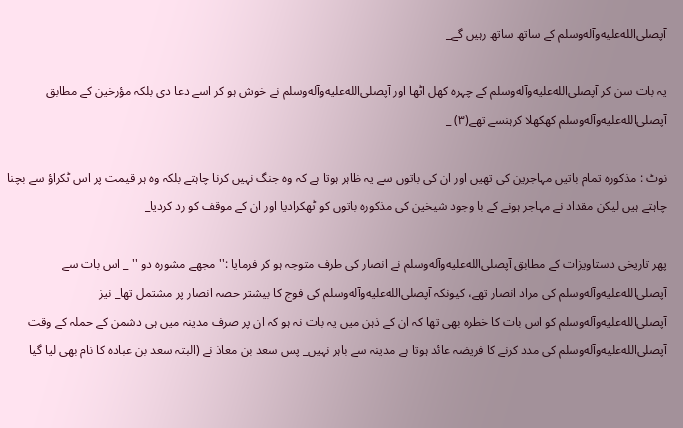آپصلى‌الله‌عليه‌وآله‌وسلم کے ساتھ ساتھ رہیں گے_

یہ بات سن کر آپصلى‌الله‌عليه‌وآله‌وسلم کے چہرہ کھل اٹھا اور آپصلى‌الله‌عليه‌وآله‌وسلم نے خوش ہو کر اسے دعا دی بلکہ مؤرخین کے مطابق آپصلى‌الله‌عليه‌وآله‌وسلم کھکھلا کرہنسے تھے(۳) _

نوٹ : مذکورہ تمام باتیں مہاجرین کی تھیں اور ان کی باتوں سے یہ ظاہر ہوتا ہے کہ وہ جنگ نہیں کرنا چاہتے بلکہ وہ ہر قیمت پر اس ٹکراؤ سے بچنا چاہتے ہیں لیکن مقداد نے مہاجر ہونے کے با وجود شیخین کی مذکورہ باتوں کو ٹھکرادیا اور ان کے موقف کو رد کردیا_

پھر تاریخی دستاویزات کے مطابق آپصلى‌الله‌عليه‌وآله‌وسلم نے انصار کی طرف متوجہ ہو کر فرمایا :'' مجھے مشورہ دو '' _ اس بات سے آپصلى‌الله‌عليه‌وآله‌وسلم کی مراد انصار تھے، کیونکہ آپصلى‌الله‌عليه‌وآله‌وسلم کی فوج کا بیشتر حصہ انصار پر مشتمل تھا_ نیز آپصلى‌الله‌عليه‌وآله‌وسلم کو اس بات کا خطرہ بھی تھا کہ ان کے ذہن میں یہ بات نہ ہو کہ ان پر صرف مدینہ میں ہی دشمن کے حملہ کے وقت آپصلى‌الله‌عليه‌وآله‌وسلم کی مدد کرنے کا فریضہ عائد ہوتا ہے مدینہ سے باہر نہیں_ پس سعد بن معاذ نے (البتہ سعد بن عبادہ کا نام بھی لیا گیا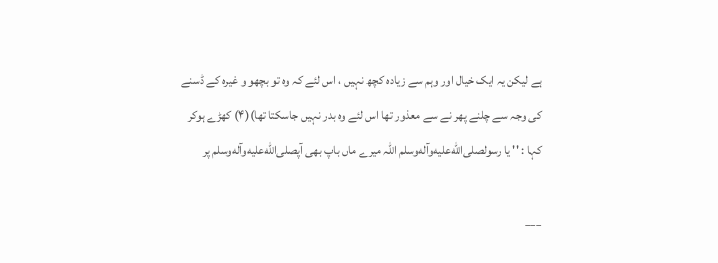ہے لیکن یہ ایک خیال اور وہم سے زیادہ کچھ نہیں ، اس لئے کہ وہ تو بچھو و غیرہ کے ڈسنے کی وجہ سے چلنے پھر نے سے معذور تھا اس لئے وہ بدر نہیں جاسکتا تھا)(۴) کھڑے ہوکر کہا : '' یا رسولصلى‌الله‌عليه‌وآله‌وسلم اللہ میرے ماں باپ بھی آپصلى‌الله‌عليه‌وآله‌وسلم پر

___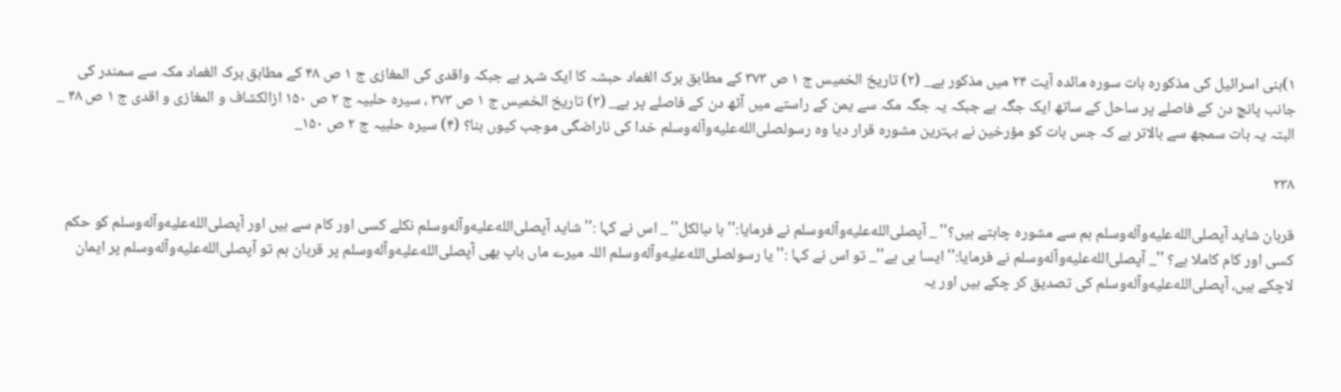۱)بنی اسرائیل کی مذکورہ بات سورہ مائدہ آیت ۲۴ میں مذکور ہے_ (۲) تاریخ الخمیس ج ۱ ص ۳۷۳ کے مطابق برک الغماد حبشہ کا ایک شہر ہے جبکہ واقدی کی المغازی ج ۱ ص ۴۸ کے مطابق برک الغماد مکہ سے سمندر کی جانب پانچ دن کے فاصلے پر ساحل کے ساتھ ایک جگہ ہے جبکہ یہ جگہ مکہ سے یمن کے راستے میں آٹھ دن کے فاصلے پر ہے_ (۳) تاریخ الخمیس ج ۱ ص ۳۷۳ ، سیرہ حلبیہ ج ۲ ص ۱۵۰ ازالکشاف و المغازی و اقدی ج ۱ ص ۴۸ _ البتہ یہ بات سمجھ سے بالاتر ہے کہ جس بات کو مؤرخین نے بہترین مشورہ قرار دیا وہ رسولصلى‌الله‌عليه‌وآله‌وسلم خدا کی ناراضگی موجب کیوں بنا؟ (۴) سیرہ حلبیہ ج ۲ ص ۱۵۰_

۲۳۸

قربان شاید آپصلى‌الله‌عليه‌وآله‌وسلم ہم سے مشورہ چاہتے ہیں؟'' _ آپصلى‌الله‌عليه‌وآله‌وسلم نے فرمایا:'' ہا ںبالکل'' _ اس نے کہا :'' شاید آپصلى‌الله‌عليه‌وآله‌وسلم نکلے کسی اور کام سے ہیں اور آپصلى‌الله‌عليه‌وآله‌وسلم کو حکم کسی اور کام کاملا ہے؟ ''_ آپصلى‌الله‌عليه‌وآله‌وسلم نے فرمایا:'' ایسا ہی ہے''_ تو اس نے کہا :'' یا رسولصلى‌الله‌عليه‌وآله‌وسلم اللہ میرے ماں باپ بھی آپصلى‌الله‌عليه‌وآله‌وسلم پر قربان ہم تو آپصلى‌الله‌عليه‌وآله‌وسلم پر ایمان لاچکے ہیں، آپصلى‌الله‌عليه‌وآله‌وسلم کی تصدیق کر چکے ہیں اور یہ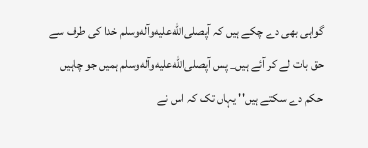گواہی بھی دے چکے ہیں کہ آپصلى‌الله‌عليه‌وآله‌وسلم خدا کی طرف سے حق بات لے کر آئے ہیں_ پس آپصلى‌الله‌عليه‌وآله‌وسلم ہمیں جو چاہیں حکم دے سکتے ہیں'' یہاں تک کہ اس نے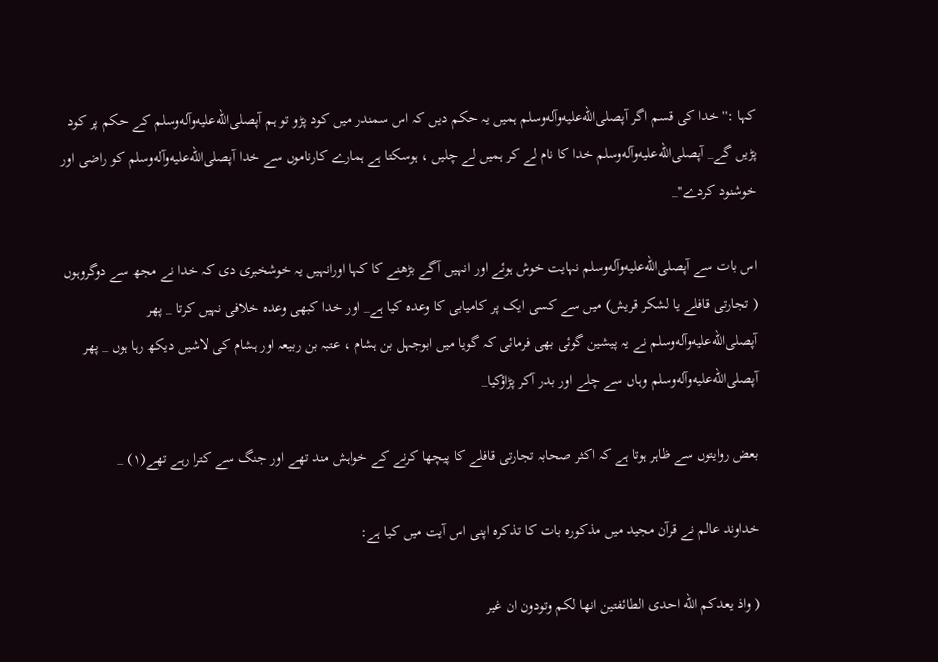کہا :'' خدا کی قسم اگر آپصلى‌الله‌عليه‌وآله‌وسلم ہمیں یہ حکم دیں کہ اس سمندر میں کود پڑو تو ہم آپصلى‌الله‌عليه‌وآله‌وسلم کے حکم پر کود پڑیں گے_ آپصلى‌الله‌عليه‌وآله‌وسلم خدا کا نام لے کر ہمیں لے چلیں ، ہوسکتا ہے ہمارے کارناموں سے خدا آپصلى‌الله‌عليه‌وآله‌وسلم کو راضی اور خوشنود کردے''_

اس بات سے آپصلى‌الله‌عليه‌وآله‌وسلم نہایت خوش ہوئے اور انہیں آگے بڑھنے کا کہا اورانہیں یہ خوشخبری دی کہ خدا نے مجھ سے دوگروہوں ( تجارتی قافلے یا لشکر قریش) میں سے کسی ایک پر کامیابی کا وعدہ کیا ہے_ اور خدا کبھی وعدہ خلافی نہیں کرتا _ پھر آپصلى‌الله‌عليه‌وآله‌وسلم نے یہ پیشین گوئی بھی فرمائی کہ گویا میں ابوجہل بن ہشام ، عتبہ بن ربیعہ اور ہشام کی لاشیں دیکھ رہا ہوں _ پھر آپصلى‌الله‌عليه‌وآله‌وسلم وہاں سے چلے اور بدر آکر پڑاؤکیا_

بعض روایتوں سے ظاہر ہوتا ہے کہ اکثر صحابہ تجارتی قافلے کا پیچھا کرنے کے خواہش مند تھے اور جنگ سے کترا رہے تھے(۱) _

خداوند عالم نے قرآن مجید میں مذکورہ بات کا تذکرہ اپنی اس آیت میں کیا ہے:

( واذ یعدکم الله احدی الطائفتین انها لکم وتودون ان غیر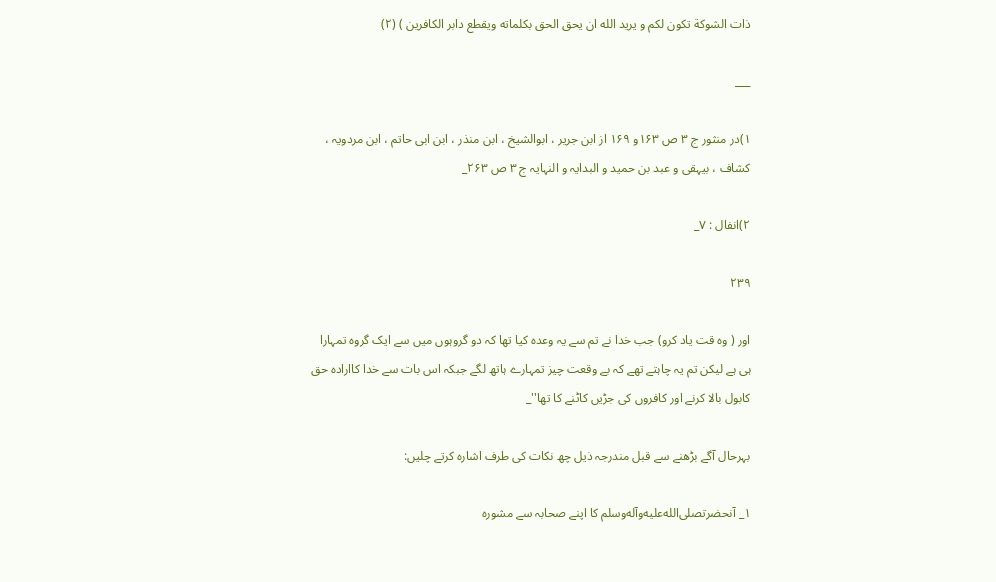ذات الشوکة تکون لکم و یرید الله ان یحق الحق بکلماته ویقطع دابر الکافرین ) (۲)

___

۱)در منثور ج ۳ ص ۱۶۳و ۱۶۹ از ابن جریر ، ابوالشیخ ، ابن منذر ، ابن ابی حاتم ، ابن مردویہ ، کشاف ، بیہقی و عبد بن حمید و البدایہ و النہایہ ج ۳ ص ۲۶۳_

۲)انفال : ۷_

۲۳۹

اور ( وہ قت یاد کرو) جب خدا نے تم سے یہ وعدہ کیا تھا کہ دو گروہوں میں سے ایک گروہ تمہارا ہی ہے لیکن تم یہ چاہتے تھے کہ بے وقعت چیز تمہارے ہاتھ لگے جبکہ اس بات سے خدا کاارادہ حق کابول بالا کرنے اور کافروں کی جڑیں کاٹنے کا تھا''_

بہرحال آگے بڑھنے سے قبل مندرجہ ذیل چھ نکات کی طرف اشارہ کرتے چلیں:

۱_ آنحضرتصلى‌الله‌عليه‌وآله‌وسلم کا اپنے صحابہ سے مشورہ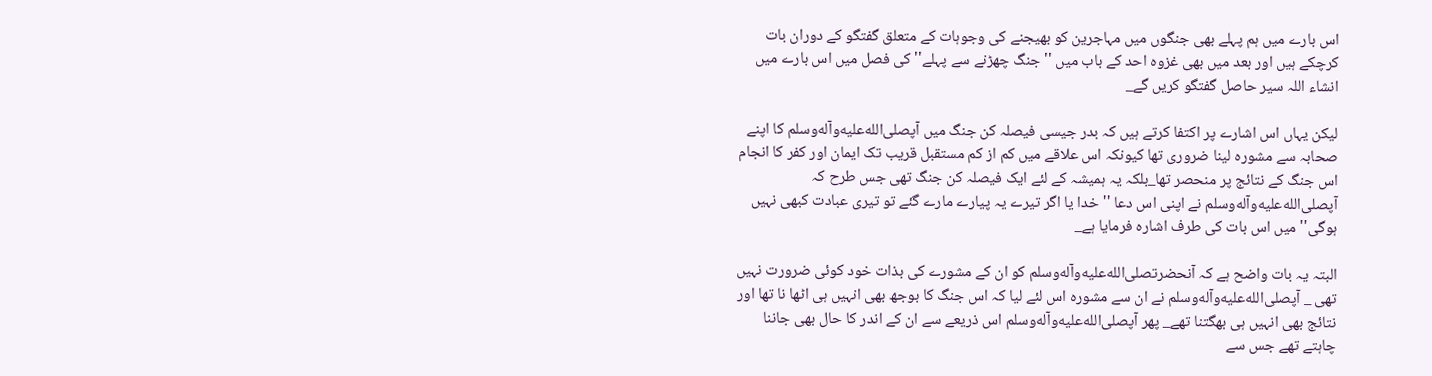اس بارے میں ہم پہلے بھی جنگوں میں مہاجرین کو بھیجنے کی وجوہات کے متعلق گفتگو کے دوران بات کرچکے ہیں اور بعد میں بھی غزوہ احد کے باب میں '' جنگ چھڑنے سے پہلے'' کی فصل میں اس بارے میں انشاء اللہ سیر حاصل گفتگو کریں گے_

لیکن یہاں اس اشارے پر اکتفا کرتے ہیں کہ بدر جیسی فیصلہ کن جنگ میں آپصلى‌الله‌عليه‌وآله‌وسلم کا اپنے صحابہ سے مشورہ لینا ضروری تھا کیونکہ اس علاقے میں کم از کم مستقبل قریب تک ایمان اور کفر کا انجام اس جنگ کے نتائج پر منحصر تھا_بلکہ یہ ہمیشہ کے لئے ایک فیصلہ کن جنگ تھی جس طرح کہ آپصلى‌الله‌عليه‌وآله‌وسلم نے اپنی اس دعا '' خدا یا اگر تیرے یہ پیارے مارے گئے تو تیری عبادت کبھی نہیں ہوگی'' میں اس بات کی طرف اشارہ فرمایا ہے_

البتہ یہ بات واضح ہے کہ آنحضرتصلى‌الله‌عليه‌وآله‌وسلم کو ان کے مشورے کی بذات خود کوئی ضرورت نہیں تھی _ آپصلى‌الله‌عليه‌وآله‌وسلم نے ان سے مشورہ اس لئے لیا کہ اس جنگ کا بوجھ بھی انہیں ہی اٹھا نا تھا اور نتائج بھی انہیں ہی بھگتنا تھے_ پھر آپصلى‌الله‌عليه‌وآله‌وسلم اس ذریعے سے ان کے اندر کا حال بھی جاننا چاہتے تھے جس سے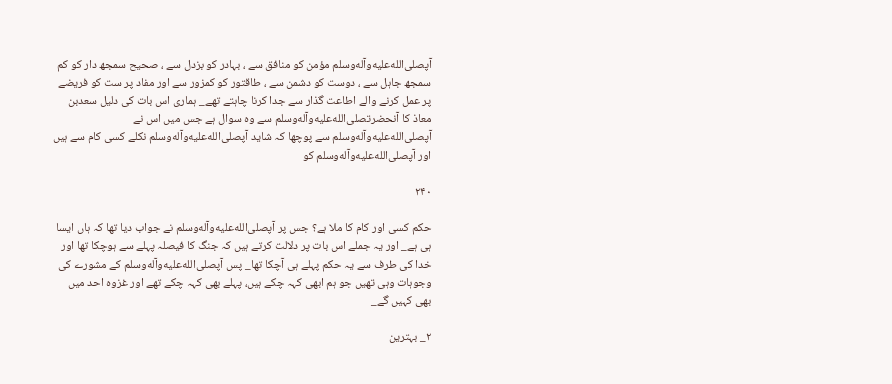آپصلى‌الله‌عليه‌وآله‌وسلم مؤمن کو منافق سے ، بہادر کو بزدل سے ، صحیح سمجھ دار کو کم سمجھ جاہل سے ، دوست کو دشمن سے ، طاقتور کو کمزور سے اور مفاد پر ست کو فریضے پر عمل کرنے والے اطاعت گذار سے جدا کرنا چاہتے تھے_ ہماری اس بات کی دلیل سعدبن معاذ کا آنحضرتصلى‌الله‌عليه‌وآله‌وسلم سے وہ سوال ہے جس میں اس نے آپصلى‌الله‌عليه‌وآله‌وسلم سے پوچھا کہ شاید آپصلى‌الله‌عليه‌وآله‌وسلم نکلے کسی کام سے ہیں اور آپصلى‌الله‌عليه‌وآله‌وسلم کو

۲۴۰

حکم کسی اور کام کا ملا ہے؟ جس پر آپصلى‌الله‌عليه‌وآله‌وسلم نے جواب دیا تھا کہ ہاں ایسا ہی ہے_ اور یہ جملے اس بات پر دلالت کرتے ہیں کہ جنگ کا فیصلہ پہلے سے ہوچکا تھا اور خدا کی طرف سے یہ حکم پہلے ہی آچکا تھا_ پس آپصلى‌الله‌عليه‌وآله‌وسلم کے مشورے کی وجوہات وہی تھیں جو ہم ابھی کہہ چکے ہیں، پہلے بھی کہہ چکے تھے اور غزوہ احد میں بھی کہیں گے_

۲_ بہترین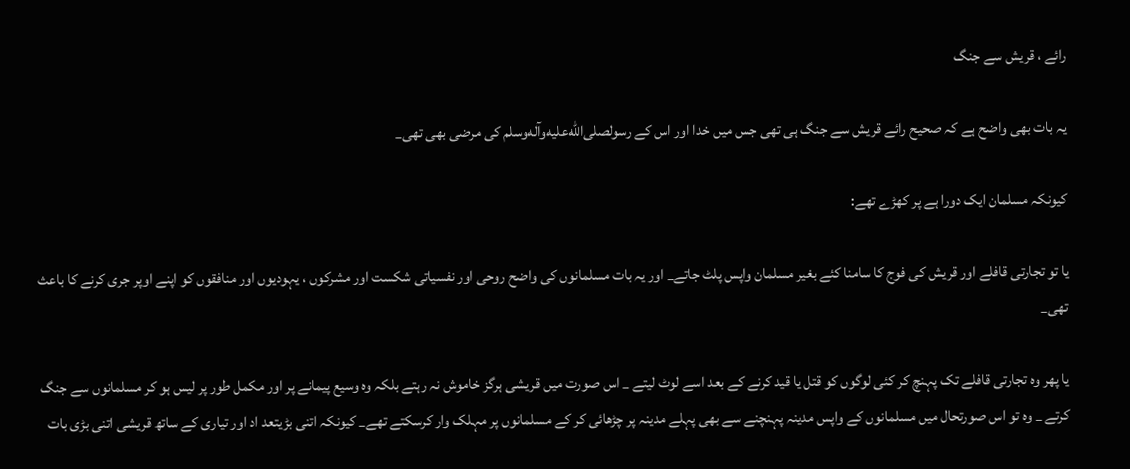رائے ، قریش سے جنگ

یہ بات بھی واضح ہے کہ صحیح رائے قریش سے جنگ ہی تھی جس میں خدا اور اس کے رسولصلى‌الله‌عليه‌وآله‌وسلم کی مرضی بھی تھی_

کیونکہ مسلمان ایک دورا ہے پر کھڑے تھے:

یا تو تجارتی قافلے اور قریش کی فوج کا سامنا کئے بغیر مسلمان واپس پلٹ جاتے_ اور یہ بات مسلمانوں کی واضح روحی اور نفسیاتی شکست اور مشرکوں ، یہودیوں اور منافقوں کو اپنے اوپر جری کرنے کا باعث تھی_

یا پھر وہ تجارتی قافلے تک پہنچ کر کئی لوگوں کو قتل یا قید کرنے کے بعد اسے لوٹ لیتے _ اس صورت میں قریشی ہرگز خاموش نہ رہتے بلکہ وہ وسیع پیمانے پر اور مکمل طور پر لیس ہو کر مسلمانوں سے جنگ کرتے _ وہ تو اس صورتحال میں مسلمانوں کے واپس مدینہ پہنچنے سے بھی پہلے مدینہ پر چڑھائی کر کے مسلمانوں پر مہلک وار کرسکتے تھے_ کیونکہ اتنی بڑیتعد اد اور تیاری کے ساتھ قریشی اتنی بڑی بات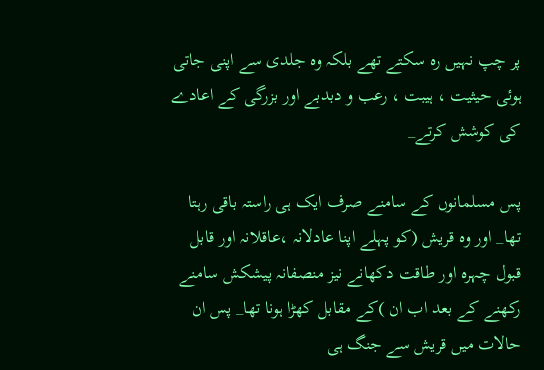پر چپ نہیں رہ سکتے تھے بلکہ وہ جلدی سے اپنی جاتی ہوئی حیثیت ، ہیبت ، رعب و دبدبے اور بزرگی کے اعادے کی کوشش کرتے_

پس مسلمانوں کے سامنے صرف ایک ہی راستہ باقی رہتا تھا_ اور وہ قریش (کو پہلے اپنا عادلانہ ،عاقلانہ اور قابل قبول چہرہ اور طاقت دکھانے نیز منصفانہ پیشکش سامنے رکھنے کے بعد اب ان )کے مقابل کھڑا ہونا تھا_ پس ان حالات میں قریش سے جنگ ہی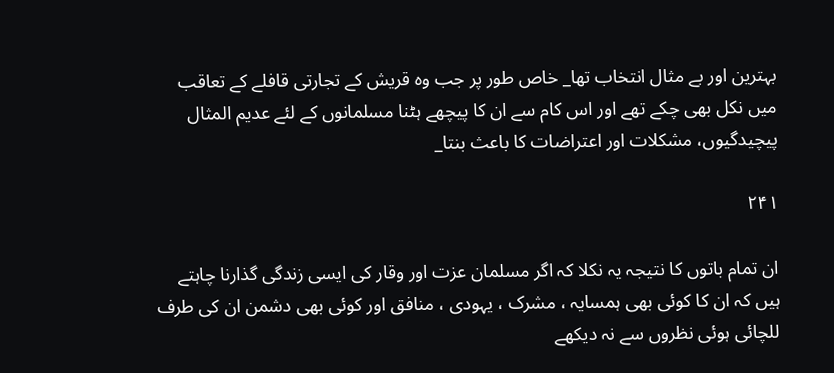بہترین اور بے مثال انتخاب تھا_ خاص طور پر جب وہ قریش کے تجارتی قافلے کے تعاقب میں نکل بھی چکے تھے اور اس کام سے ان کا پیچھے ہٹنا مسلمانوں کے لئے عدیم المثال پیچیدگیوں، مشکلات اور اعتراضات کا باعث بنتا_

۲۴۱

ان تمام باتوں کا نتیجہ یہ نکلا کہ اگر مسلمان عزت اور وقار کی ایسی زندگی گذارنا چاہتے ہیں کہ ان کا کوئی بھی ہمسایہ ، مشرک ، یہودی ، منافق اور کوئی بھی دشمن ان کی طرف للچائی ہوئی نظروں سے نہ دیکھے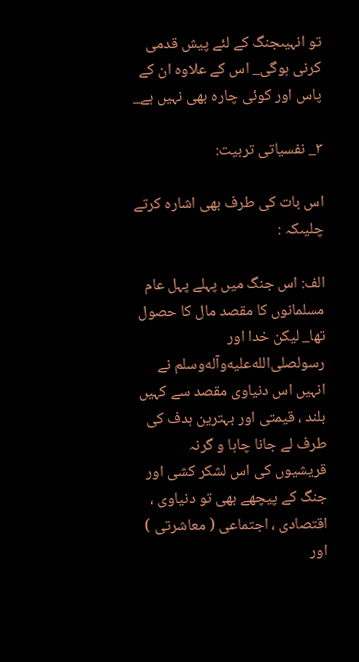تو انہیںجنگ کے لئے پیش قدمی کرنی ہوگی_ اس کے علاوہ ان کے پاس اور کوئی چارہ بھی نہیں ہے_

۳_ نفسیاتی تربیت:

اس بات کی طرف بھی اشارہ کرتے چلیںکہ :

الف: اس جنگ میں پہلے پہل عام مسلمانوں کا مقصد مال کا حصول تھا_ لیکن خدا اور رسولصلى‌الله‌عليه‌وآله‌وسلم نے انہیں اس دنیاوی مقصد سے کہیں بلند ، قیمتی اور بہترین ہدف کی طرف لے جانا چاہا و گرنہ قریشیوں کی اس لشکر کشی اور جنگ کے پیچھے بھی تو دنیاوی ، اقتصادی ، اجتماعی ( معاشرتی ) اور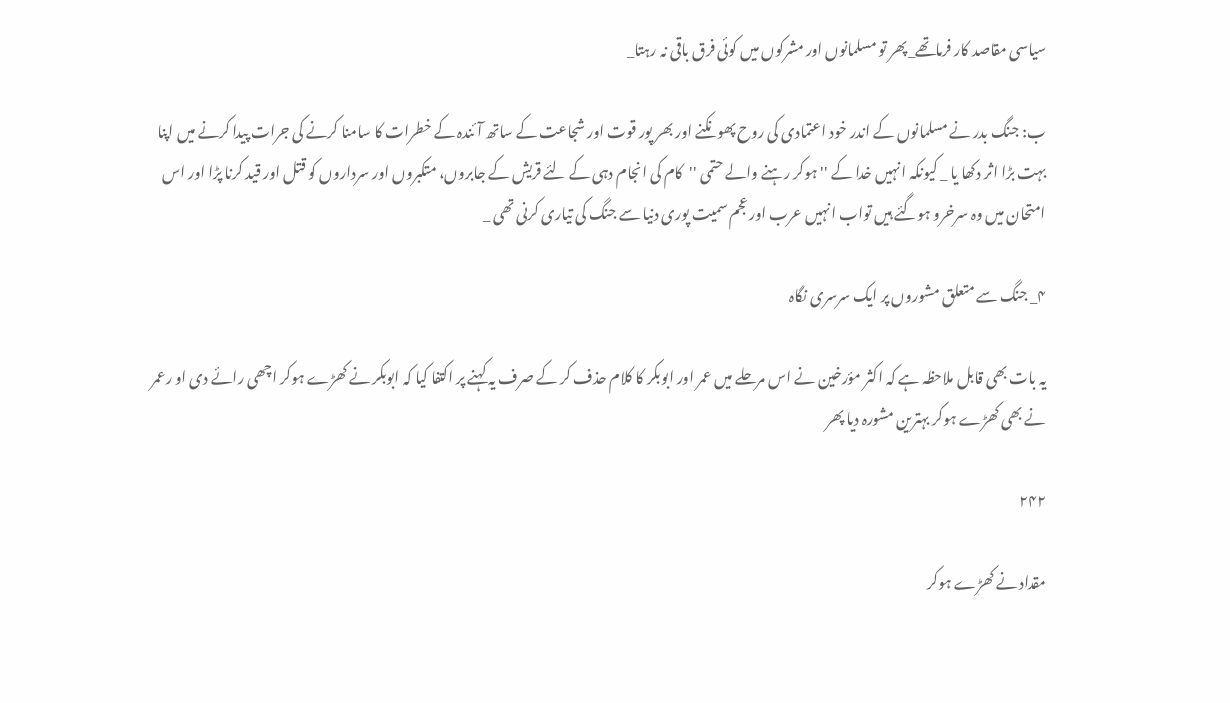سیاسی مقاصد کار فرماتھے_پھر تو مسلمانوں اور مشرکوں میں کوئی فرق باقی نہ رہتا_

ب: جنگ بدر نے مسلمانوں کے اندر خود اعتمادی کی روح پھونکنے اور بھر پور قوت اور شجاعت کے ساتھ آئندہ کے خطرات کا سامنا کرنے کی جرات پیدا کرنے میں اپنا بہت بڑا اثر دکھا یا _ کیونکہ انہیں خدا کے ''ہوکر رہنے والے حتمی ''کام کی انجام دہی کے لئے قریش کے جابروں، متکبروں اور سرداروں کو قتل اور قید کرنا پڑا اور اس امتحان میں وہ سرخرو ہوگئے ہیں تواب انہیں عرب اور عجم سمیت پوری دنیا سے جنگ کی تیاری کرنی تھی _

۴_ جنگ سے متعلق مشوروں پر ایک سرسری نگاہ

یہ بات بھی قابل ملاحظہ ہے کہ اکثر مؤرخین نے اس مرحلے میں عمر اور ابوبکر کا کلام حذف کر کے صرف یہ کہنے پر اکتفا کیا کہ ابوبکر نے کھڑے ہوکر اچھی رائے دی او رعمر نے بھی کھڑے ہوکر بہترین مشورہ دیا پھر

۲۴۲

مقداد نے کھڑے ہوکر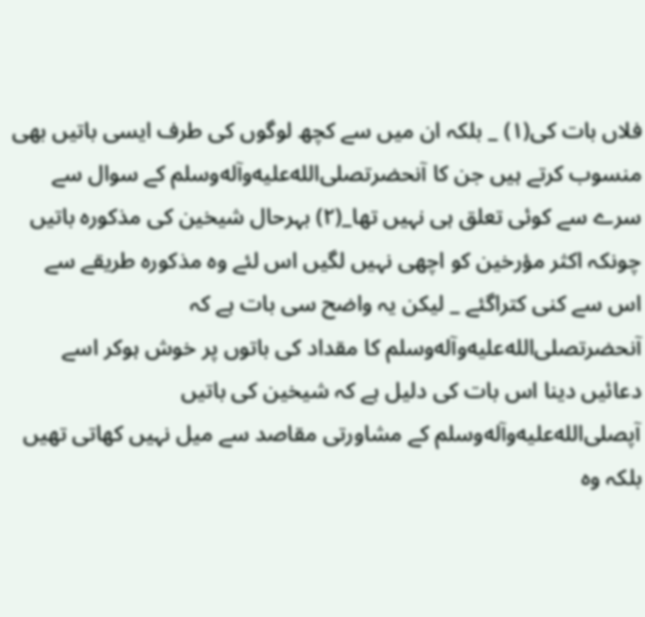فلاں بات کی(۱) _ بلکہ ان میں سے کچھ لوگوں کی طرف ایسی باتیں بھی منسوب کرتے ہیں جن کا آنحضرتصلى‌الله‌عليه‌وآله‌وسلم کے سوال سے سرے سے کوئی تعلق ہی نہیں تھا_(۲) بہرحال شیخین کی مذکورہ باتیں چونکہ اکثر مؤرخین کو اچھی نہیں لگیں اس لئے وہ مذکورہ طریقے سے اس سے کنی کتراگئے _ لیکن یہ واضح سی بات ہے کہ آنحضرتصلى‌الله‌عليه‌وآله‌وسلم کا مقداد کی باتوں پر خوش ہوکر اسے دعائیں دینا اس بات کی دلیل ہے کہ شیخین کی باتیں آپصلى‌الله‌عليه‌وآله‌وسلم کے مشاورتی مقاصد سے میل نہیں کھاتی تھیں بلکہ وہ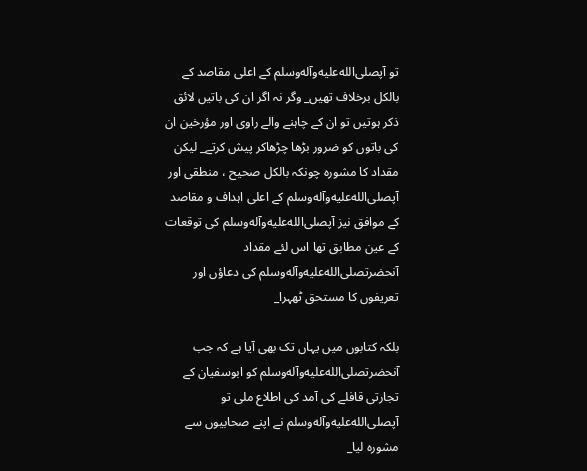تو آپصلى‌الله‌عليه‌وآله‌وسلم کے اعلی مقاصد کے بالکل برخلاف تھیں_ وگر نہ اگر ان کی باتیں لائق ذکر ہوتیں تو ان کے چاہنے والے راوی اور مؤرخین ان کی باتوں کو ضرور بڑھا چڑھاکر پیش کرتے_ لیکن مقداد کا مشورہ چونکہ بالکل صحیح ، منطقی اور آپصلى‌الله‌عليه‌وآله‌وسلم کے اعلی اہداف و مقاصد کے موافق نیز آپصلى‌الله‌عليه‌وآله‌وسلم کی توقعات کے عین مطابق تھا اس لئے مقداد آنحضرتصلى‌الله‌عليه‌وآله‌وسلم کی دعاؤں اور تعریفوں کا مستحق ٹھہرا_

بلکہ کتابوں میں یہاں تک بھی آیا ہے کہ جب آنحضرتصلى‌الله‌عليه‌وآله‌وسلم کو ابوسفیان کے تجارتی قافلے کی آمد کی اطلاع ملی تو آپصلى‌الله‌عليه‌وآله‌وسلم نے اپنے صحابیوں سے مشورہ لیا_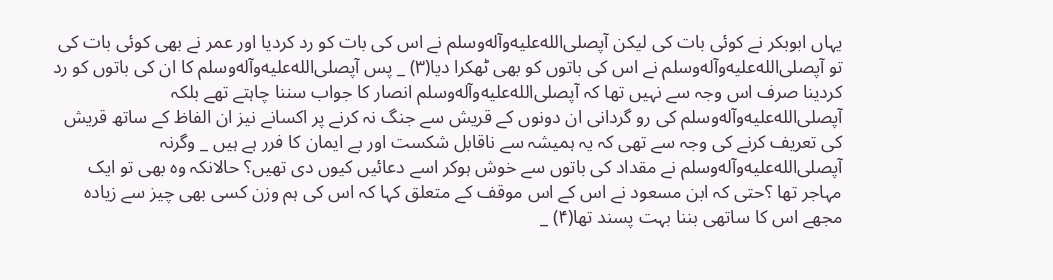یہاں ابوبکر نے کوئی بات کی لیکن آپصلى‌الله‌عليه‌وآله‌وسلم نے اس کی بات کو رد کردیا اور عمر نے بھی کوئی بات کی تو آپصلى‌الله‌عليه‌وآله‌وسلم نے اس کی باتوں کو بھی ٹھکرا دیا(۳) _ پس آپصلى‌الله‌عليه‌وآله‌وسلم کا ان کی باتوں کو رد کردینا صرف اس وجہ سے نہیں تھا کہ آپصلى‌الله‌عليه‌وآله‌وسلم انصار کا جواب سننا چاہتے تھے بلکہ آپصلى‌الله‌عليه‌وآله‌وسلم کی رو گردانی ان دونوں کے قریش سے جنگ نہ کرنے پر اکسانے نیز ان الفاظ کے ساتھ قریش کی تعریف کرنے کی وجہ سے تھی کہ یہ ہمیشہ سے ناقابل شکست اور بے ایمان کا فرر ہے ہیں _ وگرنہ آپصلى‌الله‌عليه‌وآله‌وسلم نے مقداد کی باتوں سے خوش ہوکر اسے دعائیں کیوں دی تھیں؟ حالانکہ وہ بھی تو ایک مہاجر تھا ؟حتی کہ ابن مسعود نے اس کے اس موقف کے متعلق کہا کہ اس کی ہم وزن کسی بھی چیز سے زیادہ مجھے اس کا ساتھی بننا بہت پسند تھا(۴) _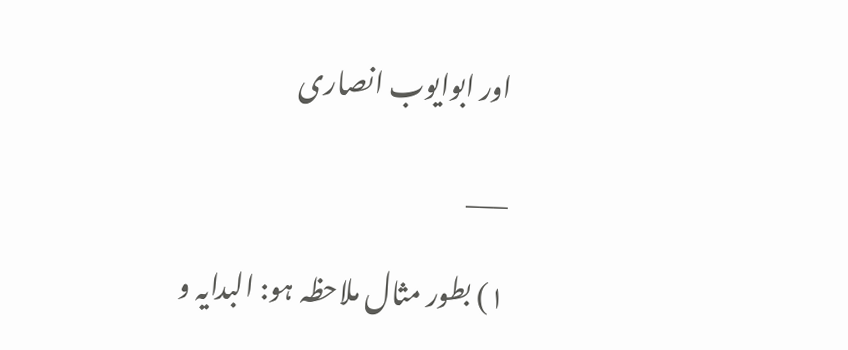اور ابوایوب انصاری

___

۱) بطور مثال ملاحظہ ہو: البدایہ و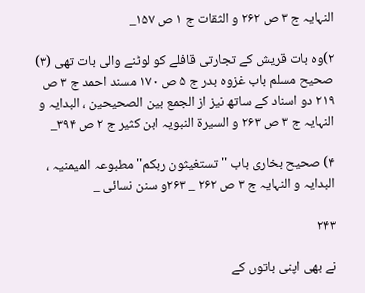النہایہ ج ۳ ص ۲۶۲ و الثقات ج ۱ ص ۱۵۷_

۲)وہ بات قریش کے تجارتی قافلے کو لوٹنے والی بات تھی (۳) صحیح مسلم باب غزوہ بدر ج ۵ ص ۱۷۰ مسند احمد ج ۳ ص ۲۱۹ دو اسناد کے ساتھ نیز از الجمع بین الصحیحین ، البدایہ و النہایہ ج ۳ ص ۲۶۳ و السیرة النبویہ ابن کثیر ج ۲ ص ۳۹۴_

۴) صحیح بخاری باب '' تستغیثون ربکم'' مطبوعہ المیمنیہ ، البدایہ و النہایہ ج ۳ ص ۲۶۲ _ ۲۶۳و سنن نسائی _

۲۴۳

نے بھی اپنی باتوں کے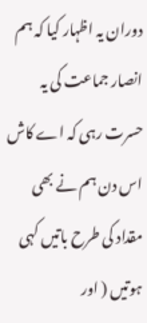دوران یہ اظہار کیا کہ ہم انصار جماعت کی یہ حسرت رہی کہ اے کاش اس دن ہم نے بھی مقداد کی طرح باتیں کہی ہوتیں ( اور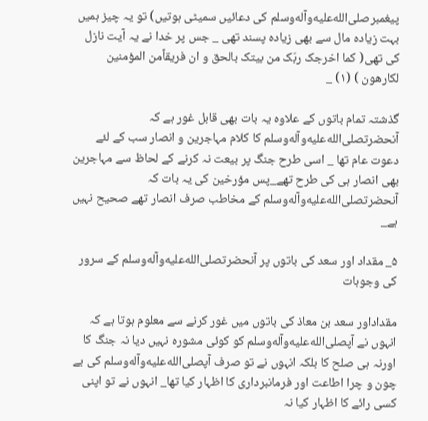پیغمبرصلى‌الله‌عليه‌وآله‌وسلم کی دعائیں سمیٹی ہوتیں) تو یہ چیز ہمیں بہت زیادہ مال سے بھی زیادہ پسند تھی _ جس پر خدا نے یہ آیت نازل کی تھی( کما اخرجک ربّک من بیتک بالحق و ان فریقاًمن المؤمنین لکارهون ) (۱) _

گذشتہ تمام باتوں کے علاوہ یہ بات بھی قابل غور ہے کہ آنحضرتصلى‌الله‌عليه‌وآله‌وسلم کا کلام مہاجرین و انصار سب کے لئے دعوت عام تھا _ اسی طرح جنگ پر بیعت نہ کرنے کے لحاظ سے مہاجرین بھی انصار ہی کی طرح تھے_پس مؤرخین کی یہ بات کہ آنحضرتصلى‌الله‌عليه‌وآله‌وسلم کے مخاطب صرف انصار تھے صحیح نہیں ہے_

۵_ مقداد اور سعد کی باتوں پر آنحضرتصلى‌الله‌عليه‌وآله‌وسلم کے سرور کی وجوہات

مقداداور سعد بن معاذ کی باتوں میں غور کرنے سے معلوم ہوتا ہے کہ انہوں نے آپصلى‌الله‌عليه‌وآله‌وسلم کو کوئی مشورہ نہیں دیا نہ جنگ کا اورنہ ہی صلح کا بلکہ انہوں نے تو صرف آپصلى‌الله‌عليه‌وآله‌وسلم کی بے چون و چرا اطاعت اور فرمانبرداری کا اظہار کیا تھا_ انہوں نے تو اپنی کسی رائے کا اظہار کیا نہ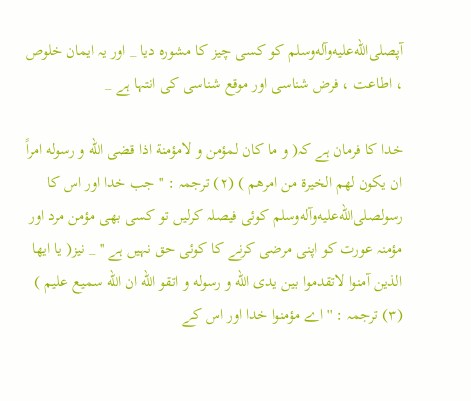آپصلى‌الله‌عليه‌وآله‌وسلم کو کسی چیز کا مشورہ دیا _ اور یہ ایمان خلوص ، اطاعت ، فرض شناسی اور موقع شناسی کی انتہا ہے _

خدا کا فرمان ہے کہ( و ما کان لمؤمن و لامؤمنة اذا قضی الله و رسوله امراً ان یکون لهم الخیرة من امرهم ) (۲) ترجمہ : '' جب خدا اور اس کا رسولصلى‌الله‌عليه‌وآله‌وسلم کوئی فیصلہ کرلیں تو کسی بھی مؤمن مرد اور مؤمنہ عورت کو اپنی مرضی کرنے کا کوئی حق نہیں ہے '' _ نیز( یا ایها الذین آمنوا لاتقدموا بین یدی الله و رسوله و اتقو الله ان الله سمیع علیم ) (۳) ترجمہ : '' اے مؤمنوا خدا اور اس کے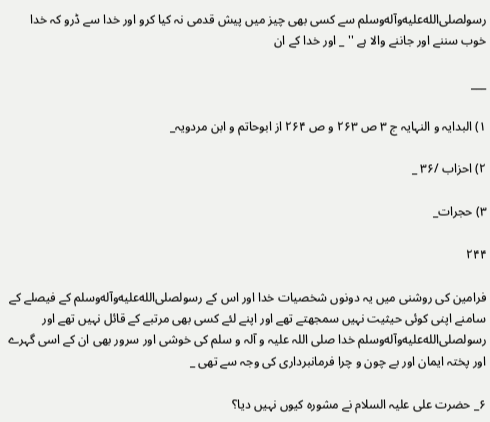رسولصلى‌الله‌عليه‌وآله‌وسلم سے کسی بھی چیز میں پیش قدمی نہ کیا کرو اور خدا سے ڈرو کہ خدا خوب سننے اور جاننے والا ہے '' _ اور خدا کے ان

___

۱) البدایہ و النہایہ ج ۳ ص ۲۶۳ و ص ۲۶۴ از ابوحاتم و ابن مردویہ_

۲) احزاب /۳۶ _

۳) حجرات_

۲۴۴

فرامین کی روشنی میں یہ دونوں شخصیات خدا اور اس کے رسولصلى‌الله‌عليه‌وآله‌وسلم کے فیصلے کے سامنے اپنی کوئی حیثیت نہیں سمجھتے تھے اور اپنے لئے کسی بھی مرتبے کے قائل نہیں تھے اور رسولصلى‌الله‌عليه‌وآله‌وسلم خدا صلی اللہ علیہ و آلہ و سلم کی خوشی اور سرور بھی ان کے اسی گہرے اور پختہ ایمان اور بے چون و چرا فرمانبرداری کی وجہ سے تھی _

۶_ حضرت علی علیہ السلام نے مشورہ کیوں نہیں دیا؟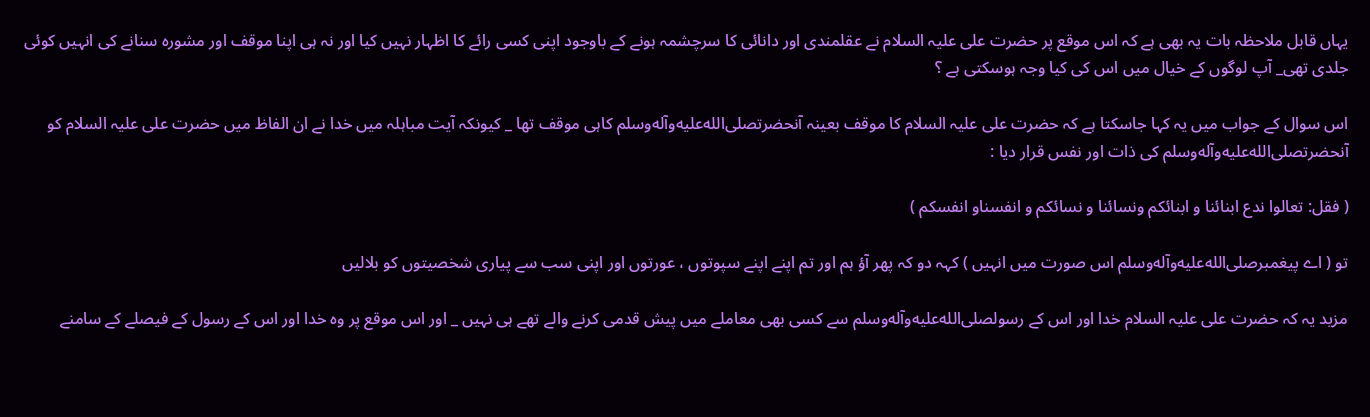یہاں قابل ملاحظہ بات یہ بھی ہے کہ اس موقع پر حضرت علی علیہ السلام نے عقلمندی اور دانائی کا سرچشمہ ہونے کے باوجود اپنی کسی رائے کا اظہار نہیں کیا اور نہ ہی اپنا موقف اور مشورہ سنانے کی انہیں کوئی جلدی تھی_ آپ لوگوں کے خیال میں اس کی کیا وجہ ہوسکتی ہے ؟

اس سوال کے جواب میں یہ کہا جاسکتا ہے کہ حضرت علی علیہ السلام کا موقف بعینہ آنحضرتصلى‌الله‌عليه‌وآله‌وسلم کاہی موقف تھا _ کیونکہ آیت مباہلہ میں خدا نے ان الفاظ میں حضرت علی علیہ السلام کو آنحضرتصلى‌الله‌عليه‌وآله‌وسلم کی ذات اور نفس قرار دیا :

( فقل: تعالوا ندع ابنائنا و ابنائکم ونسائنا و نسائکم و انفسناو انفسکم )

تو ( اے پیغمبرصلى‌الله‌عليه‌وآله‌وسلم اس صورت میں انہیں ) کہہ دو کہ پھر آؤ ہم اور تم اپنے اپنے سپوتوں ، عورتوں اور اپنی سب سے پیاری شخصیتوں کو بلالیں

مزید یہ کہ حضرت علی علیہ السلام خدا اور اس کے رسولصلى‌الله‌عليه‌وآله‌وسلم سے کسی بھی معاملے میں پیش قدمی کرنے والے تھے ہی نہیں _ اور اس موقع پر وہ خدا اور اس کے رسول کے فیصلے کے سامنے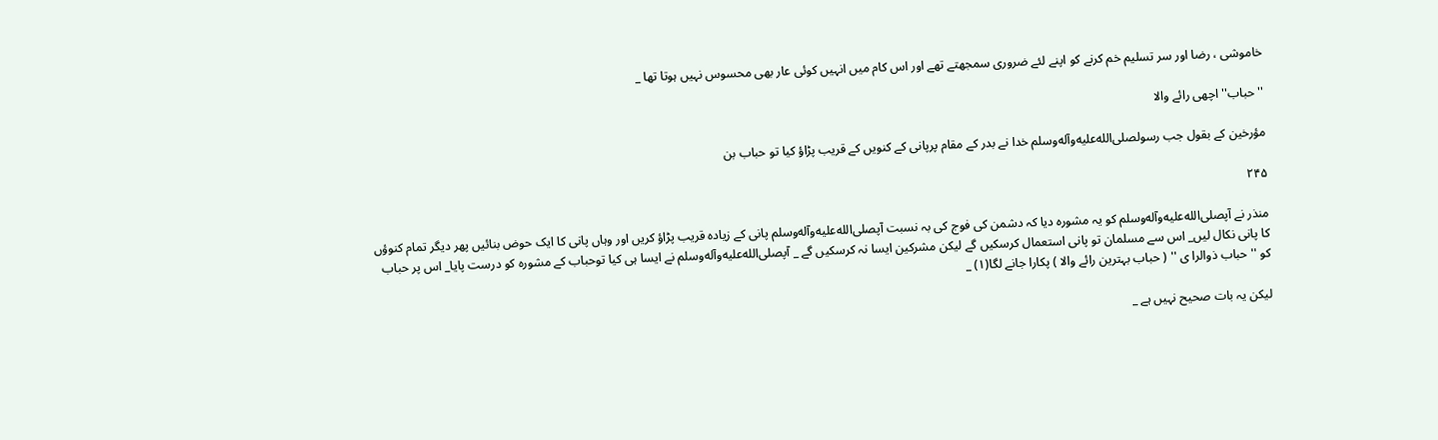خاموشی ، رضا اور سر تسلیم خم کرنے کو اپنے لئے ضروری سمجھتے تھے اور اس کام میں انہیں کوئی عار بھی محسوس نہیں ہوتا تھا _

'' حباب'' اچھی رائے والا

مؤرخین کے بقول جب رسولصلى‌الله‌عليه‌وآله‌وسلم خدا نے بدر کے مقام پرپانی کے کنویں کے قریب پڑاؤ کیا تو حباب بن

۲۴۵

منذر نے آپصلى‌الله‌عليه‌وآله‌وسلم کو یہ مشورہ دیا کہ دشمن کی فوج کی بہ نسبت آپصلى‌الله‌عليه‌وآله‌وسلم پانی کے زیادہ قریب پڑاؤ کریں اور وہاں پانی کا ایک حوض بنائیں پھر دیگر تمام کنوؤں کا پانی نکال لیں_ اس سے مسلمان تو پانی استعمال کرسکیں گے لیکن مشرکین ایسا نہ کرسکیں گے _ آپصلى‌الله‌عليه‌وآله‌وسلم نے ایسا ہی کیا توحباب کے مشورہ کو درست پایا_ اس پر حباب کو '' حباب ذوالرا ی '' ( حباب بہترین رائے والا ) پکارا جانے لگا(۱) _

لیکن یہ بات صحیح نہیں ہے _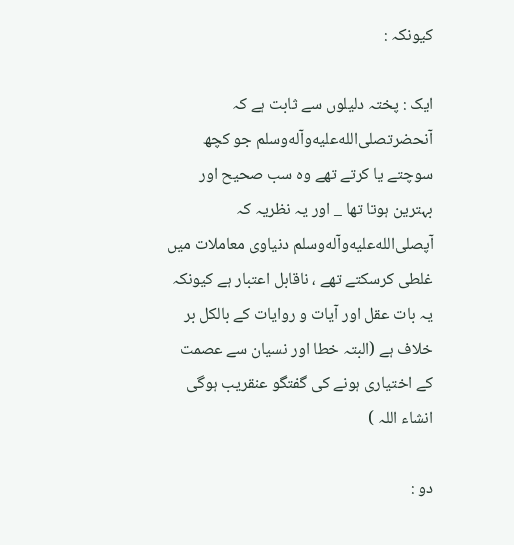کیونکہ :

ایک : پختہ دلیلوں سے ثابت ہے کہ آنحضرتصلى‌الله‌عليه‌وآله‌وسلم جو کچھ سوچتے یا کرتے تھے وہ سب صحیح اور بہترین ہوتا تھا _ اور یہ نظریہ کہ آپصلى‌الله‌عليه‌وآله‌وسلم دنیاوی معاملات میں غلطی کرسکتے تھے ، ناقابل اعتبار ہے کیونکہ یہ بات عقل اور آیات و روایات کے بالکل بر خلاف ہے (البتہ خطا اور نسیان سے عصمت کے اختیاری ہونے کی گفتگو عنقریب ہوگی انشاء اللہ )

دو :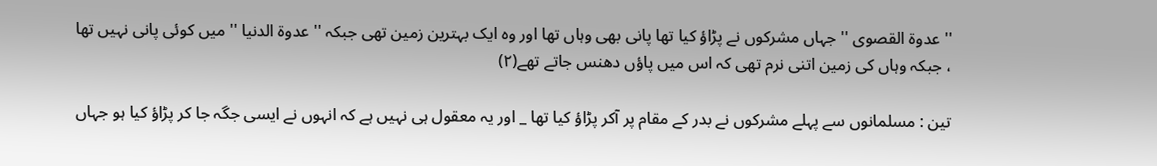'' عدوة القصوی '' جہاں مشرکوں نے پڑاؤ کیا تھا پانی بھی وہاں تھا اور وہ ایک بہترین زمین تھی جبکہ '' عدوة الدنیا '' میں کوئی پانی نہیں تھا ، جبکہ وہاں کی زمین اتنی نرم تھی کہ اس میں پاؤں دھنس جاتے تھے(۲)

تین : مسلمانوں سے پہلے مشرکوں نے بدر کے مقام پر آکر پڑاؤ کیا تھا _ اور یہ معقول ہی نہیں ہے کہ انہوں نے ایسی جگہ جا کر پڑاؤ کیا ہو جہاں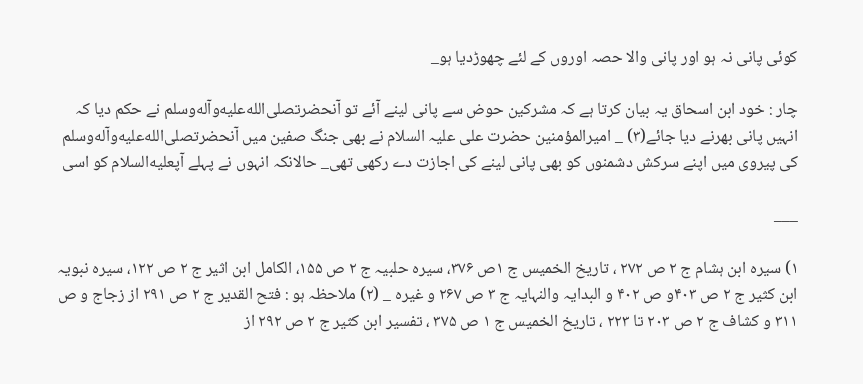کوئی پانی نہ ہو اور پانی والا حصہ اوروں کے لئے چھوڑدیا ہو_

چار : خود ابن اسحاق یہ بیان کرتا ہے کہ مشرکین حوض سے پانی لینے آئے تو آنحضرتصلى‌الله‌عليه‌وآله‌وسلم نے حکم دیا کہ انہیں پانی بھرنے دیا جائے(۳) _ امیرالمؤمنین حضرت علی علیہ السلام نے بھی جنگ صفین میں آنحضرتصلى‌الله‌عليه‌وآله‌وسلم کی پیروی میں اپنے سرکش دشمنوں کو بھی پانی لینے کی اجازت دے رکھی تھی_ حالانکہ انہوں نے پہلے آپعليه‌السلام کو اسی

___

۱) سیرہ ابن ہشام ج ۲ ص ۲۷۲ ، تاریخ الخمیس ج ۱ص ۳۷۶، سیرہ حلبیہ ج ۲ ص ۱۵۵، الکامل ابن اثیر ج ۲ ص ۱۲۲، سیرہ نبویہ ابن کثیر ج ۲ ص ۴۰۳و ص ۴۰۲ و البدایہ والنہایہ ج ۳ ص ۲۶۷ و غیرہ _ (۲) ملاحظہ ہو : فتح القدیر ج ۲ ص ۲۹۱ از زجاج و ص ۳۱۱ و کشاف ج ۲ ص ۲۰۳ تا ۲۲۳ ، تاریخ الخمیس ج ۱ ص ۳۷۵ ، تفسیر ابن کثیر ج ۲ ص ۲۹۲ از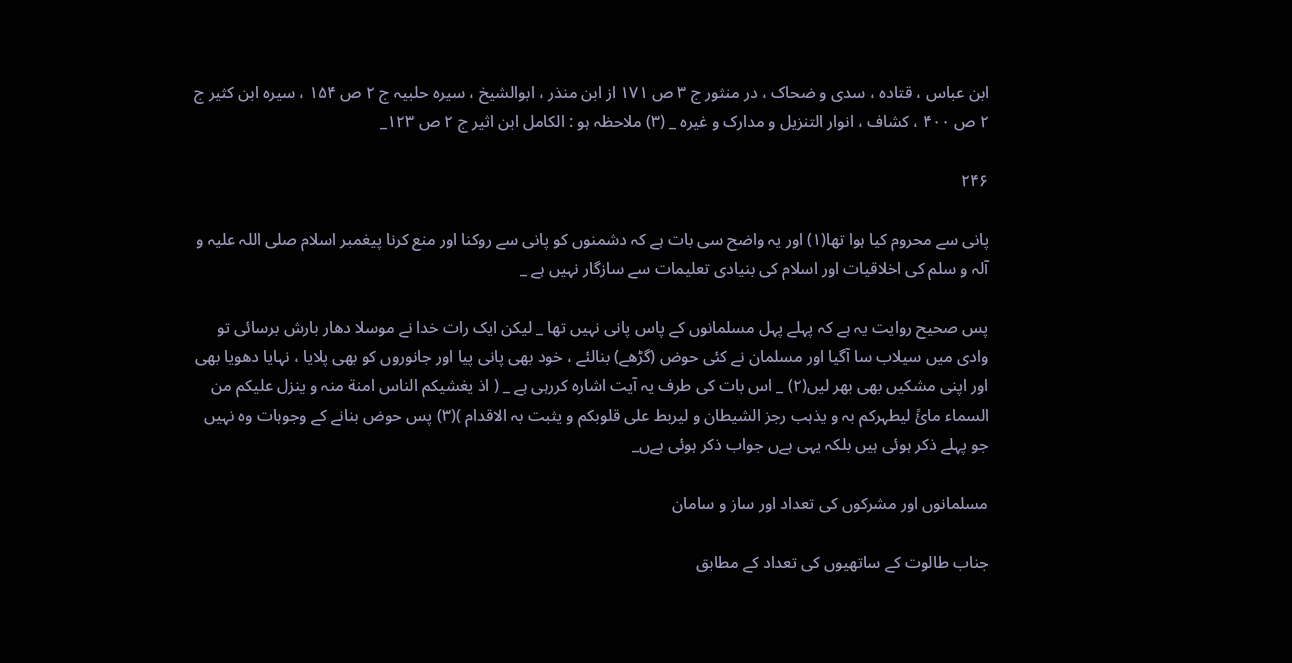ابن عباس ، قتادہ ، سدی و ضحاک ، در منثور ج ۳ ص ۱۷۱ از ابن منذر ، ابوالشیخ ، سیرہ حلبیہ ج ۲ ص ۱۵۴ ، سیرہ ابن کثیر ج ۲ ص ۴۰۰ ، کشاف ، انوار التنزیل و مدارک و غیرہ _ (۳) ملاحظہ ہو : الکامل ابن اثیر ج ۲ ص ۱۲۳_

۲۴۶

پانی سے محروم کیا ہوا تھا(۱) اور یہ واضح سی بات ہے کہ دشمنوں کو پانی سے روکنا اور منع کرنا پیغمبر اسلام صلی اللہ علیہ و آلہ و سلم کی اخلاقیات اور اسلام کی بنیادی تعلیمات سے سازگار نہیں ہے _

پس صحیح روایت یہ ہے کہ پہلے پہل مسلمانوں کے پاس پانی نہیں تھا _ لیکن ایک رات خدا نے موسلا دھار بارش برسائی تو وادی میں سیلاب سا آگیا اور مسلمان نے کئی حوض (گڑھے) بنالئے ، خود بھی پانی پیا اور جانوروں کو بھی پلایا ، نہایا دھویا بھی اور اپنی مشکیں بھی بھر لیں(۲) _ اس بات کی طرف یہ آیت اشارہ کررہی ہے _ ( اذ یغشیکم الناس امنة منہ و ینزل علیکم من السماء مائً لیطہرکم بہ و یذہب رجز الشیطان و لیربط علی قلوبکم و یثبت بہ الاقدام )(۳) پس حوض بنانے کے وجوہات وہ نہیں جو پہلے ذکر ہوئی ہیں بلکہ یہی ہےں جواب ذکر ہوئی ہےں_

مسلمانوں اور مشرکوں کی تعداد اور ساز و سامان

جناب طالوت کے ساتھیوں کی تعداد کے مطابق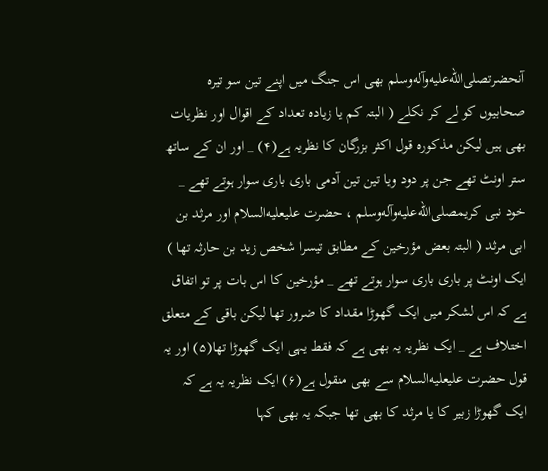آنحضرتصلى‌الله‌عليه‌وآله‌وسلم بھی اس جنگ میں اپنے تین سو تیرہ صحابیوں کو لے کر نکلے ( البتہ کم یا زیادہ تعداد کے اقوال اور نظریات بھی ہیں لیکن مذکورہ قول اکثر بزرگان کا نظریہ ہے(۴) _ اور ان کے ساتھ ستر اونٹ تھے جن پر دود ویا تین تین آدمی باری باری سوار ہوتے تھے _ خود نبی کریمصلى‌الله‌عليه‌وآله‌وسلم ، حضرت علیعليه‌السلام اور مرثد بن ابی مرثد ( البتہ بعض مؤرخین کے مطابق تیسرا شخص زید بن حارثہ تھا ) ایک اونٹ پر باری باری سوار ہوتے تھے _ مؤرخین کا اس بات پر تو اتفاق ہے کہ اس لشکر میں ایک گھوڑا مقداد کا ضرور تھا لیکن باقی کے متعلق اختلاف ہے _ ایک نظریہ یہ بھی ہے کہ فقط یہی ایک گھوڑا تھا(۵) اور یہ قول حضرت علیعليه‌السلام سے بھی منقول ہے(۶) ایک نظریہ یہ ہے کہ ایک گھوڑا زبیر کا یا مرثد کا بھی تھا جبکہ یہ بھی کہا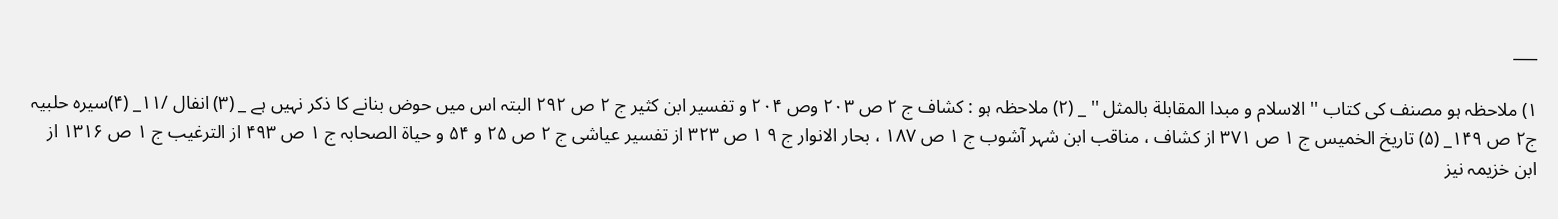___

۱) ملاحظہ ہو مصنف کی کتاب '' الاسلام و مبدا المقابلة بالمثل '' _ (۲) ملاحظہ ہو : کشاف ج ۲ ص ۲۰۳ وص ۲۰۴ و تفسیر ابن کثیر ج ۲ ص ۲۹۲ البتہ اس میں حوض بنانے کا ذکر نہیں ہے _ (۳) انفال /۱۱_ (۴)سیرہ حلبیہ ج۲ ص ۱۴۹_ (۵) تاریخ الخمیس ج ۱ ص ۳۷۱ از کشاف ، مناقب ابن شہر آشوب ج ۱ ص ۱۸۷ ، بحار الانوار ج ۹ ۱ ص ۳۲۳ از تفسیر عیاشی ج ۲ ص ۲۵ و ۵۴ و حیاة الصحابہ ج ۱ ص ۴۹۳ از الترغیب ج ۱ ص ۱۳۱۶ از ابن خزیمہ نیز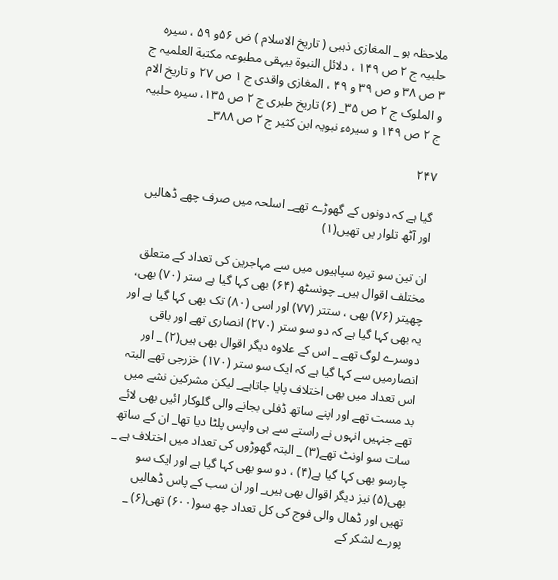ملاحظہ ہو _ المغازی ذہبی ( تاریخ الاسلام ) ض ۵۶و ۵۹ ، سیرہ حلبیہ ج ۲ ص ۱۴۹ ، دلائل النبوة بیہقی مطبوعہ مکتبة العلمیہ ج ۳ ص ۳۸ و ص ۳۹ و ۴۹ ، المغازی واقدی ج ۱ ص ۲۷ و تاریخ الام و الملوک ج ۲ ص ۳۵_ (۶) تاریخ طبری ج ۲ ص ۱۳۵، سیرہ حلبیہ ج ۲ ص ۱۴۹ و سیرہء نبویہ ابن کثیر ج ۲ ص ۳۸۸_

۲۴۷

گیا ہے کہ دونوں کے گھوڑے تھے_ اسلحہ میں صرف چھے ڈھالیں اور آٹھ تلوار یں تھیں(۱)

ان تین سو تیرہ سپاہیوں میں سے مہاجرین کی تعداد کے متعلق مختلف اقوال ہیں_ چونسٹھ (۶۴) بھی کہا گیا ہے ستر (۷۰) بھی، چھیتر (۷۶) بھی ، ستتر (۷۷) اور اسی (۸۰) تک بھی کہا گیا ہے اور یہ بھی کہا گیا ہے کہ دو سو ستر (۲۷۰) انصاری تھے اور باقی دوسرے لوگ تھے _ اس کے علاوہ دیگر اقوال بھی ہیں(۲) _ اور انصارمیں سے کہا گیا ہے کہ ایک سو ستر (۱۷۰) خزرجی تھے البتہ اس تعداد میں بھی اختلاف پایا جاتاہے_ لیکن مشرکین نشے میں بد مست تھے اور اپنے ساتھ ڈفلی بجانے والی گلوکار ائیں بھی لائے تھے جنہیں انہوں نے راستے سے ہی واپس پلٹا دیا تھا_ ان کے ساتھ سات سو اونٹ تھے(۳) _ البتہ گھوڑوں کی تعداد میں اختلاف ہے _ چارسو بھی کہا گیا ہے(۴) ، دو سو بھی کہا گیا ہے اور ایک سو بھی(۵) نیز دیگر اقوال بھی ہیں_ اور ان سب کے پاس ڈھالیں تھیں اور ڈھال والی فوج کی کل تعداد چھ سو(۶۰۰) تھی(۶) _ پورے لشکر کے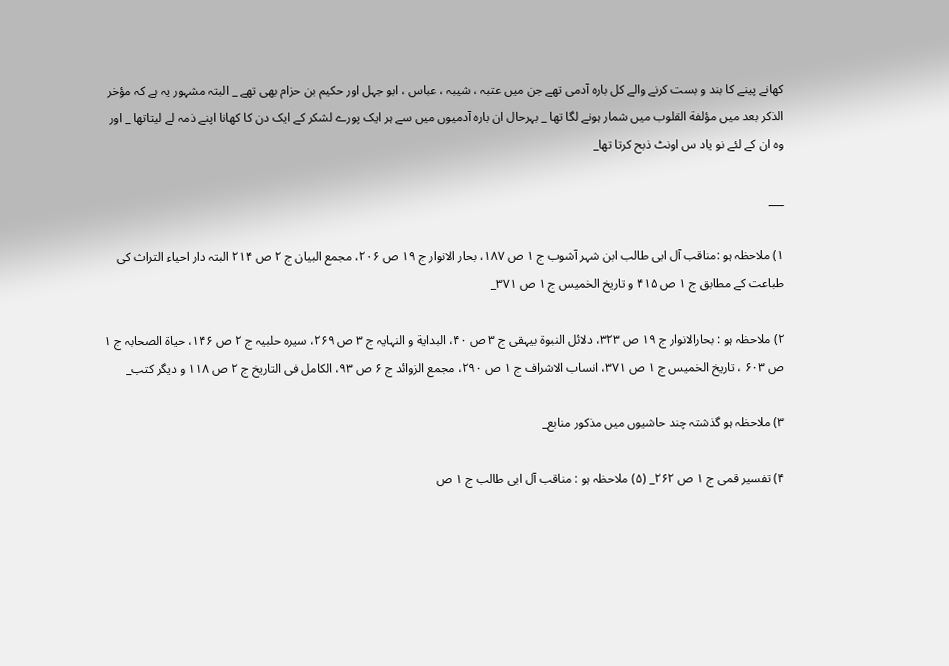کھانے پینے کا بند و بست کرنے والے کل بارہ آدمی تھے جن میں عتبہ ، شیبہ ، عباس ، ابو جہل اور حکیم بن حزام بھی تھے _ البتہ مشہور یہ ہے کہ مؤخر الذکر بعد میں مؤلفة القلوب میں شمار ہونے لگا تھا _ بہرحال ان بارہ آدمیوں میں سے ہر ایک پورے لشکر کے ایک دن کا کھانا اپنے ذمہ لے لیتاتھا _ اور وہ ان کے لئے نو یاد س اونٹ ذبح کرتا تھا_

___

۱) ملاحظہ ہو :مناقب آل ابی طالب ابن شہر آشوب ج ۱ ص ۱۸۷، بحار الانوار ج ۱۹ ص ۲۰۶، مجمع البیان ج ۲ ص ۲۱۴ البتہ دار احیاء التراث کی طباعت کے مطابق ج ۱ ص ۴۱۵ و تاریخ الخمیس ج ۱ ص ۳۷۱_

۲) ملاحظہ ہو : بحارالانوار ج ۱۹ ص ۳۲۳، دلائل النبوة بیہقی ج ۳ ص ۴۰، البدایة و النہایہ ج ۳ ص ۲۶۹، سیرہ حلبیہ ج ۲ ص ۱۴۶، حیاة الصحابہ ج ۱ ص ۶۰۳ ، تاریخ الخمیس ج ۱ ص ۳۷۱، انساب الاشراف ج ۱ ص ۲۹۰، مجمع الزوائد ج ۶ ص ۹۳، الکامل فی التاریخ ج ۲ ص ۱۱۸ و دیگر کتب_

۳) ملاحظہ ہو گذشتہ چند حاشیوں میں مذکور منابع_

۴) تفسیر قمی ج ۱ ص ۲۶۲_ (۵) ملاحظہ ہو : مناقب آل ابی طالب ج ۱ ص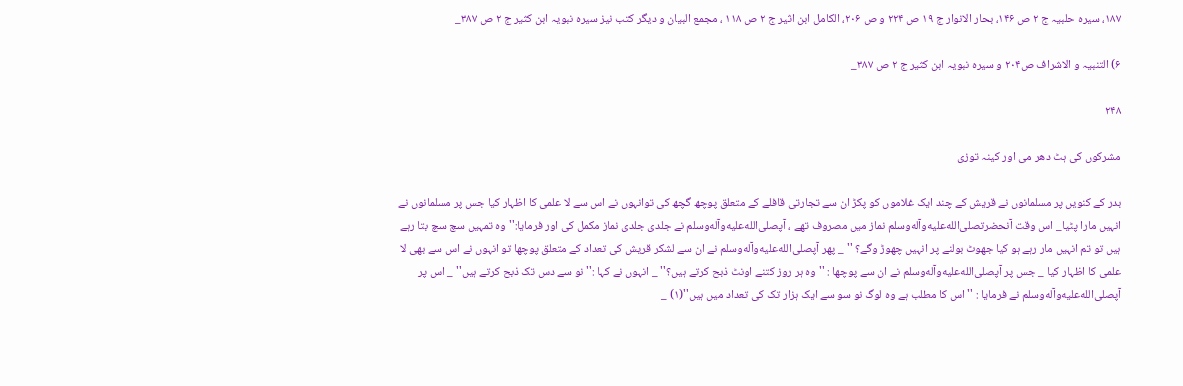۱۸۷، سیرہ حلبیہ ج ۲ ص ۱۴۶، بحار الانوار ج ۱۹ ص ۲۲۴ و ص ۲۰۶، الکامل ابن اثیر ج ۲ ص ۱۱۸ ، مجمع البیان و دیگر کتب نیز سیرہ نبویہ ابن کثیر ج ۲ ص ۳۸۷_

۶) التنبیہ و الاشراف ص۲۰۴ و سیرہ نبویہ ابن کثیر ج ۲ ص ۳۸۷_

۲۴۸

مشرکوں کی ہٹ دھر می اور کینہ توزی

بدر کے کنویں پر مسلمانوں نے قریش کے چند ایک غلاموں کو پکڑ ان سے تجارتی قافلے کے متعلق پوچھ گچھ کی توانہوں نے اس سے لا علمی کا اظہار کیا جس پر مسلمانوں نے انہیں مارا پٹیا_ اس وقت آنحضرتصلى‌الله‌عليه‌وآله‌وسلم نماز میں مصروف تھے ، آپصلى‌الله‌عليه‌وآله‌وسلم نے جلدی جلدی نماز مکمل کی اور فرمایا:'' وہ تمہیں سچ سچ بتا رہے ہیں تو تم انہیں مار رہے ہو کیا جھوٹ بولنے پر انہیں چھوڑ وگے؟ '' _ پھر آپصلى‌الله‌عليه‌وآله‌وسلم نے ان سے لشکر قریش کی تعداد کے متعلق پوچھا تو انہوں نے اس سے بھی لا علمی کا اظہار کیا _ جس پر آپصلى‌الله‌عليه‌وآله‌وسلم نے ان سے پوچھا : '' وہ ہر روز کتنے اونٹ ذبح کرتے ہیں؟'' _ انہوں نے کہا :'' نو سے دس تک ذبح کرتے ہیں'' _ اس پر آپصلى‌الله‌عليه‌وآله‌وسلم نے فرمایا : '' اس کا مطلب ہے وہ لوگ نو سو سے ایک ہزار تک کی تعداد میں ہیں''(۱) _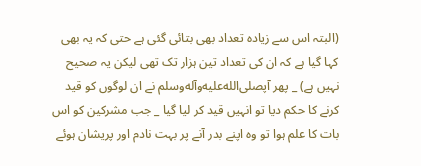(البتہ اس سے زیادہ تعداد بھی بتائی گئی ہے حتی کہ یہ بھی کہا گیا ہے کہ ان کی تعداد تین ہزار تک تھی لیکن یہ صحیح نہیں ہے) _ پھر آپصلى‌الله‌عليه‌وآله‌وسلم نے ان لوگوں کو قید کرنے کا حکم دیا تو انہیں قید کر لیا گیا _ جب مشرکین کو اس بات کا علم ہوا تو وہ اپنے بدر آنے پر بہت نادم اور پریشان ہوئے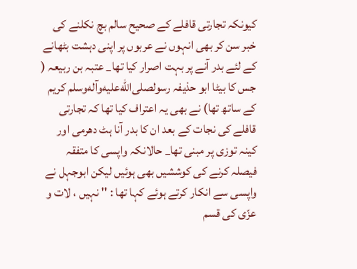کیونکہ تجارتی قافلے کے صحیح سالم بچ نکلنے کی خبر سن کر بھی انہوں نے عربوں پر اپنی دہشت بٹھانے کے لئے بدر آنے پر بہت اصرار کیا تھا_ عتبہ بن ربیعہ ( جس کا بیٹا ابو حذیفہ رسولصلى‌الله‌عليه‌وآله‌وسلم کریم کے ساتھ تھا) نے بھی یہ اعتراف کیا تھا کہ تجارتی قافلے کی نجات کے بعد ان کا بدر آنا ہٹ دھرمی اور کینہ توزی پر مبنی تھا_ حالانکہ واپسی کا متفقہ فیصلہ کرنے کی کوششیں بھی ہوئیں لیکن ابوجہل نے واپسی سے انکار کرتے ہوئے کہا تھا : '' نہیں ، لات و عزّی کی قسم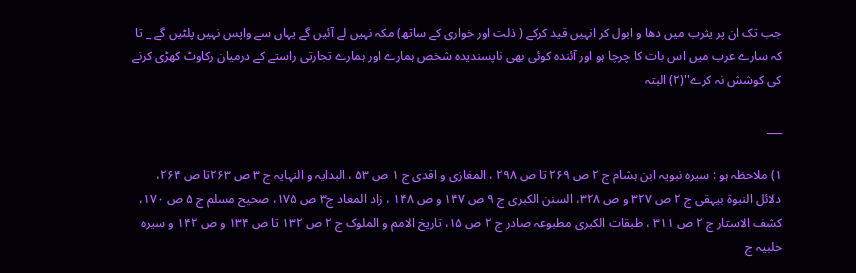جب تک ان پر یثرب میں دھا و ابول کر انہیں قید کرکے ( ذلت اور خواری کے ساتھ) مکہ نہیں لے آئیں گے یہاں سے واپس نہیں پلٹیں گے _ تا کہ سارے عرب میں اس بات کا چرچا ہو اور آئندہ کوئی بھی ناپسندیدہ شخص ہمارے اور ہمارے تجارتی راستے کے درمیان رکاوٹ کھڑی کرنے کی کوشش نہ کرے''(۲) البتہ

___

۱) ملاحظہ ہو : سیرہ نبویہ ابن ہشام ج ۲ ص ۲۶۹ تا ص ۲۹۸ ، المغازی و اقدی ج ۱ ص ۵۳ ، البدایہ و النہایہ ج ۳ ص ۲۶۳تا ص ۲۶۴، دلائل النبوة بیہقی ج ۲ ص ۳۲۷ و ص ۳۲۸، السنن الکبری ج ۹ ص ۱۴۷ و ص ۱۴۸ ، زاد المعاد ج۳ ص ۱۷۵، صحیح مسلم ج ۵ ص ۱۷۰، کشف الاستار ج ۲ ص ۳۱۱ ، طبقات الکبری مطبوعہ صادر ج ۲ ص ۱۵، تاریخ الامم و الملوک ج ۲ ص ۱۳۲ تا ص ۱۳۴ و ص ۱۴۲ و سیرہ حلبیہ ج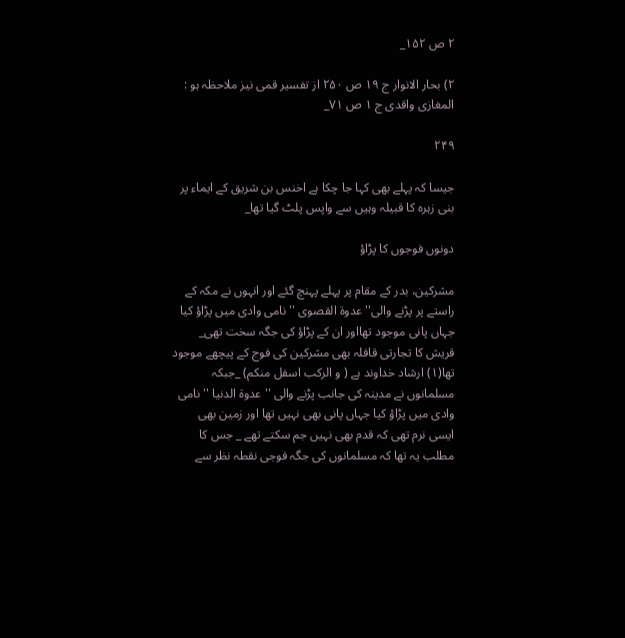۲ ص ۱۵۲_

۲) بحار الانوار ج ۱۹ ص ۲۵۰ از تفسیر قمی نیز ملاحظہ ہو : المغازی واقدی ج ۱ ص ۷۱_

۲۴۹

جیسا کہ پہلے بھی کہا جا چکا ہے اخنس بن شریق کے ایماء پر بنی زہرہ کا قبیلہ وہیں سے واپس پلٹ گیا تھا_

دونوں فوجوں کا پڑاؤ

مشرکین، بدر کے مقام پر پہلے پہنچ گئے اور انہوں نے مکہ کے راستے پر پڑنے والی'' عدوة القصوی '' نامی وادی میں پڑاؤ کیا جہاں پانی موجود تھااور ان کے پڑاؤ کی جگہ سخت تھی_ قریش کا تجارتی قافلہ بھی مشرکین کی فوج کے پیچھے موجود تھا(۱) ارشاد خداوند ہے ( و الرکب اسفل منکم) _جبکہ مسلمانوں نے مدینہ کی جانب پڑنے والی '' عدوة الدنیا '' نامی وادی میں پڑاؤ کیا جہاں پانی بھی نہیں تھا اور زمین بھی ایسی نرم تھی کہ قدم بھی نہیں جم سکتے تھے _ جس کا مطلب یہ تھا کہ مسلمانوں کی جگہ فوجی نقطہ نظر سے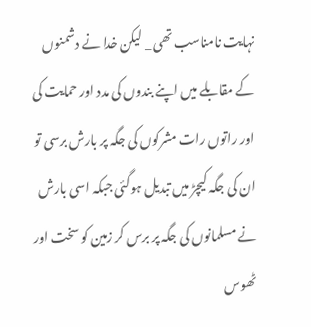نہایت نامناسب تھی _ لیکن خدا نے دشمنوں کے مقابلے میں اپنے بندوں کی مدد اور حمایت کی اور راتوں رات مشرکوں کی جگہ پر بارش برسی تو ان کی جگہ کیچڑ میں تبدیل ہوگئی جبکہ اسی بارش نے مسلمانوں کی جگہ پر برس کر زمین کو سخت اور ٹھوس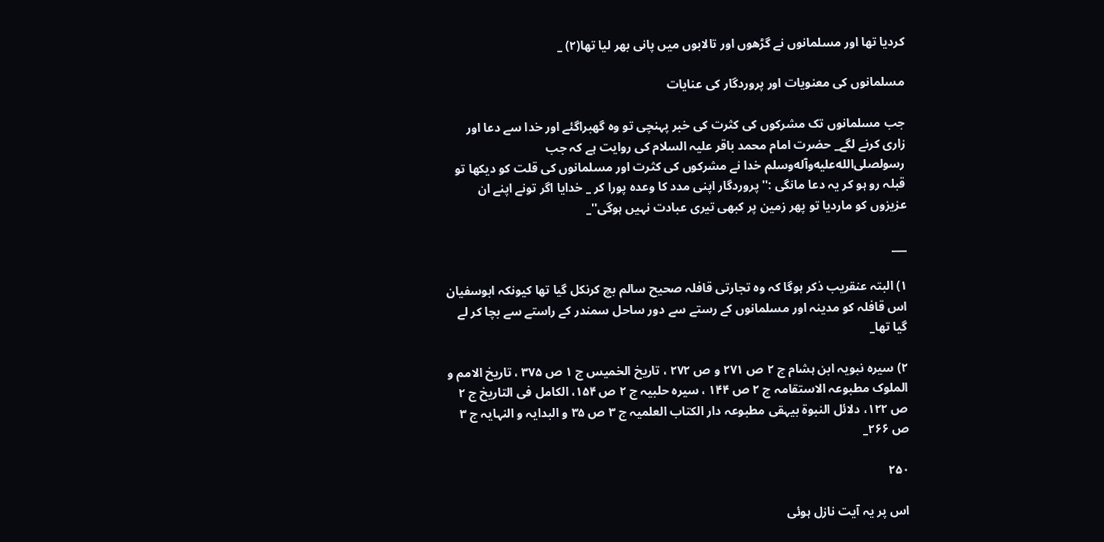کردیا تھا اور مسلمانوں نے گڑھوں اور تالابوں میں پانی بھر لیا تھا(۲) _

مسلمانوں کی معنویات اور پروردگار کی عنایات

جب مسلمانوں تک مشرکوں کی کثرت کی خبر پہنچی تو وہ گھبراگئے اور خدا سے دعا اور زاری کرنے لگے_ حضرت امام محمد باقر علیہ السلام کی روایت ہے کہ جب رسولصلى‌الله‌عليه‌وآله‌وسلم خدا نے مشرکوں کی کثرت اور مسلمانوں کی قلت کو دیکھا تو قبلہ رو ہو کر یہ دعا مانگی :'' پروردگار اپنی مدد کا وعدہ پورا کر _ خدایا اگر تونے اپنے ان عزیزوں کو ماردیا تو پھر زمین پر کبھی تیری عبادت نہیں ہوگی''_

___

۱) البتہ عنقریب ذکر ہوگا کہ وہ تجارتی قافلہ صحیح سالم بچ کرنکل گیا تھا کیونکہ ابوسفیان اس قافلہ کو مدینہ اور مسلمانوں کے رستے سے دور ساحل سمندر کے راستے سے بچا کر لے گیا تھا_

۲) سیرہ نبویہ ابن ہشام ج ۲ ص ۲۷۱ و ص ۲۷۲ ، تاریخ الخمیس ج ۱ ص ۳۷۵ ، تاریخ الامم و الملوک مطبوعہ الاستقامہ ج ۲ ص ۱۴۴ ، سیرہ حلبیہ ج ۲ ص ۱۵۴، الکامل فی التاریخ ج ۲ ص ۱۲۲، دلائل النبوة بیہقی مطبوعہ دار الکتاب العلمیہ ج ۳ ص ۳۵ و البدایہ و النہایہ ج ۳ ص ۲۶۶_

۲۵۰

اس پر یہ آیت نازل ہوئی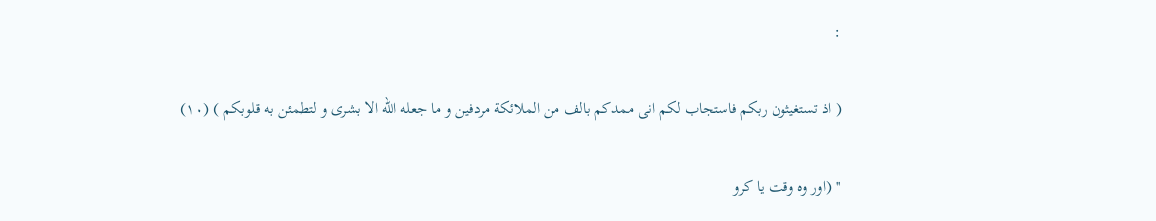:

( اذ تستغیثون ربکم فاستجاب لکم انی ممدکم بالف من الملائکة مردفین و ما جعله الله الا بشری و لتطمئن به قلوبکم ) (۱۰)

'' (اور وہ وقت یا کرو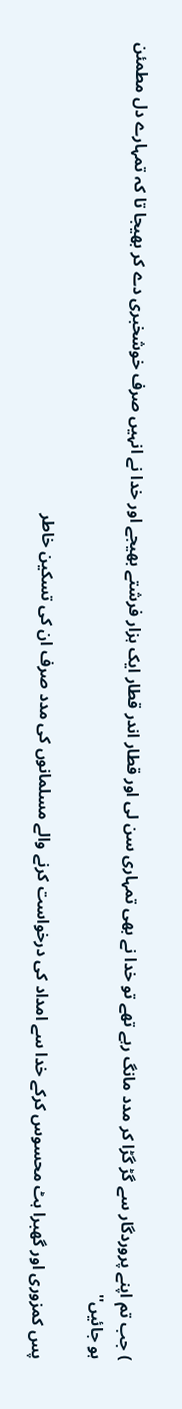) جب تم اپنے پروردگار سے گڑ گڑا کر مدد مانگ رہے تھے تو خدا نے بھی تمہاری سن لی اور قطار اندر قطار ایک ہزار فرشتے بھیجے اور خدا نے انہیں صرف خوشخبری دے کر بھیجا تا کہ تمہارے دل مطمئن ہو جائیں''

پس کمزوری اور گھبرا ہٹ محسوس کرکے خدا سے امداد کی درخواست کرنے والے مسلمانوں کی مدد صرف ان کی تسکین خاطر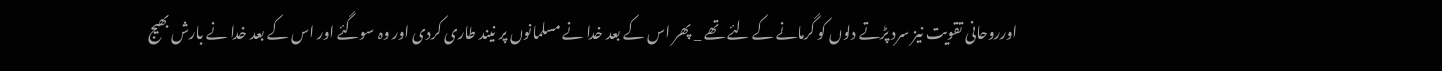اورروحانی تقویت نیز سرد پڑتے دلوں کو گرمانے کے لئے تھے _ پھر اس کے بعد خدا نے مسلمانوں پر نیند طاری کردی اور وہ سوگئے اور اس کے بعد خدا نے بارش بھیج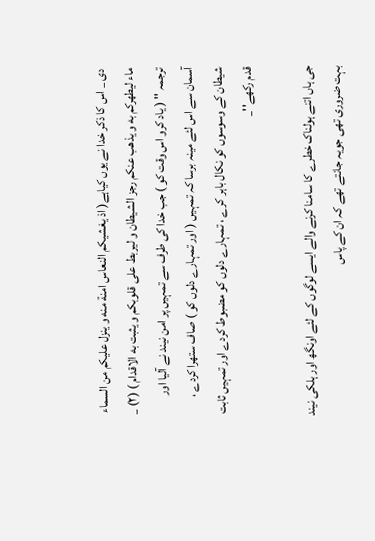دی _ اس کا ذکر خدا نے یوں کیاہے( اذ یغشیکم النعاس امنة منه و ینزل علیکم من السماء ماء لیطهرکم به و یذهب عنکم رجز الشیطان و لیربط علی قلوبکم و یثبت به الاقدام ) (۲) _ ترجمہ '' ( یاد کرو اس وقت کو ) جب خدا کی طرف سے تمہیں پر امن نیند نے آلیا اور آسمان سے اس لئے مینہ برسا کہ تمہیں ( اور تمہارے دلوں کو ) صاف ستھرا کردے ، شیطان کے وسوسوں کو نکال باہر کرے ، تمہارے دلوں کو مضبوط کردے اور تمہیں ثابت قدم رکھے''_

جی ہاں اتنے ہولناک خطرے کا سامنا کرنے والے ایسے لوگوں کے لئے اونگھ اور ہلکی نیند بہت ضروری تھی جویہ جانتے تھے کہ ان کے پاس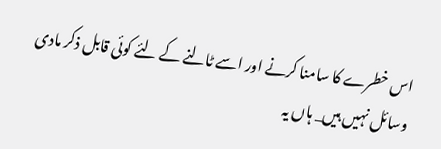اس خطرے کا سامنا کرنے اور اسے ٹالنے کے لئے کوئی قابل ذکر مادی وسائل نہیں ہیں_ ہاں یہ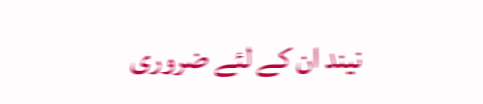نیند ان کے لئے ضروری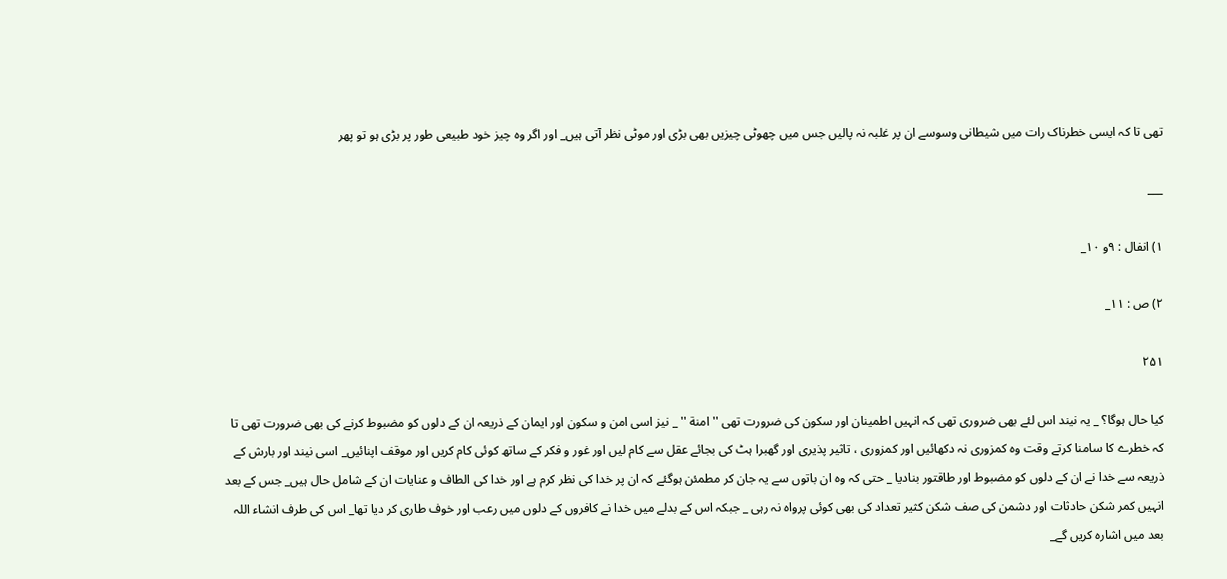تھی تا کہ ایسی خطرناک رات میں شیطانی وسوسے ان پر غلبہ نہ پالیں جس میں چھوٹی چیزیں بھی بڑی اور موٹی نظر آتی ہیں_ اور اگر وہ چیز خود طبیعی طور پر بڑی ہو تو پھر

___

۱) انفال : ۹و ۱۰_

۲) ص : ۱۱_

۲۵۱

کیا حال ہوگا؟ _ یہ نیند اس لئے بھی ضروری تھی کہ انہیں اطمینان اور سکون کی ضرورت تھی '' امنة '' _ نیز اسی امن و سکون اور ایمان کے ذریعہ ان کے دلوں کو مضبوط کرنے کی بھی ضرورت تھی تا کہ خطرے کا سامنا کرتے وقت وہ کمزوری نہ دکھائیں اور کمزوری ، تاثیر پذیری اور گھبرا ہٹ کی بجائے عقل سے کام لیں اور غور و فکر کے ساتھ کوئی کام کریں اور موقف اپنائیں_ اسی نیند اور بارش کے ذریعہ سے خدا نے ان کے دلوں کو مضبوط اور طاقتور بنادیا _ حتی کہ وہ ان باتوں سے یہ جان کر مطمئن ہوگئے کہ ان پر خدا کی نظر کرم ہے اور خدا کی الطاف و عنایات ان کے شامل حال ہیں_ جس کے بعد انہیں کمر شکن حادثات اور دشمن کی صف شکن کثیر تعداد کی بھی کوئی پرواہ نہ رہی _ جبکہ اس کے بدلے میں خدا نے کافروں کے دلوں میں رعب اور خوف طاری کر دیا تھا_ اس کی طرف انشاء اللہ بعد میں اشارہ کریں گے_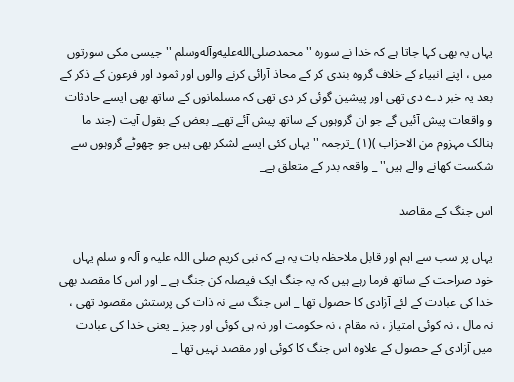یہاں یہ بھی کہا جاتا ہے کہ خدا نے سورہ '' محمدصلى‌الله‌عليه‌وآله‌وسلم ''جیسی مکی سورتوں میں ، اپنے انبیاء کے خلاف گروہ بندی کر کے محاذ آرائی کرنے والوں اور ثمود اور فرعون کے ذکر کے بعد یہ خبر دے دی تھی اور پیشین گوئی کر دی تھی کہ مسلمانوں کے ساتھ بھی ایسے حادثات و واقعات پیش آئیں گے جو ان گروہوں کے ساتھ پیش آئے تھے_ بعض کے بقول آیت (جند ما ہنالک مہزوم من الاحزاب )(۱) _ترجمہ '' یہاں کئی ایسے لشکر بھی ہیں جو چھوٹے گروہوں سے شکست کھانے والے ہیں'' _ واقعہ بدر کے متعلق ہے_

اس جنگ کے مقاصد

یہاں پر سب سے اہم اور قابل ملاحظہ بات یہ ہے کہ نبی کریم صلی اللہ علیہ و آلہ و سلم یہاں خود صراحت کے ساتھ فرما رہے ہیں کہ یہ جنگ ایک فیصلہ کن جنگ ہے _ اور اس کا مقصد بھی خدا کی عبادت کے لئے آزادی کا حصول تھا _ اس جنگ سے نہ ذات کی پرستش مقصود تھی ، نہ مال ، نہ کوئی امتیاز ، نہ مقام ، نہ حکومت اور نہ ہی کوئی اور چیز _ یعنی خدا کی عبادت میں آزادی کے حصول کے علاوہ اس جنگ کا کوئی اور مقصد نہیں تھا _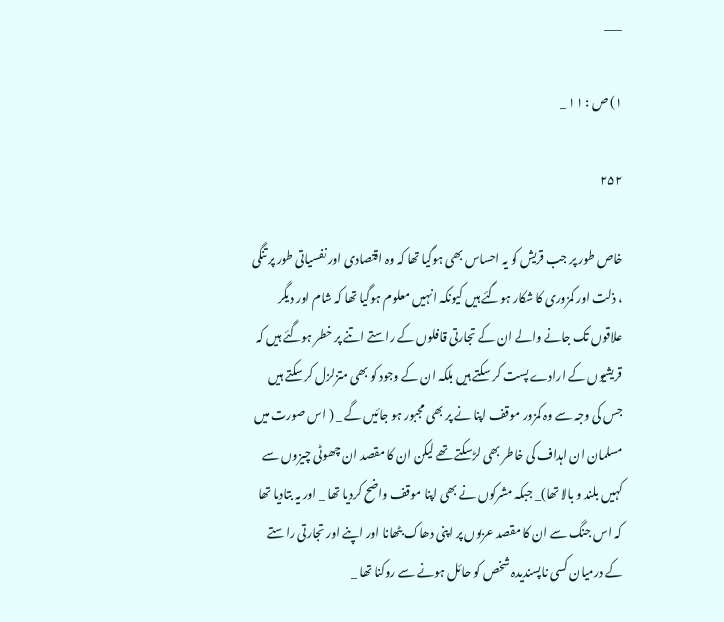___

۱) ص : ۱۱ _

۲۵۲

خاص طور پر جب قریش کو یہ احساس بھی ہوگیا تھا کہ وہ اقتصادی اور نفسیاتی طور پر تنگی ، ذلت اور کمزوری کا شکار ہوگئے ہیں کیونکہ انہیں معلوم ہوگیا تھا کہ شام اور دیگر علاقوں تک جانے والے ان کے تجارتی قافلوں کے راستے اتنے پر خطر ہوگئے ہیں کہ قریشیوں کے ارادے پست کر سکتے ہیں بلکہ ان کے وجود کو بھی متزلزل کر سکتے ہیں جس کی وجہ سے وہ کمزور موقف اپنا نے پر بھی مجبور ہو جائیں گے _ ( اس صورت میں مسلمان ان اہداف کی خاطر بھی لڑسکتے تھے لیکن ان کا مقصد ان چھوٹی چیزوں سے کہیں بلند و بالا تھا)_ جبکہ مشرکوں نے بھی اپنا موقف واضح کردیا تھا _ اور یہ بتادیا تھا کہ اس جنگ سے ان کا مقصد عربوں پر اپنی دھاک بٹھانا اور اپنے اور تجارتی راستے کے درمیان کسی ناپسندیدہ شخص کو حائل ہونے سے روکنا تھا _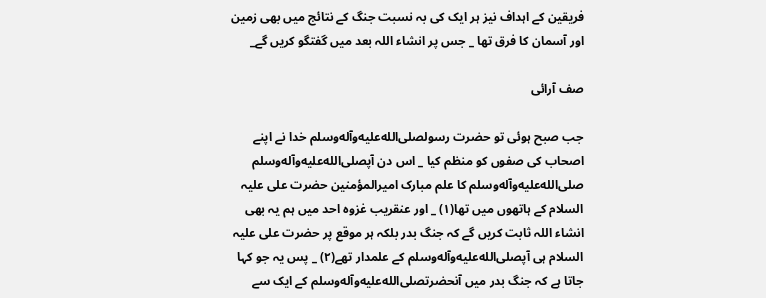فریقین کے اہداف نیز ہر ایک کی بہ نسبت جنگ کے نتائج میں بھی زمین اور آسمان کا فرق تھا _ جس پر انشاء اللہ بعد میں گفتگو کریں گے_

صف آرائی

جب صبح ہوئی تو حضرت رسولصلى‌الله‌عليه‌وآله‌وسلم خدا نے اپنے اصحاب کی صفوں کو منظم کیا _ اس دن آپصلى‌الله‌عليه‌وآله‌وسلم صلى‌الله‌عليه‌وآله‌وسلم کا علم مبارک امیرالمؤمنین حضرت علی علیہ السلام کے ہاتھوں میں تھا(۱) _ اور عنقریب غزوہ احد میں ہم یہ بھی انشاء اللہ ثابت کریں گے کہ جنگ بدر بلکہ ہر موقع پر حضرت علی علیہ السلام ہی آپصلى‌الله‌عليه‌وآله‌وسلم کے علمدار تھے(۲) _ پس یہ جو کہا جاتا ہے کہ جنگ بدر میں آنحضرتصلى‌الله‌عليه‌وآله‌وسلم کے ایک سے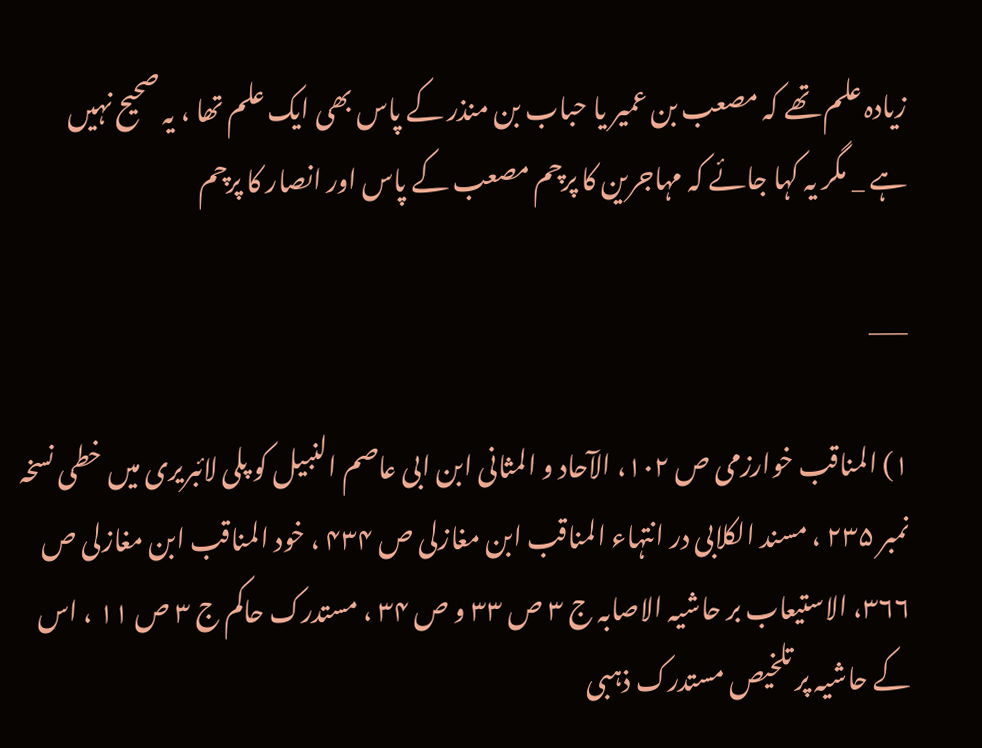زیادہ علم تھے کہ مصعب بن عمیر یا حباب بن منذر کے پاس بھی ایک علم تھا ، یہ صحیح نہیں ہے _ مگر یہ کہا جائے کہ مہاجرین کا پرچم مصعب کے پاس اور انصار کا پرچم

___

۱) المناقب خوارزمی ص ۱۰۲، الآحاد و المثانی ابن ابی عاصم النبیل کو پلی لائبریری میں خطی نسخہ نمبر ۲۳۵ ، مسند الکلابی در انتہاء المناقب ابن مغازلی ص ۴۳۴ ، خود المناقب ابن مغازلی ص ۳۶۶، الاستیعاب بر حاشیہ الاصابہ ج ۳ ص ۳۳ و ص ۳۴ ، مستدرک حاکم ج ۳ ص ۱۱ ، اس کے حاشیہ پر تلخیص مستدرک ذہبی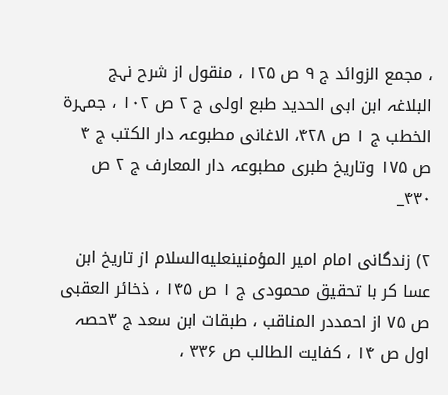، مجمع الزوائد ج ۹ ص ۱۲۵ ، منقول از شرح نہج البلاغہ ابن ابی الحدید طبع اولی ج ۲ ص ۱۰۲ ، جمہرة الخطب ج ۱ ص ۴۲۸، الاغانی مطبوعہ دار الکتب ج ۴ ص ۱۷۵ وتاریخ طبری مطبوعہ دار المعارف ج ۲ ص ۴۳۰_

۲) زندگانی امام امیر المؤمنینعليه‌السلام از تاریخ ابن عسا کر با تحقیق محمودی ج ۱ ص ۱۴۵ ، ذخائر العقبی ص ۷۵ از احمددر المناقب ، طبقات ابن سعد ج ۳حصہ اول ص ۱۴ ، کفایت الطالب ص ۳۳۶ ،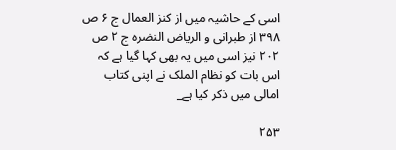اسی کے حاشیہ میں از کنز العمال ج ۶ ص ۳۹۸ از طبرانی و الریاض النضرہ ج ۲ ص ۲۰۲ نیز اسی میں یہ بھی کہا گیا ہے کہ اس بات کو نظام الملک نے اپنی کتاب امالی میں ذکر کیا ہے_

۲۵۳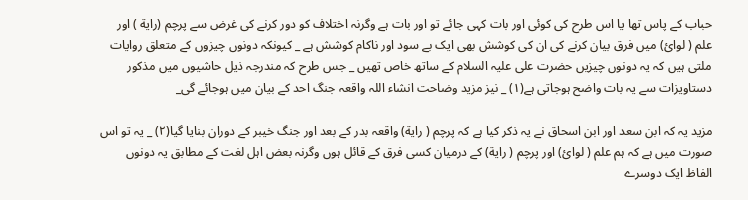حباب کے پاس تھا یا اس طرح کی کوئی اور بات کہی جائے تو اور بات ہے وگرنہ اختلاف کو دور کرنے کی غرض سے پرچم (رایة ) اور علم ( لوائ) میں فرق بیان کرنے کی ان کی کوشش بھی ایک بے سود اور ناکام کوشش ہے _ کیونکہ دونوں چیزوں کے متعلق روایات ملتی ہیں کہ یہ دونوں چیزیں حضرت علی علیہ السلام کے ساتھ خاص تھیں _ جس طرح کہ مندرجہ ذیل حاشیوں میں مذکور دستاویزات سے یہ بات واضح ہوجاتی ہے(۱) _ نیز مزید وضاحت انشاء اللہ واقعہ جنگ احد کے بیان میں ہوجائے گی_

مزید یہ کہ ابن سعد اور ابن اسحاق نے یہ ذکر کیا ہے کہ پرچم ( رایة) واقعہ بدر کے بعد اور جنگ خیبر کے دوران بنایا گیا(۲) _ یہ تو اس صورت میں ہے کہ ہم علم ( لوائ) اور پرچم ( رایة) کے درمیان کسی فرق کے قائل ہوں وگرنہ بعض اہل لغت کے مطابق یہ دونوں الفاظ ایک دوسرے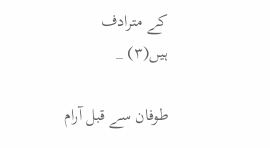کے مترادف ہیں(۳) _

طوفان سے قبل آرام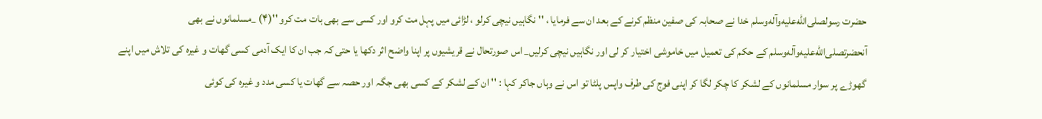حضرت رسولصلى‌الله‌عليه‌وآله‌وسلم خدا نے صحابہ کی صفین منظم کرنے کے بعد ان سے فرمایا ، '' نگاہیں نیچی کرلو ، لڑائی میں پہل مت کرو اور کسی سے بھی بات مت کرو ''(۴) _مسلمانوں نے بھی آنحضرتصلى‌الله‌عليه‌وآله‌وسلم کے حکم کی تعمیل میں خاموشی اختیار کر لی اور نگاہیں نیچی کرلیں_ اس صورتحال نے قریشیوں پر اپنا واضح اثر دکھا یا حتی کہ جب ان کا ایک آدمی کسی گھات و غیرہ کی تلاش میں اپنے گھوڑے پر سوار مسلمانوں کے لشکر کا چکر لگا کر اپنی فوج کی طرف واپس پلٹا تو اس نے وہاں جاکر کہا : '' ان کے لشکر کے کسی بھی جگہ اور حصہ سے گھات یا کسی مدد و غیرہ کی کوئی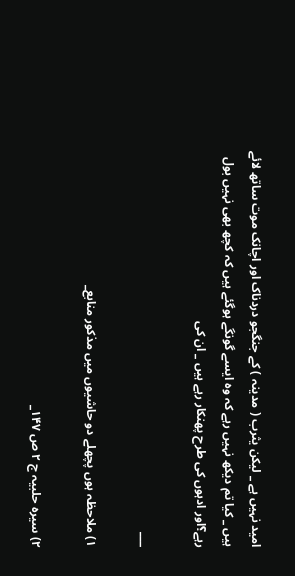امید نہیں ہے _ لیکن یثرب ( مدینہ ) کے جنگجو دردناک اور اچانک موت ساتھ لائے ہیں _ کیا تم دیکھ نہیں رہے کہ وہ ایسے گونگے ہوگئے ہیں کہ کچھ بھی نہیں بول رہے؟اور ادہوں کی طرح پھنکار رہے ہیں _ ان کی

___

۱) ملاحظہ ہوں پچھلے دو حاشیوں میں مذکور منابع_

۲) سیرہ حلبیہ ج ۲ ص ۱۴۷_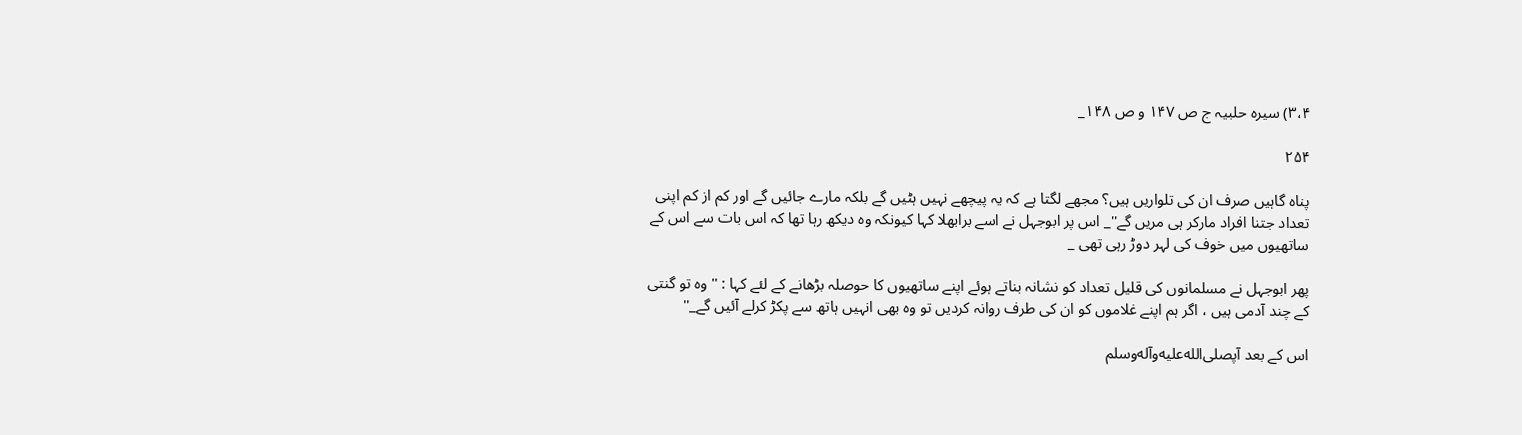۳،۴) سیرہ حلبیہ ج ص ۱۴۷ و ص ۱۴۸_

۲۵۴

پناہ گاہیں صرف ان کی تلواریں ہیں؟ مجھے لگتا ہے کہ یہ پیچھے نہیں ہٹیں گے بلکہ مارے جائیں گے اور کم از کم اپنی تعداد جتنا افراد مارکر ہی مریں گے''_ اس پر ابوجہل نے اسے برابھلا کہا کیونکہ وہ دیکھ رہا تھا کہ اس بات سے اس کے ساتھیوں میں خوف کی لہر دوڑ رہی تھی _

پھر ابوجہل نے مسلمانوں کی قلیل تعداد کو نشانہ بناتے ہوئے اپنے ساتھیوں کا حوصلہ بڑھانے کے لئے کہا : '' وہ تو گنتی کے چند آدمی ہیں ، اگر ہم اپنے غلاموں کو ان کی طرف روانہ کردیں تو وہ بھی انہیں ہاتھ سے پکڑ کرلے آئیں گے_''

اس کے بعد آپصلى‌الله‌عليه‌وآله‌وسلم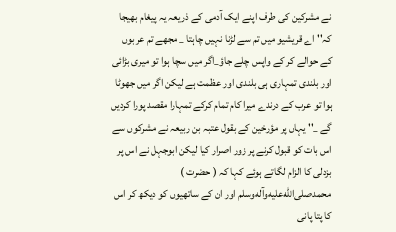نے مشرکین کی طرف اپنے ایک آدمی کے ذریعہ یہ پیغام بھیجا کہ'' اے قریشیو میں تم سے لڑنا نہیں چاہتا _ مجھے تم عربوں کے حوالے کر کے واپس چلے جاؤ_اگر میں سچا ہوا تو میری بڑائی اور بلندی تمہاری ہی بلندی اور عظمت ہے لیکن اگر میں جھوٹا ہوا تو عرب کے درندے میرا کام تمام کرکے تمہارا مقصد پورا کردیں گے _'' یہاں پر مؤرخین کے بقول عتبہ بن ربیعہ نے مشرکوں سے اس بات کو قبول کرنے پر زور اصرار کیا لیکن ابوجہل نے اس پر بزدلی کا الزام لگاتے ہوئے کہا کہ ( حضرت ) محمدصلى‌الله‌عليه‌وآله‌وسلم اور ان کے ساتھیوں کو دیکھ کر اس کا پتا پانی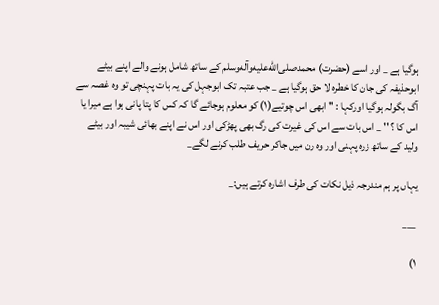ہوگیا ہے _ اور اسے (حضرت) محمدصلى‌الله‌عليه‌وآله‌وسلم کے ساتھ شامل ہونے والے اپنے بیٹے ابوحذیفہ کی جان کا خطرہ لا حق ہوگیا ہے _ جب عتبہ تک ابوجہل کی یہ بات پہنچی تو وہ غصہ سے آگ بگولہ ہوگیا اورکہا : '' ابھی اس چوتیے(۱) کو معلوم ہوجائے گا کہ کس کا پتا پانی ہوا ہے میرا یا اس کا ؟ '' _ اس بات سے اس کی غیرت کی رگ بھی پھڑکی اور اس نے اپنے بھائی شیبہ اور بیٹے ولید کے ساتھ زرہ پہنی اور وہ رن میں جاکر حریف طلب کرنے لگے_

یہاں پر ہم مندرجہ ذیل نکات کی طرف اشارہ کرتے ہیں:_

___

۱)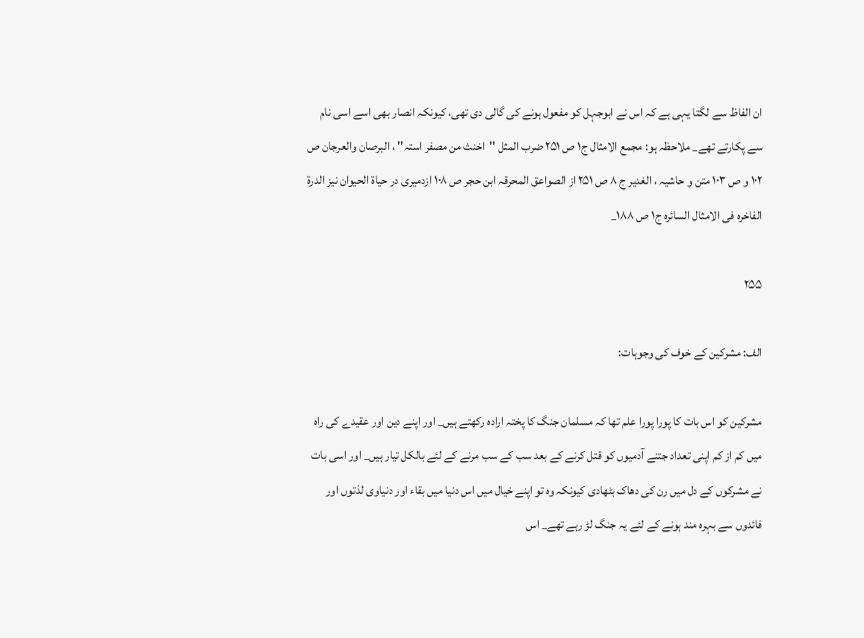ان الفاظ سے لگتا یہی ہے کہ اس نے ابوجہل کو مفعول ہونے کی گالی دی تھی، کیونکہ انصار بھی اسے اسی نام سے پکارتے تھے_ ملاحظہ ہو: مجمع الامثال ج۱ ص ۲۵۱ ضرب المثل ''اخنث من مصفر استہ'' ، البرصان والعرجان ص ۱۰۲ و ص ۱۰۳ متن و حاشیہ ، الغدیر ج ۸ ص ۲۵۱ از الصواعق المحرقہ ابن حجر ص ۱۰۸ ازدمیری در حیاة الحیوان نیز الدرة الفاخرہ فی الامثال السائرہ ج۱ ص ۱۸۸_

۲۵۵

الف: مشرکین کے خوف کی وجوہات:

مشرکین کو اس بات کا پورا پورا علم تھا کہ مسلمان جنگ کا پختہ ارادہ رکھتے ہیں_ اور اپنے دین اور عقیدے کی راہ میں کم از کم اپنی تعداد جتنے آدمیوں کو قتل کرنے کے بعد سب کے سب مرنے کے لئے بالکل تیار ہیں_ اور اسی بات نے مشرکوں کے دل میں رن کی دھاک بٹھادی کیونکہ وہ تو اپنے خیال میں اس دنیا میں بقاء اور دنیاوی لذتوں اور فائدوں سے بہرہ مند ہونے کے لئے یہ جنگ لڑ رہے تھے_ اس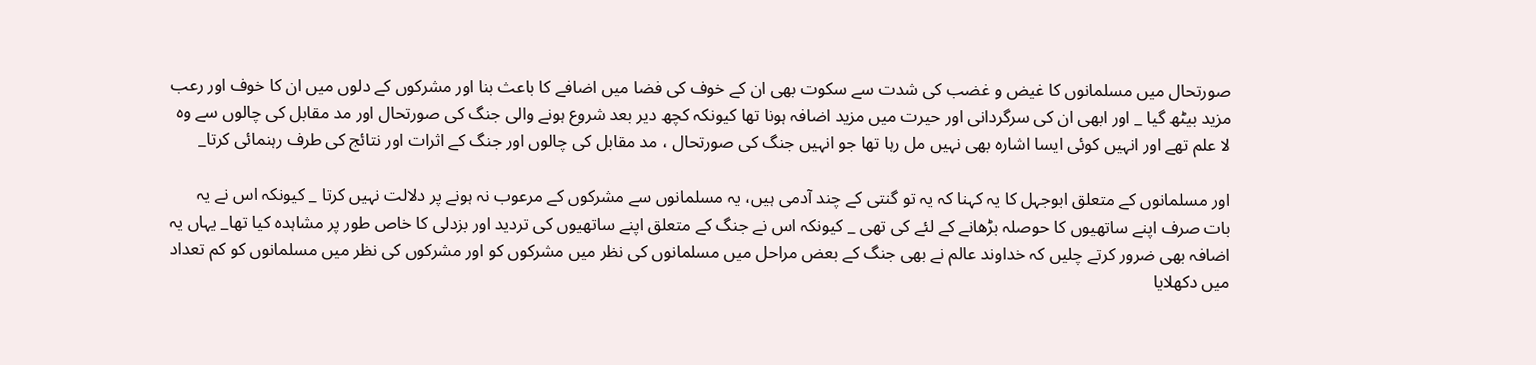صورتحال میں مسلمانوں کا غیض و غضب کی شدت سے سکوت بھی ان کے خوف کی فضا میں اضافے کا باعث بنا اور مشرکوں کے دلوں میں ان کا خوف اور رعب مزید بیٹھ گیا _ اور ابھی ان کی سرگردانی اور حیرت میں مزید اضافہ ہونا تھا کیونکہ کچھ دیر بعد شروع ہونے والی جنگ کی صورتحال اور مد مقابل کی چالوں سے وہ لا علم تھے اور انہیں کوئی ایسا اشارہ بھی نہیں مل رہا تھا جو انہیں جنگ کی صورتحال ، مد مقابل کی چالوں اور جنگ کے اثرات اور نتائج کی طرف رہنمائی کرتا_

اور مسلمانوں کے متعلق ابوجہل کا یہ کہنا کہ یہ تو گنتی کے چند آدمی ہیں، یہ مسلمانوں سے مشرکوں کے مرعوب نہ ہونے پر دلالت نہیں کرتا _ کیونکہ اس نے یہ بات صرف اپنے ساتھیوں کا حوصلہ بڑھانے کے لئے کی تھی _ کیونکہ اس نے جنگ کے متعلق اپنے ساتھیوں کی تردید اور بزدلی کا خاص طور پر مشاہدہ کیا تھا_ یہاں یہ اضافہ بھی ضرور کرتے چلیں کہ خداوند عالم نے بھی جنگ کے بعض مراحل میں مسلمانوں کی نظر میں مشرکوں کو اور مشرکوں کی نظر میں مسلمانوں کو کم تعداد میں دکھلایا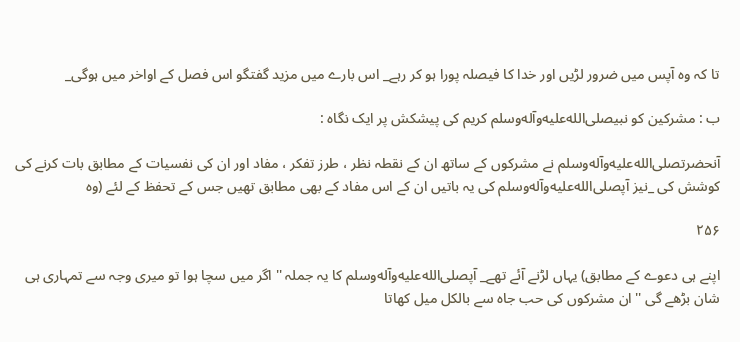تا کہ وہ آپس میں ضرور لڑیں اور خدا کا فیصلہ پورا ہو کر رہے_ اس بارے میں مزید گفتگو اس فصل کے اواخر میں ہوگی_

ب : مشرکین کو نبیصلى‌الله‌عليه‌وآله‌وسلم کریم کی پیشکش پر ایک نگاہ :

آنحضرتصلى‌الله‌عليه‌وآله‌وسلم نے مشرکوں کے ساتھ ان کے نقطہ نظر ، طرز تفکر ، مفاد اور ان کی نفسیات کے مطابق بات کرنے کی کوشش کی _نیز آپصلى‌الله‌عليه‌وآله‌وسلم کی یہ باتیں ان کے اس مفاد کے بھی مطابق تھیں جس کے تحفظ کے لئے (وہ

۲۵۶

اپنے ہی دعوے کے مطابق) یہاں لڑنے آئے تھے_ آپصلى‌الله‌عليه‌وآله‌وسلم کا یہ جملہ '' اگر میں سچا ہوا تو میری وجہ سے تمہاری ہی شان بڑھے گی '' ان مشرکوں کی حب جاہ سے بالکل میل کھاتا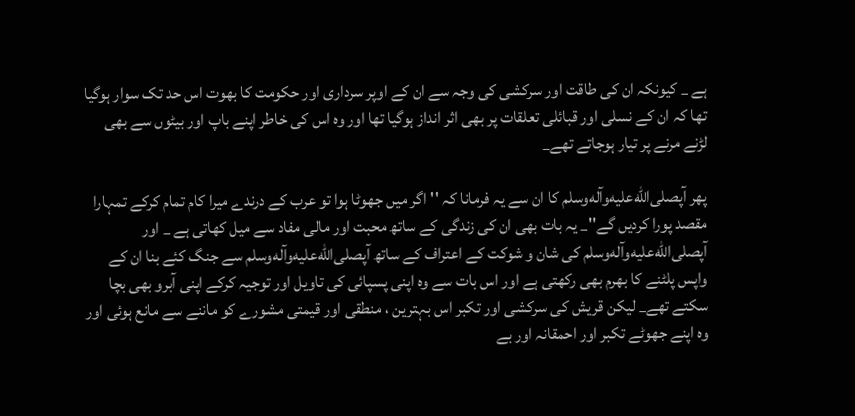ہے _ کیونکہ ان کی طاقت اور سرکشی کی وجہ سے ان کے اوپر سرداری اور حکومت کا بھوت اس حد تک سوار ہوگیا تھا کہ ان کے نسلی اور قبائلی تعلقات پر بھی اثر انداز ہوگیا تھا اور وہ اس کی خاطر اپنے باپ اور بیٹوں سے بھی لڑنے مرنے پر تیار ہوجاتے تھے_

پھر آپصلى‌الله‌عليه‌وآله‌وسلم کا ان سے یہ فرمانا کہ '' اگر میں جھوٹا ہوا تو عرب کے درندے میرا کام تمام کرکے تمہارا مقصد پورا کردیں گے''_ یہ بات بھی ان کی زندگی کے ساتھ محبت اور مالی مفاد سے میل کھاتی ہے _ اور آپصلى‌الله‌عليه‌وآله‌وسلم کی شان و شوکت کے اعتراف کے ساتھ آپصلى‌الله‌عليه‌وآله‌وسلم سے جنگ کئے بنا ان کے واپس پلٹنے کا بھرم بھی رکھتی ہے اور اس بات سے وہ اپنی پسپائی کی تاویل اور توجیہ کرکے اپنی آبرو بھی بچا سکتے تھے_ لیکن قریش کی سرکشی اور تکبر اس بہترین ، منطقی اور قیمتی مشورے کو ماننے سے مانع ہوئی اور وہ اپنے جھوٹے تکبر اور احمقانہ اور بے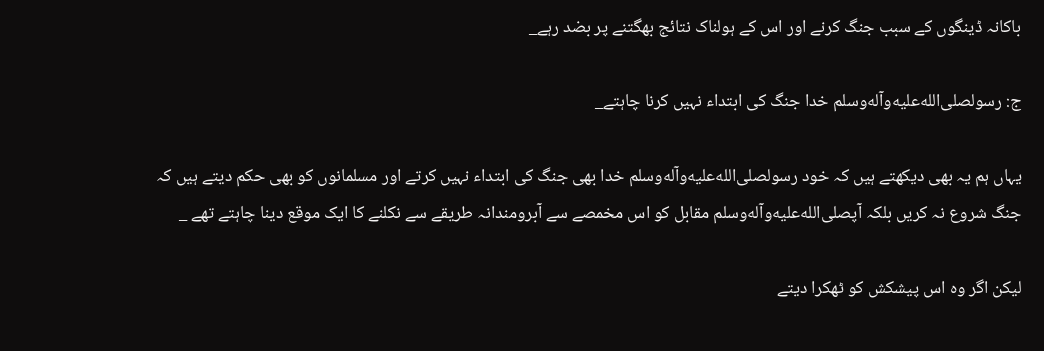باکانہ ڈینگوں کے سبب جنگ کرنے اور اس کے ہولناک نتائج بھگتنے پر بضد رہے_

ج: رسولصلى‌الله‌عليه‌وآله‌وسلم خدا جنگ کی ابتداء نہیں کرنا چاہتے_

یہاں ہم یہ بھی دیکھتے ہیں کہ خود رسولصلى‌الله‌عليه‌وآله‌وسلم خدا بھی جنگ کی ابتداء نہیں کرتے اور مسلمانوں کو بھی حکم دیتے ہیں کہ جنگ شروع نہ کریں بلکہ آپصلى‌الله‌عليه‌وآله‌وسلم مقابل کو اس مخمصے سے آبرومندانہ طریقے سے نکلنے کا ایک موقع دینا چاہتے تھے _

لیکن اگر وہ اس پیشکش کو ٹھکرا دیتے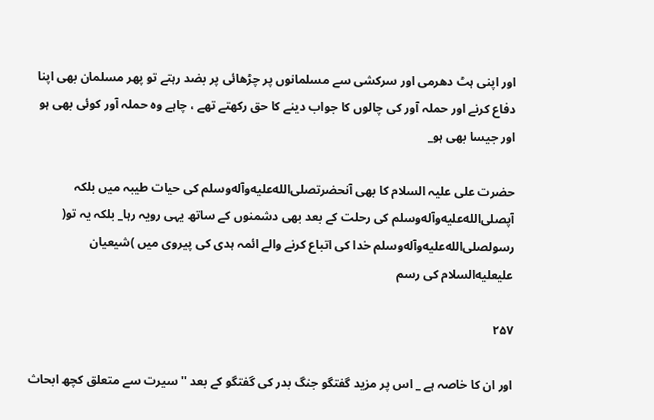اور اپنی ہٹ دھرمی اور سرکشی سے مسلمانوں پر چڑھائی پر بضد رہتے تو پھر مسلمان بھی اپنا دفاع کرنے اور حملہ آور کی چالوں کا جواب دینے کا حق رکھتے تھے ، چاہے وہ حملہ آور کوئی بھی ہو اور جیسا بھی ہو_

حضرت علی علیہ السلام کا بھی آنحضرتصلى‌الله‌عليه‌وآله‌وسلم کی حیات طیبہ میں بلکہ آپصلى‌الله‌عليه‌وآله‌وسلم کی رحلت کے بعد بھی دشمنوں کے ساتھ یہی رویہ رہا_ بلکہ یہ تو( رسولصلى‌الله‌عليه‌وآله‌وسلم خدا کی اتباع کرنے والے ائمہ ہدی کی پیروی میں )شیعیان علیعليه‌السلام کی رسم

۲۵۷

اور ان کا خاصہ ہے _ اس پر مزید گفتگو جنگ بدر کی گفتگو کے بعد ''سیرت سے متعلق کچھ ابحاث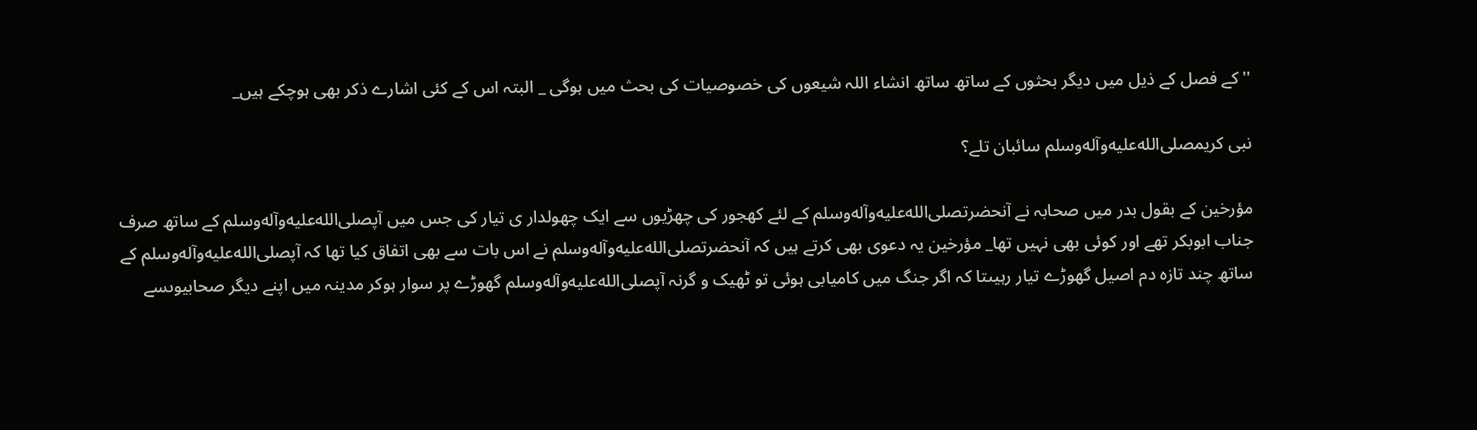'' کے فصل کے ذیل میں دیگر بحثوں کے ساتھ ساتھ انشاء اللہ شیعوں کی خصوصیات کی بحث میں ہوگی _ البتہ اس کے کئی اشارے ذکر بھی ہوچکے ہیں_

نبی کریمصلى‌الله‌عليه‌وآله‌وسلم سائبان تلے؟

مؤرخین کے بقول بدر میں صحابہ نے آنحضرتصلى‌الله‌عليه‌وآله‌وسلم کے لئے کھجور کی چھڑیوں سے ایک چھولدار ی تیار کی جس میں آپصلى‌الله‌عليه‌وآله‌وسلم کے ساتھ صرف جناب ابوبکر تھے اور کوئی بھی نہیں تھا_ مؤرخین یہ دعوی بھی کرتے ہیں کہ آنحضرتصلى‌الله‌عليه‌وآله‌وسلم نے اس بات سے بھی اتفاق کیا تھا کہ آپصلى‌الله‌عليه‌وآله‌وسلم کے ساتھ چند تازہ دم اصیل گھوڑے تیار رہیںتا کہ اگر جنگ میں کامیابی ہوئی تو ٹھیک و گرنہ آپصلى‌الله‌عليه‌وآله‌وسلم گھوڑے پر سوار ہوکر مدینہ میں اپنے دیگر صحابیوںسے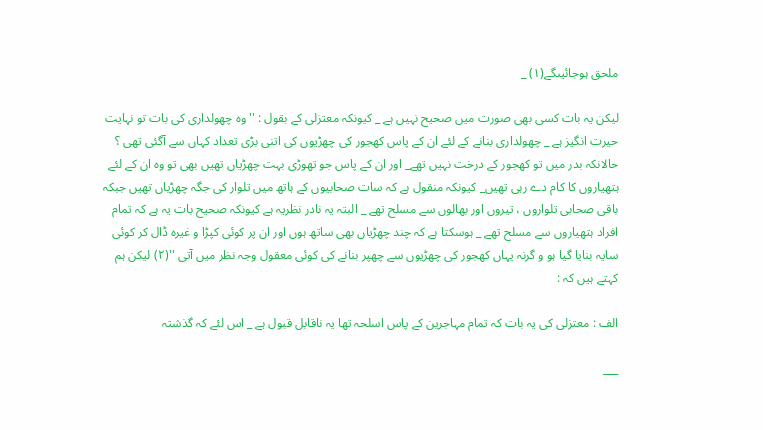ملحق ہوجائیںگے(۱) _

لیکن یہ بات کسی بھی صورت میں صحیح نہیں ہے _ کیونکہ معتزلی کے بقول : '' وہ چھولداری کی بات تو نہایت حیرت انگیز ہے _ چھولداری بنانے کے لئے ان کے پاس کھجور کی چھڑیوں کی اتنی بڑی تعداد کہاں سے آگئی تھی ؟ حالانکہ بدر میں تو کھجور کے درخت نہیں تھے_ اور ان کے پاس جو تھوڑی بہت چھڑیاں تھیں بھی تو وہ ان کے لئے ہتھیاروں کا کام دے رہی تھیں_ کیونکہ منقول ہے کہ سات صحابیوں کے ہاتھ میں تلوار کی جگہ چھڑیاں تھیں جبکہ باقی صحابی تلواروں ، تیروں اور بھالوں سے مسلح تھے _ البتہ یہ نادر نظریہ ہے کیونکہ صحیح بات یہ ہے کہ تمام افراد ہتھیاروں سے مسلح تھے _ ہوسکتا ہے کہ چند چھڑیاں بھی ساتھ ہوں اور ان پر کوئی کپڑا و غیرہ ڈال کر کوئی سایہ بنایا گیا ہو و گرنہ یہاں کھجور کی چھڑیوں سے چھپر بنانے کی کوئی معقول وجہ نظر میں آتی ''(۲) لیکن ہم کہتے ہیں کہ :

الف : معتزلی کی یہ بات کہ تمام مہاجرین کے پاس اسلحہ تھا یہ ناقابل قبول ہے _ اس لئے کہ گذشتہ

___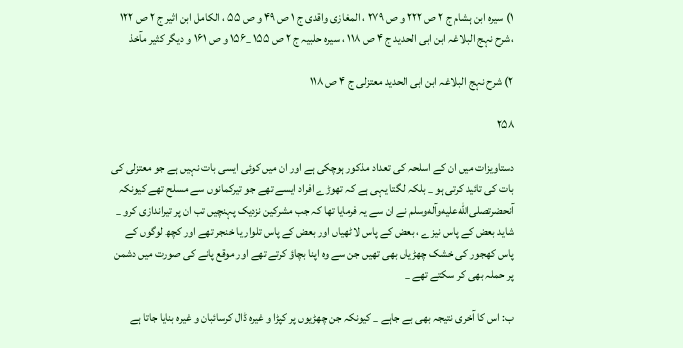۱) سیرہ ابن ہشام ج ۲ ص ۲۲۲ و ص ۲۷۹ ، المغازی واقدی ج ۱ ص ۴۹ و ص ۵۵ ، الکامل ابن اثیر ج ۲ ص ۱۲۲ ،شرح نہج البلاغہ ابن ابی الحدید ج ۴ ص ۱۱۸ ، سیرہ حلبیہ ج ۲ ص ۱۵۵ _۱۵۶ و ص ۱۶۱ و دیگر کثیر مآخذ

۲) شرح نہج البلاغہ ابن ابی الحدید معتزلی ج ۴ ص ۱۱۸

۲۵۸

دستاویزات میں ان کے اسلحہ کی تعداد مذکور ہوچکی ہے اور ان میں کوئی ایسی بات نہیں ہے جو معتزلی کی بات کی تائید کرتی ہو _ بلکہ لگتا یہی ہے کہ تھوڑے افراد ایسے تھے جو تیرکمانوں سے مسلح تھے کیونکہ آنحضرتصلى‌الله‌عليه‌وآله‌وسلم نے ان سے یہ فرمایا تھا کہ جب مشرکین نزدیک پہنچیں تب ان پر تیراندازی کرو _ شاید بعض کے پاس نیزے ، بعض کے پاس لاٹھیاں اور بعض کے پاس تلوار یا خنجر تھے اور کچھ لوگوں کے پاس کھجور کی خشک چھڑیاں بھی تھیں جن سے وہ اپنا بچاؤ کرتے تھے اور موقع پانے کی صورت میں دشمن پر حملہ بھی کر سکتے تھے _

ب: اس کا آخری نتیجہ بھی بے جاہے _ کیونکہ جن چھڑیوں پر کپڑا و غیرہ ڈال کرسائبان و غیرہ بنایا جاتا ہے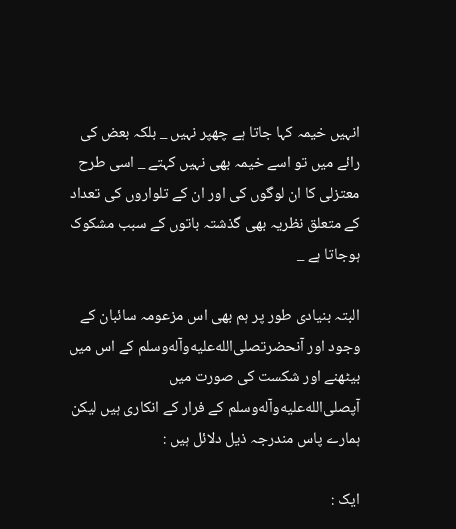انہیں خیمہ کہا جاتا ہے چھپر نہیں _ بلکہ بعض کی رائے میں تو اسے خیمہ بھی نہیں کہتے _ اسی طرح معتزلی کا ان لوگوں کی اور ان کے تلواروں کی تعداد کے متعلق نظریہ بھی گذشتہ باتوں کے سبب مشکوک ہوجاتا ہے _

البتہ بنیادی طور پر ہم بھی اس مزعومہ سائبان کے وجود اور آنحضرتصلى‌الله‌عليه‌وآله‌وسلم کے اس میں بیٹھنے اور شکست کی صورت میں آپصلى‌الله‌عليه‌وآله‌وسلم کے فرار کے انکاری ہیں لیکن ہمارے پاس مندرجہ ذیل دلائل ہیں :

ایک :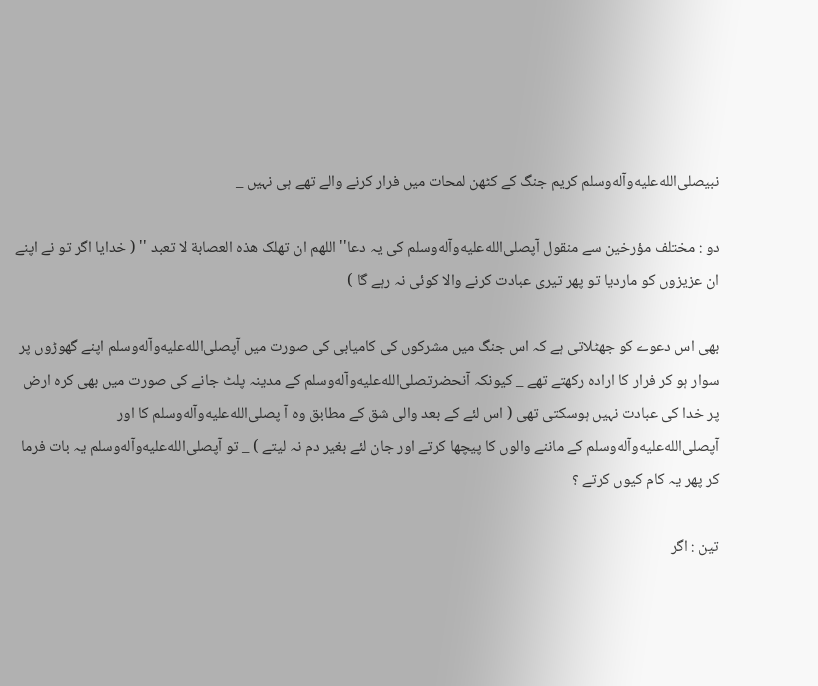نبیصلى‌الله‌عليه‌وآله‌وسلم کریم جنگ کے کٹھن لمحات میں فرار کرنے والے تھے ہی نہیں _

دو : مختلف مؤرخین سے منقول آپصلى‌الله‌عليه‌وآله‌وسلم کی یہ دعا'' اللهم ان تهلک هذه العصابة لا تعبد '' ( خدایا اگر تو نے اپنے ان عزیزوں کو ماردیا تو پھر تیری عبادت کرنے والا کوئی نہ رہے گا )

بھی اس دعوے کو جھٹلاتی ہے کہ اس جنگ میں مشرکوں کی کامیابی کی صورت میں آپصلى‌الله‌عليه‌وآله‌وسلم اپنے گھوڑوں پر سوار ہو کر فرار کا ارادہ رکھتے تھے _ کیونکہ آنحضرتصلى‌الله‌عليه‌وآله‌وسلم کے مدینہ پلٹ جانے کی صورت میں بھی کرہ ارض پر خدا کی عبادت نہیں ہوسکتی تھی ( اس لئے کے بعد والی شق کے مطابق وہ آ پصلى‌الله‌عليه‌وآله‌وسلم کا اور آپصلى‌الله‌عليه‌وآله‌وسلم کے ماننے والوں کا پیچھا کرتے اور جان لئے بغیر دم نہ لیتے ) _ تو آپصلى‌الله‌عليه‌وآله‌وسلم یہ بات فرما کر پھر یہ کام کیوں کرتے ؟

تین : اگر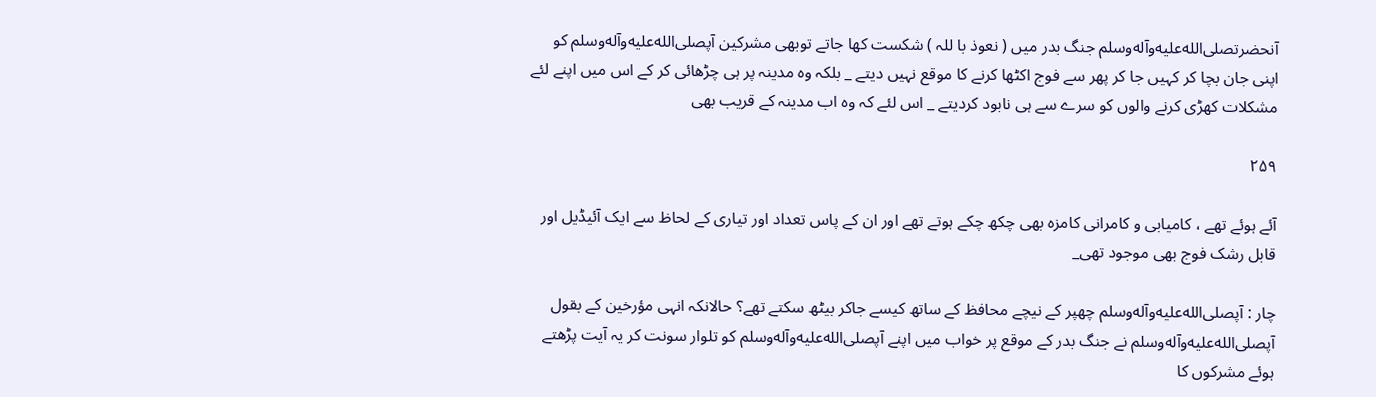آنحضرتصلى‌الله‌عليه‌وآله‌وسلم جنگ بدر میں ( نعوذ با للہ ) شکست کھا جاتے توبھی مشرکین آپصلى‌الله‌عليه‌وآله‌وسلم کو اپنی جان بچا کر کہیں جا کر پھر سے فوج اکٹھا کرنے کا موقع نہیں دیتے _ بلکہ وہ مدینہ پر ہی چڑھائی کر کے اس میں اپنے لئے مشکلات کھڑی کرنے والوں کو سرے سے ہی نابود کردیتے _ اس لئے کہ وہ اب مدینہ کے قریب بھی

۲۵۹

آئے ہوئے تھے ، کامیابی و کامرانی کامزہ بھی چکھ چکے ہوتے تھے اور ان کے پاس تعداد اور تیاری کے لحاظ سے ایک آئیڈیل اور قابل رشک فوج بھی موجود تھی_

چار : آپصلى‌الله‌عليه‌وآله‌وسلم چھپر کے نیچے محافظ کے ساتھ کیسے جاکر بیٹھ سکتے تھے؟ حالانکہ انہی مؤرخین کے بقول آپصلى‌الله‌عليه‌وآله‌وسلم نے جنگ بدر کے موقع پر خواب میں اپنے آپصلى‌الله‌عليه‌وآله‌وسلم کو تلوار سونت کر یہ آیت پڑھتے ہوئے مشرکوں کا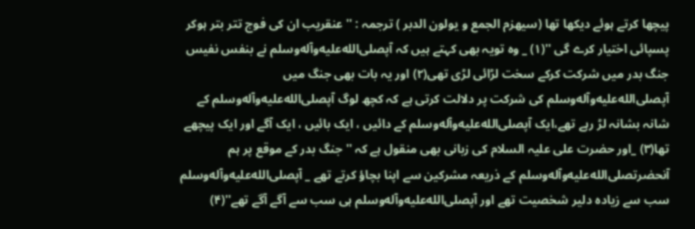پیچھا کرتے ہوئے دیکھا تھا (سیهزم الجمع و یولون الدبر ) ترجمہ : '' عنقریب ان کی فوج تتر بتر ہوکر پسپائی اختیار کرے گی ''(۱) _ وہ تویہ بھی کہتے ہیں کہ آپصلى‌الله‌عليه‌وآله‌وسلم نے بنفس نفیس جنگ بدر میں شرکت کرکے سخت لڑائی لڑی تھی(۲) اور یہ بات بھی جنگ میں آپصلى‌الله‌عليه‌وآله‌وسلم کی شرکت پر دلالت کرتی ہے کہ کچھ لوگ آپصلى‌الله‌عليه‌وآله‌وسلم کے شانہ بشانہ لڑ رہے تھے،ایک آپصلى‌الله‌عليه‌وآله‌وسلم کے دائیں ، ایک بائیں ، ایک آگے اور ایک پیچھے تھا(۳) _اور حضرت علی علیہ السلام کی زبانی بھی منقول ہے کہ '' جنگ بدر کے موقع پر ہم آنحضرتصلى‌الله‌عليه‌وآله‌وسلم کے ذریعہ مشرکین سے اپنا بچاؤ کرتے تھے _ آپصلى‌الله‌عليه‌وآله‌وسلم سب سے زیادہ دلیر شخصیت تھے اور آپصلى‌الله‌عليه‌وآله‌وسلم ہی سب سے آگے آگے تھے''(۴)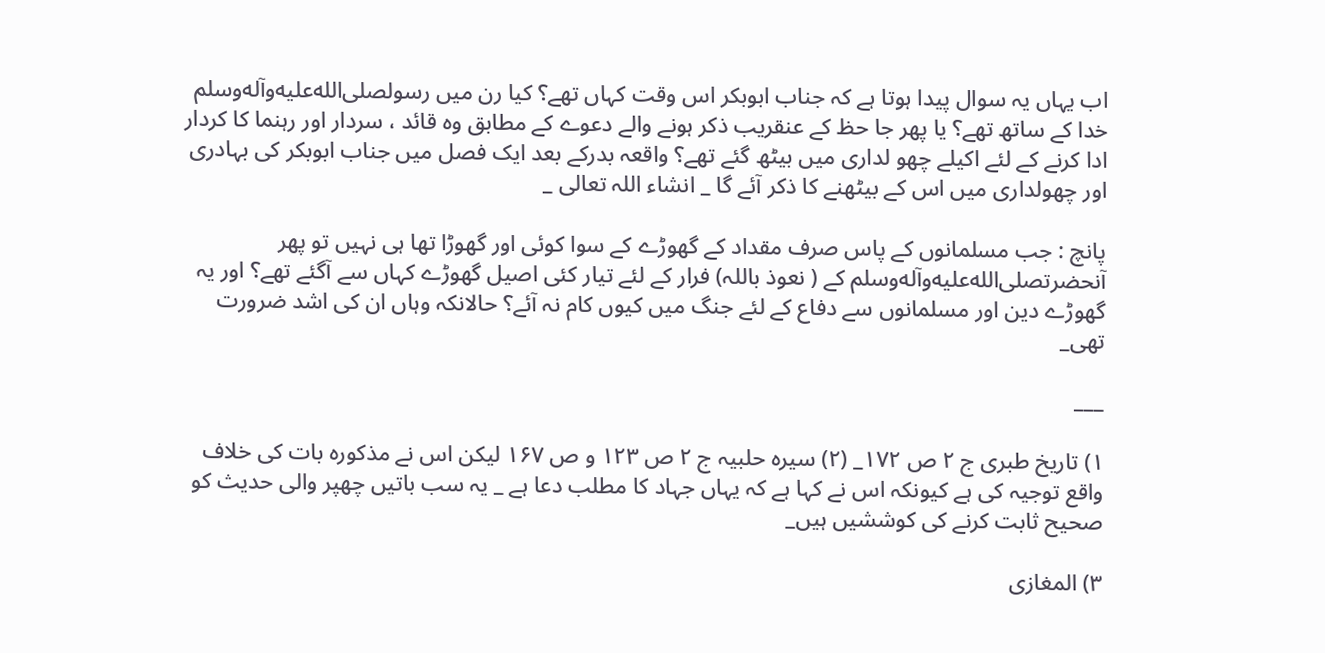اب یہاں یہ سوال پیدا ہوتا ہے کہ جناب ابوبکر اس وقت کہاں تھے؟ کیا رن میں رسولصلى‌الله‌عليه‌وآله‌وسلم خدا کے ساتھ تھے؟ یا پھر جا حظ کے عنقریب ذکر ہونے والے دعوے کے مطابق وہ قائد ، سردار اور رہنما کا کردار ادا کرنے کے لئے اکیلے چھو لداری میں بیٹھ گئے تھے؟ واقعہ بدرکے بعد ایک فصل میں جناب ابوبکر کی بہادری اور چھولداری میں اس کے بیٹھنے کا ذکر آئے گا _ انشاء اللہ تعالی _

پانچ : جب مسلمانوں کے پاس صرف مقداد کے گھوڑے کے سوا کوئی اور گھوڑا تھا ہی نہیں تو پھر آنحضرتصلى‌الله‌عليه‌وآله‌وسلم کے ( نعوذ باللہ) فرار کے لئے تیار کئی اصیل گھوڑے کہاں سے آگئے تھے؟ اور یہ گھوڑے دین اور مسلمانوں سے دفاع کے لئے جنگ میں کیوں کام نہ آئے؟ حالانکہ وہاں ان کی اشد ضرورت تھی_

___

۱) تاریخ طبری ج ۲ ص ۱۷۲_ (۲) سیرہ حلبیہ ج ۲ ص ۱۲۳ و ص ۱۶۷ لیکن اس نے مذکورہ بات کی خلاف واقع توجیہ کی ہے کیونکہ اس نے کہا ہے کہ یہاں جہاد کا مطلب دعا ہے _ یہ سب باتیں چھپر والی حدیث کو صحیح ثابت کرنے کی کوششیں ہیں_

۳) المغازی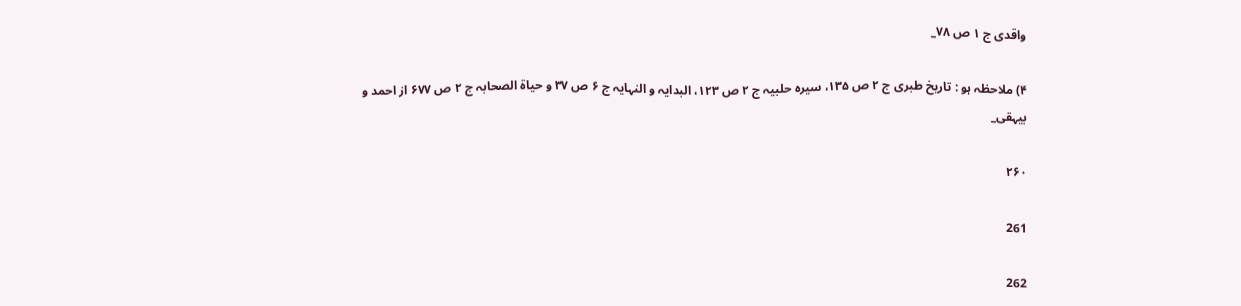واقدی ج ۱ ص ۷۸_

۴) ملاحظہ ہو : تاریخ طبری ج ۲ ص ۱۳۵، سیرہ حلبیہ ج ۲ ص ۱۲۳، البدایہ و النہایہ ج ۶ ص ۳۷ و حیاة الصحابہ ج ۲ ص ۶۷۷ از احمد و بیہقی_

۲۶۰

261

262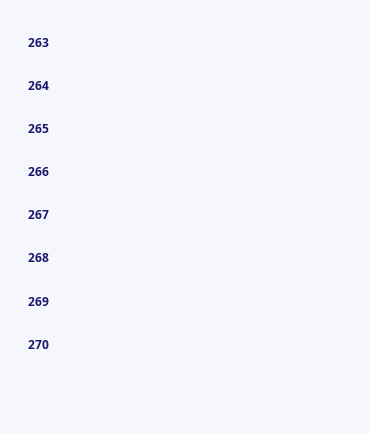263

264

265

266

267

268

269

270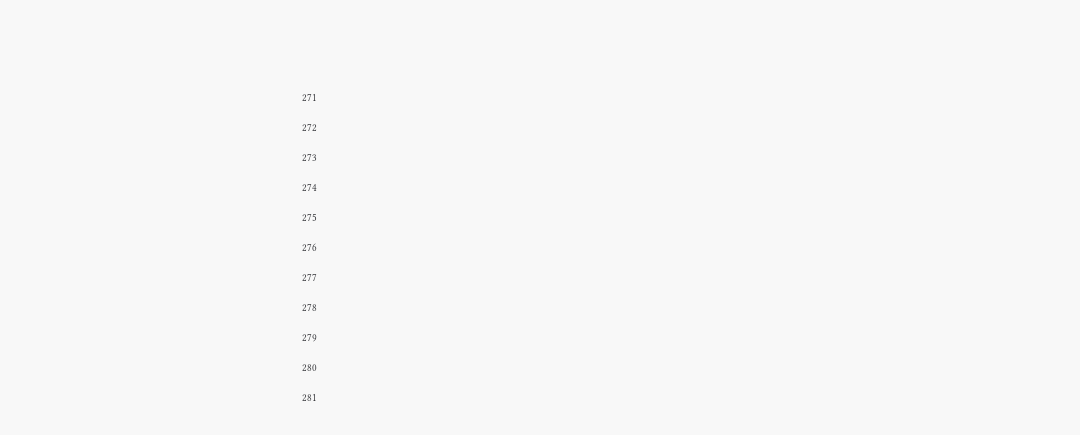271

272

273

274

275

276

277

278

279

280

281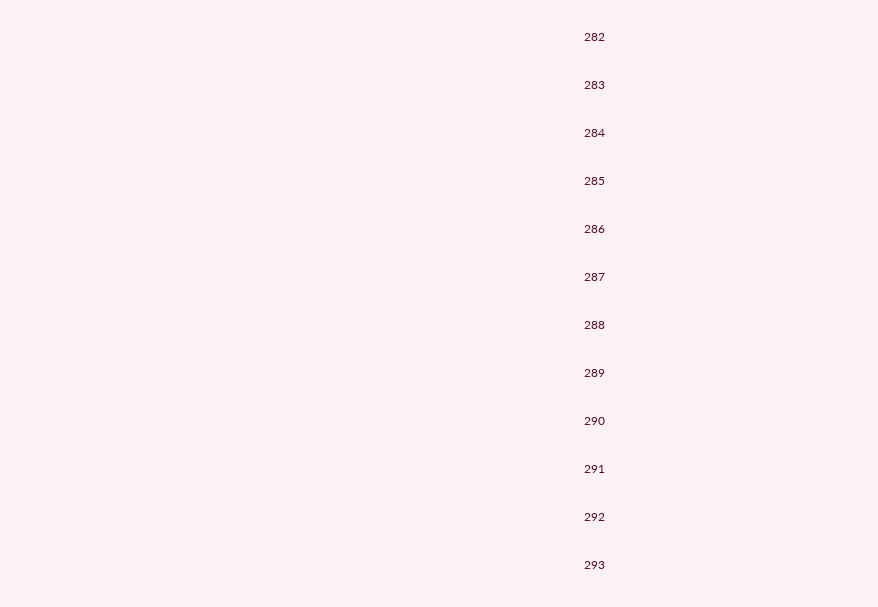282

283

284

285

286

287

288

289

290

291

292

293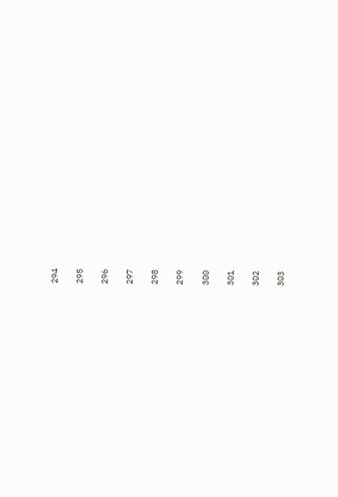294

295

296

297

298

299

300

301

302

303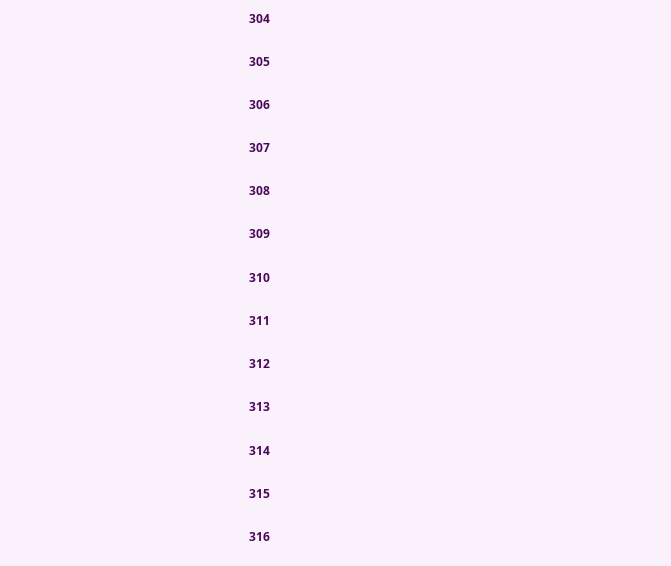304

305

306

307

308

309

310

311

312

313

314

315

316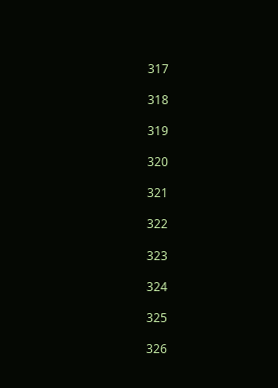317

318

319

320

321

322

323

324

325

326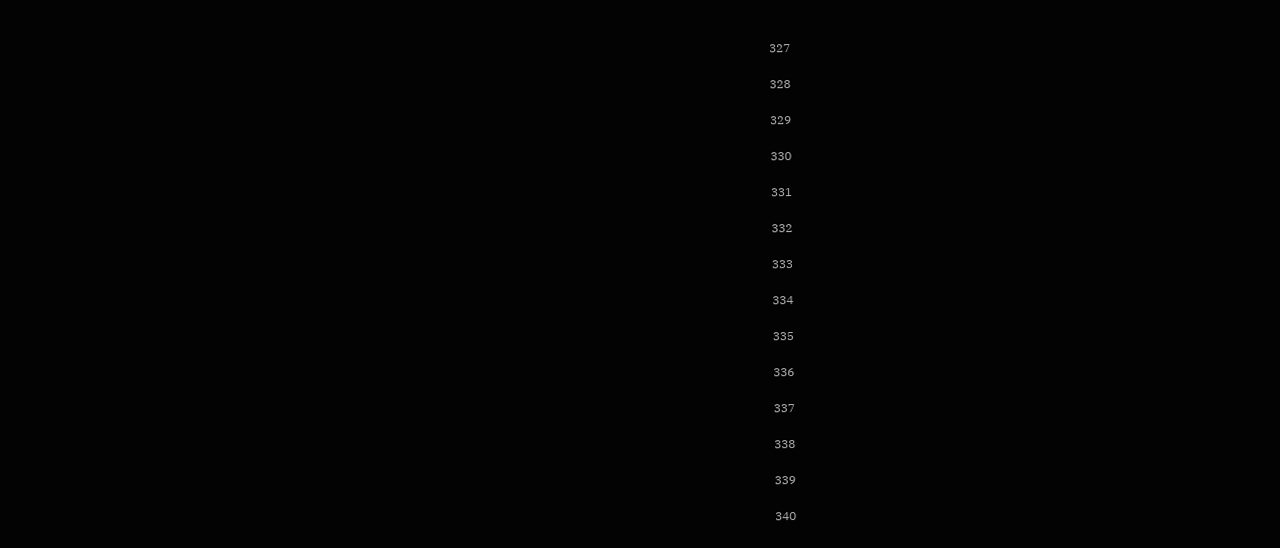327

328

329

330

331

332

333

334

335

336

337

338

339

340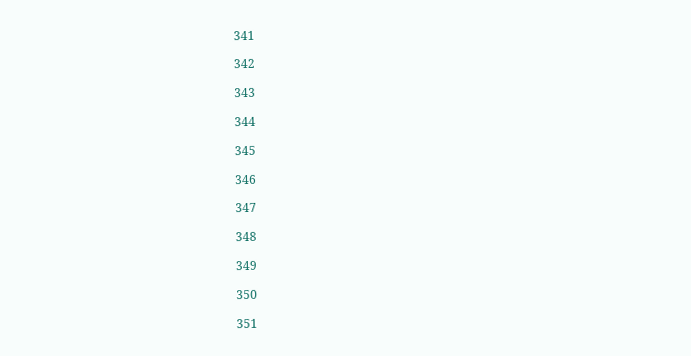341

342

343

344

345

346

347

348

349

350

351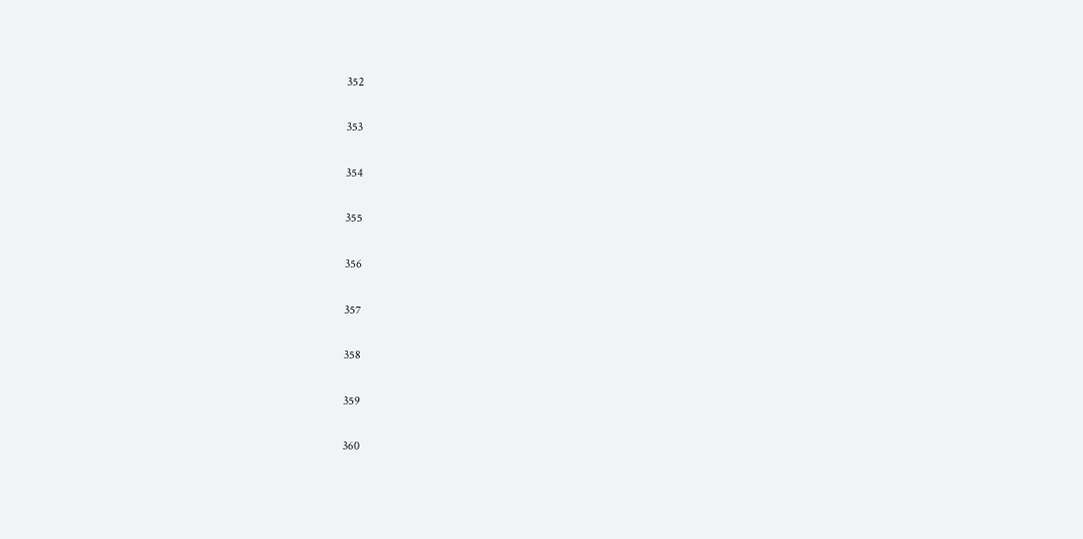352

353

354

355

356

357

358

359

360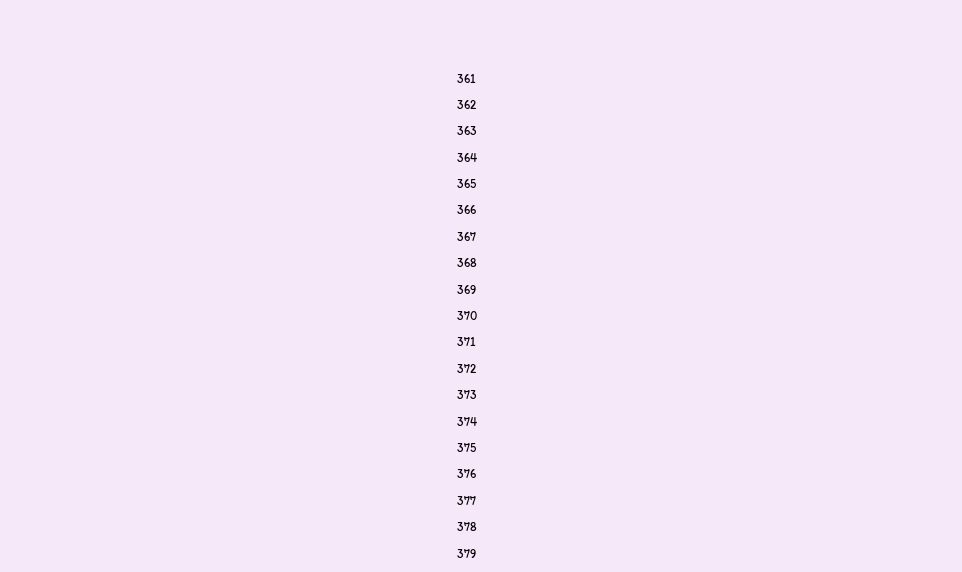361

362

363

364

365

366

367

368

369

370

371

372

373

374

375

376

377

378

379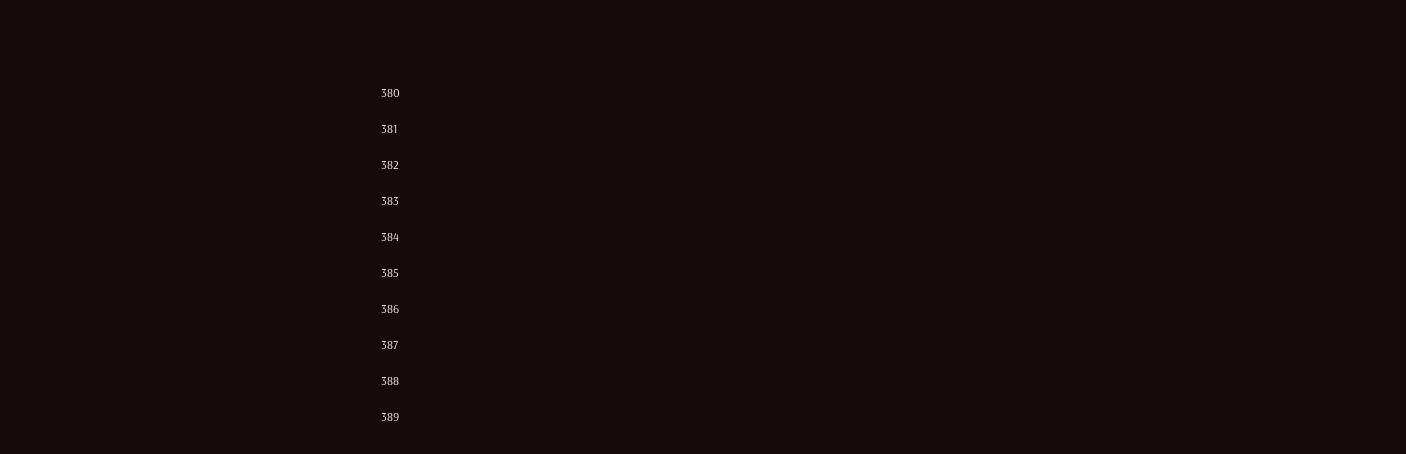380

381

382

383

384

385

386

387

388

389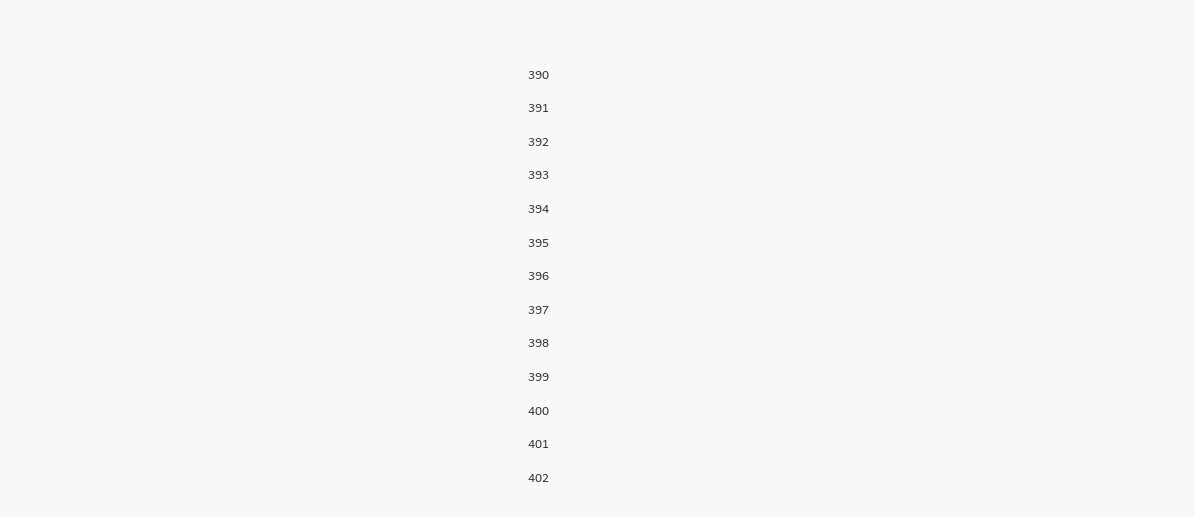390

391

392

393

394

395

396

397

398

399

400

401

402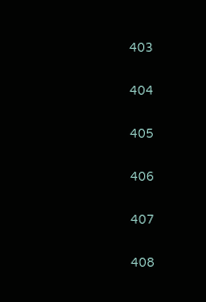403

404

405

406

407

408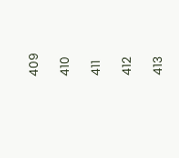409

410

411

412

413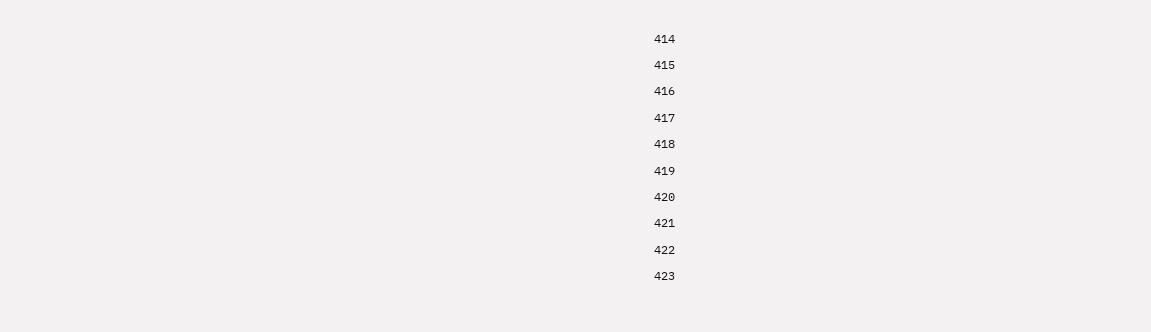414

415

416

417

418

419

420

421

422

423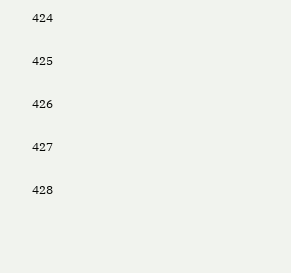424

425

426

427

428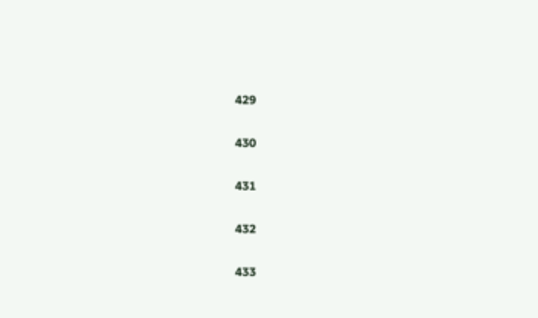429

430

431

432

433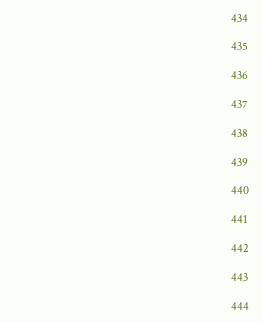434

435

436

437

438

439

440

441

442

443

444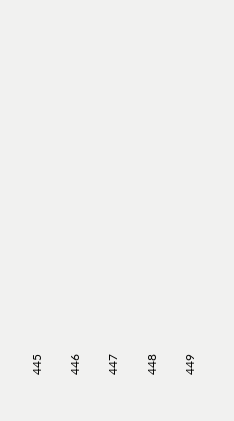445

446

447

448

449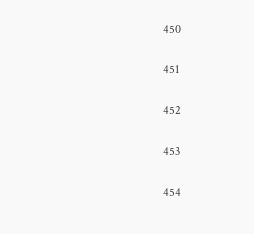450

451

452

453

454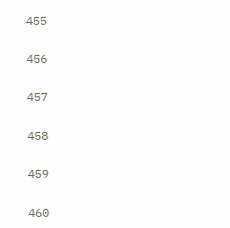455

456

457

458

459

460